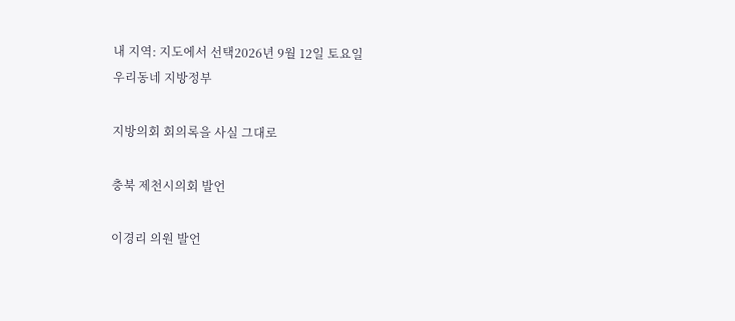내 지역: 지도에서 선택2026년 9월 12일 토요일
우리동네 지방정부

지방의회 회의록을 사실 그대로

충북 제천시의회 발언

이경리 의원 발언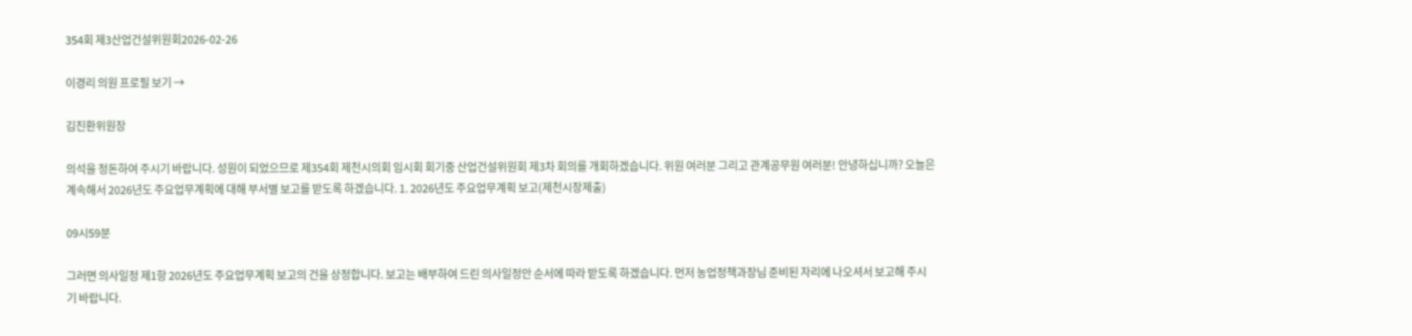354회 제3산업건설위원회2026-02-26

이경리 의원 프로필 보기 →

김진환위원장

의석을 정돈하여 주시기 바랍니다. 성원이 되었으므로 제354회 제천시의회 임시회 회기중 산업건설위원회 제3차 회의를 개회하겠습니다. 위원 여러분 그리고 관계공무원 여러분! 안녕하십니까? 오늘은 계속해서 2026년도 주요업무계획에 대해 부서별 보고를 받도록 하겠습니다. 1. 2026년도 주요업무계획 보고(제천시장제출)

09시59분

그러면 의사일정 제1항 2026년도 주요업무계획 보고의 건을 상정합니다. 보고는 배부하여 드린 의사일정안 순서에 따라 받도록 하겠습니다. 먼저 농업정책과장님 준비된 자리에 나오셔서 보고해 주시기 바랍니다.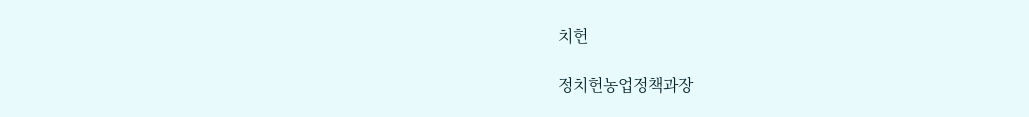치헌

정치헌농업정책과장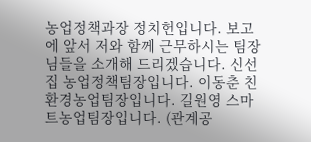농업정책과장 정치헌입니다. 보고에 앞서 저와 함께 근무하시는 팀장님들을 소개해 드리겠습니다. 신선집 농업정책팀장입니다. 이동춘 친환경농업팀장입니다. 길원영 스마트농업팀장입니다. (관계공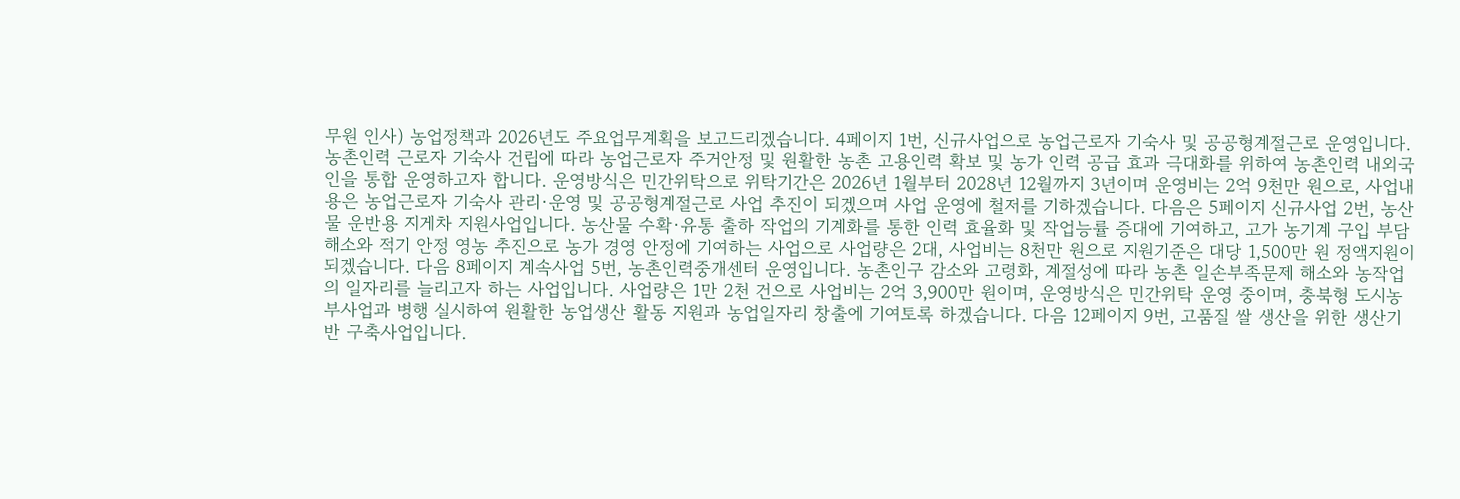무원 인사) 농업정책과 2026년도 주요업무계획을 보고드리겠습니다. 4페이지 1번, 신규사업으로 농업근로자 기숙사 및 공공형계절근로 운영입니다. 농촌인력 근로자 기숙사 건립에 따라 농업근로자 주거안정 및 원활한 농촌 고용인력 확보 및 농가 인력 공급 효과 극대화를 위하여 농촌인력 내외국인을 통합 운영하고자 합니다. 운영방식은 민간위탁으로 위탁기간은 2026년 1월부터 2028년 12월까지 3년이며 운영비는 2억 9천만 원으로, 사업내용은 농업근로자 기숙사 관리·운영 및 공공형계절근로 사업 추진이 되겠으며 사업 운영에 철저를 기하겠습니다. 다음은 5페이지 신규사업 2번, 농산물 운반용 지게차 지원사업입니다. 농산물 수확·유통 출하 작업의 기계화를 통한 인력 효율화 및 작업능률 증대에 기여하고, 고가 농기계 구입 부담 해소와 적기 안정 영농 추진으로 농가 경영 안정에 기여하는 사업으로 사업량은 2대, 사업비는 8천만 원으로 지원기준은 대당 1,500만 원 정액지원이 되겠습니다. 다음 8페이지 계속사업 5번, 농촌인력중개센터 운영입니다. 농촌인구 감소와 고령화, 계절성에 따라 농촌 일손부족문제 해소와 농작업의 일자리를 늘리고자 하는 사업입니다. 사업량은 1만 2천 건으로 사업비는 2억 3,900만 원이며, 운영방식은 민간위탁 운영 중이며, 충북형 도시농부사업과 병행 실시하여 원활한 농업생산 활동 지원과 농업일자리 창출에 기여토록 하겠습니다. 다음 12페이지 9번, 고품질 쌀 생산을 위한 생산기반 구축사업입니다.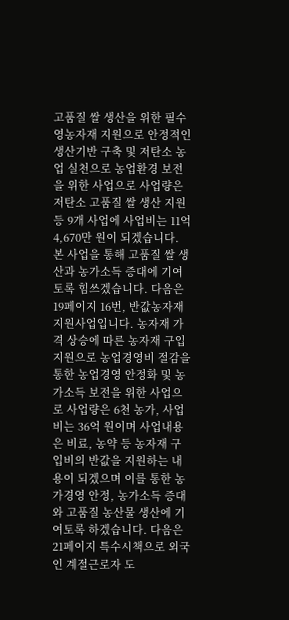고품질 쌀 생산을 위한 필수 영농자재 지원으로 안정적인 생산기반 구축 및 저탄소 농업 실천으로 농업환경 보전을 위한 사업으로 사업량은 저탄소 고품질 쌀 생산 지원 등 9개 사업에 사업비는 11억 4,670만 원이 되겠습니다. 본 사업을 통해 고품질 쌀 생산과 농가소득 증대에 기여토록 힘쓰겠습니다. 다음은 19페이지 16번, 반값농자재 지원사업입니다. 농자재 가격 상승에 따른 농자재 구입 지원으로 농업경영비 절감을 통한 농업경영 안정화 및 농가소득 보전을 위한 사업으로 사업량은 6천 농가, 사업비는 36억 원이며 사업내용은 비료, 농약 등 농자재 구입비의 반값을 지원하는 내용이 되겠으며 이를 통한 농가경영 안정, 농가소득 증대와 고품질 농산물 생산에 기여토록 하겠습니다. 다음은 21페이지 특수시책으로 외국인 계절근로자 도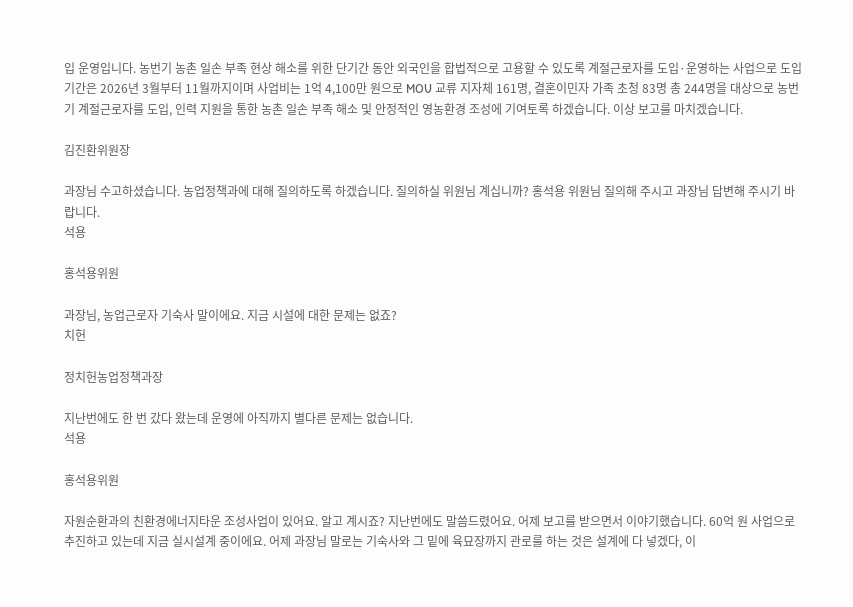입 운영입니다. 농번기 농촌 일손 부족 현상 해소를 위한 단기간 동안 외국인을 합법적으로 고용할 수 있도록 계절근로자를 도입·운영하는 사업으로 도입기간은 2026년 3월부터 11월까지이며 사업비는 1억 4,100만 원으로 MOU 교류 지자체 161명, 결혼이민자 가족 초청 83명 총 244명을 대상으로 농번기 계절근로자를 도입, 인력 지원을 통한 농촌 일손 부족 해소 및 안정적인 영농환경 조성에 기여토록 하겠습니다. 이상 보고를 마치겠습니다.

김진환위원장

과장님 수고하셨습니다. 농업정책과에 대해 질의하도록 하겠습니다. 질의하실 위원님 계십니까? 홍석용 위원님 질의해 주시고 과장님 답변해 주시기 바랍니다.
석용

홍석용위원

과장님, 농업근로자 기숙사 말이에요. 지금 시설에 대한 문제는 없죠?
치헌

정치헌농업정책과장

지난번에도 한 번 갔다 왔는데 운영에 아직까지 별다른 문제는 없습니다.
석용

홍석용위원

자원순환과의 친환경에너지타운 조성사업이 있어요. 알고 계시죠? 지난번에도 말씀드렸어요. 어제 보고를 받으면서 이야기했습니다. 60억 원 사업으로 추진하고 있는데 지금 실시설계 중이에요. 어제 과장님 말로는 기숙사와 그 밑에 육묘장까지 관로를 하는 것은 설계에 다 넣겠다, 이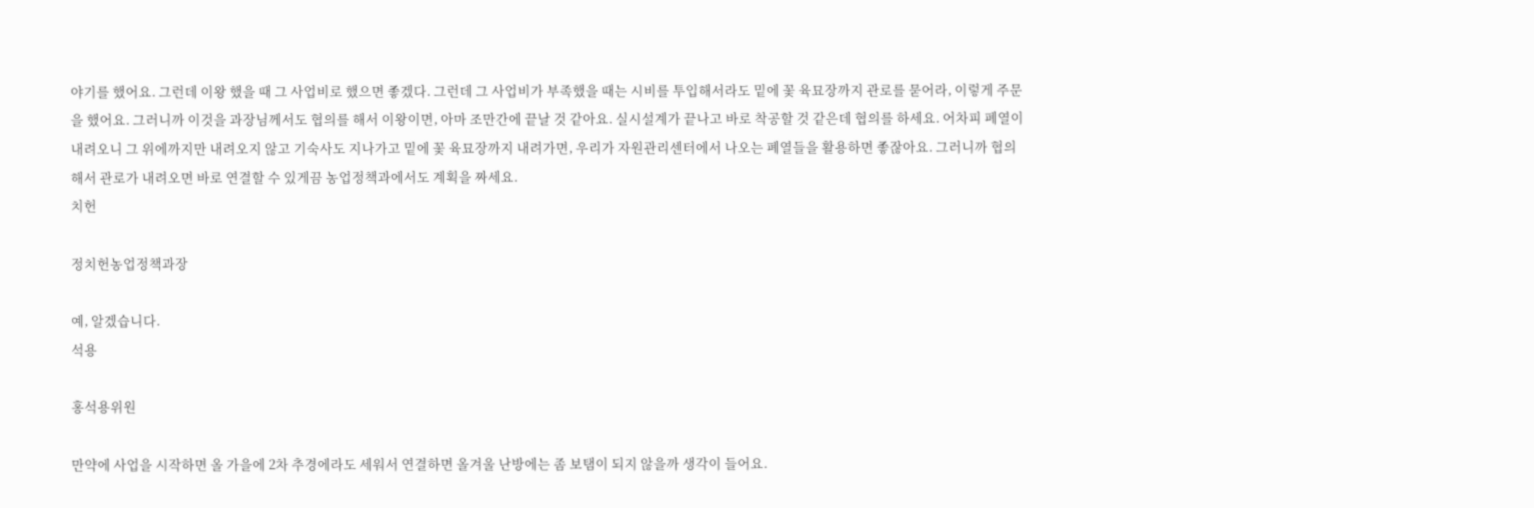야기를 했어요. 그런데 이왕 했을 때 그 사업비로 했으면 좋겠다. 그런데 그 사업비가 부족했을 때는 시비를 투입해서라도 밑에 꽃 육묘장까지 관로를 묻어라, 이렇게 주문을 했어요. 그러니까 이것을 과장님께서도 협의를 해서 이왕이면, 아마 조만간에 끝날 것 같아요. 실시설계가 끝나고 바로 착공할 것 같은데 협의를 하세요. 어차피 폐열이 내려오니 그 위에까지만 내려오지 않고 기숙사도 지나가고 밑에 꽃 육묘장까지 내려가면, 우리가 자원관리센터에서 나오는 폐열들을 활용하면 좋잖아요. 그러니까 협의해서 관로가 내려오면 바로 연결할 수 있게끔 농업정책과에서도 계획을 짜세요.
치헌

정치헌농업정책과장

예, 알겠습니다.
석용

홍석용위원

만약에 사업을 시작하면 올 가을에 2차 추경에라도 세워서 연결하면 올겨울 난방에는 좀 보탬이 되지 않을까 생각이 들어요.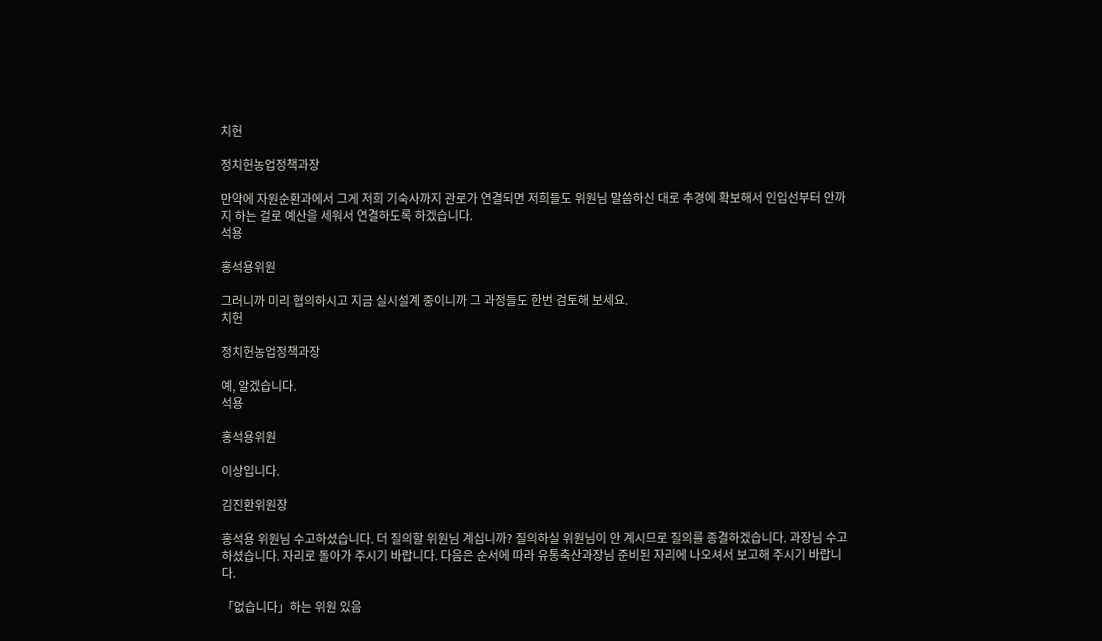치헌

정치헌농업정책과장

만약에 자원순환과에서 그게 저희 기숙사까지 관로가 연결되면 저희들도 위원님 말씀하신 대로 추경에 확보해서 인입선부터 안까지 하는 걸로 예산을 세워서 연결하도록 하겠습니다.
석용

홍석용위원

그러니까 미리 협의하시고 지금 실시설계 중이니까 그 과정들도 한번 검토해 보세요.
치헌

정치헌농업정책과장

예, 알겠습니다.
석용

홍석용위원

이상입니다.

김진환위원장

홍석용 위원님 수고하셨습니다. 더 질의할 위원님 계십니까? 질의하실 위원님이 안 계시므로 질의를 종결하겠습니다. 과장님 수고하셨습니다. 자리로 돌아가 주시기 바랍니다. 다음은 순서에 따라 유통축산과장님 준비된 자리에 나오셔서 보고해 주시기 바랍니다.

「없습니다」하는 위원 있음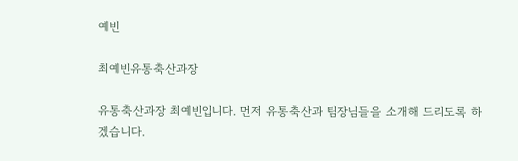예빈

최예빈유통축산과장

유통축산과장 최예빈입니다. 먼저 유통축산과 팀장님들을 소개해 드리도록 하겠습니다.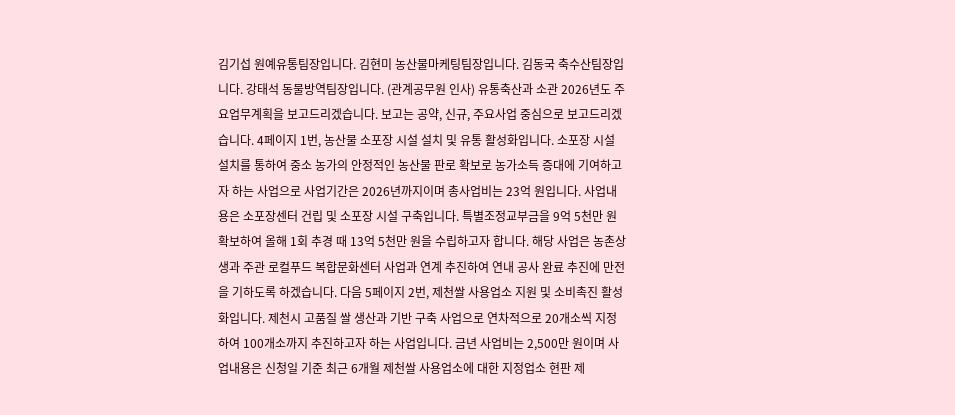김기섭 원예유통팀장입니다. 김현미 농산물마케팅팀장입니다. 김동국 축수산팀장입니다. 강태석 동물방역팀장입니다. (관계공무원 인사) 유통축산과 소관 2026년도 주요업무계획을 보고드리겠습니다. 보고는 공약, 신규, 주요사업 중심으로 보고드리겠습니다. 4페이지 1번, 농산물 소포장 시설 설치 및 유통 활성화입니다. 소포장 시설 설치를 통하여 중소 농가의 안정적인 농산물 판로 확보로 농가소득 증대에 기여하고자 하는 사업으로 사업기간은 2026년까지이며 총사업비는 23억 원입니다. 사업내용은 소포장센터 건립 및 소포장 시설 구축입니다. 특별조정교부금을 9억 5천만 원 확보하여 올해 1회 추경 때 13억 5천만 원을 수립하고자 합니다. 해당 사업은 농촌상생과 주관 로컬푸드 복합문화센터 사업과 연계 추진하여 연내 공사 완료 추진에 만전을 기하도록 하겠습니다. 다음 5페이지 2번, 제천쌀 사용업소 지원 및 소비촉진 활성화입니다. 제천시 고품질 쌀 생산과 기반 구축 사업으로 연차적으로 20개소씩 지정하여 100개소까지 추진하고자 하는 사업입니다. 금년 사업비는 2,500만 원이며 사업내용은 신청일 기준 최근 6개월 제천쌀 사용업소에 대한 지정업소 현판 제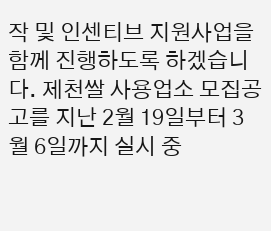작 및 인센티브 지원사업을 함께 진행하도록 하겠습니다. 제천쌀 사용업소 모집공고를 지난 2월 19일부터 3월 6일까지 실시 중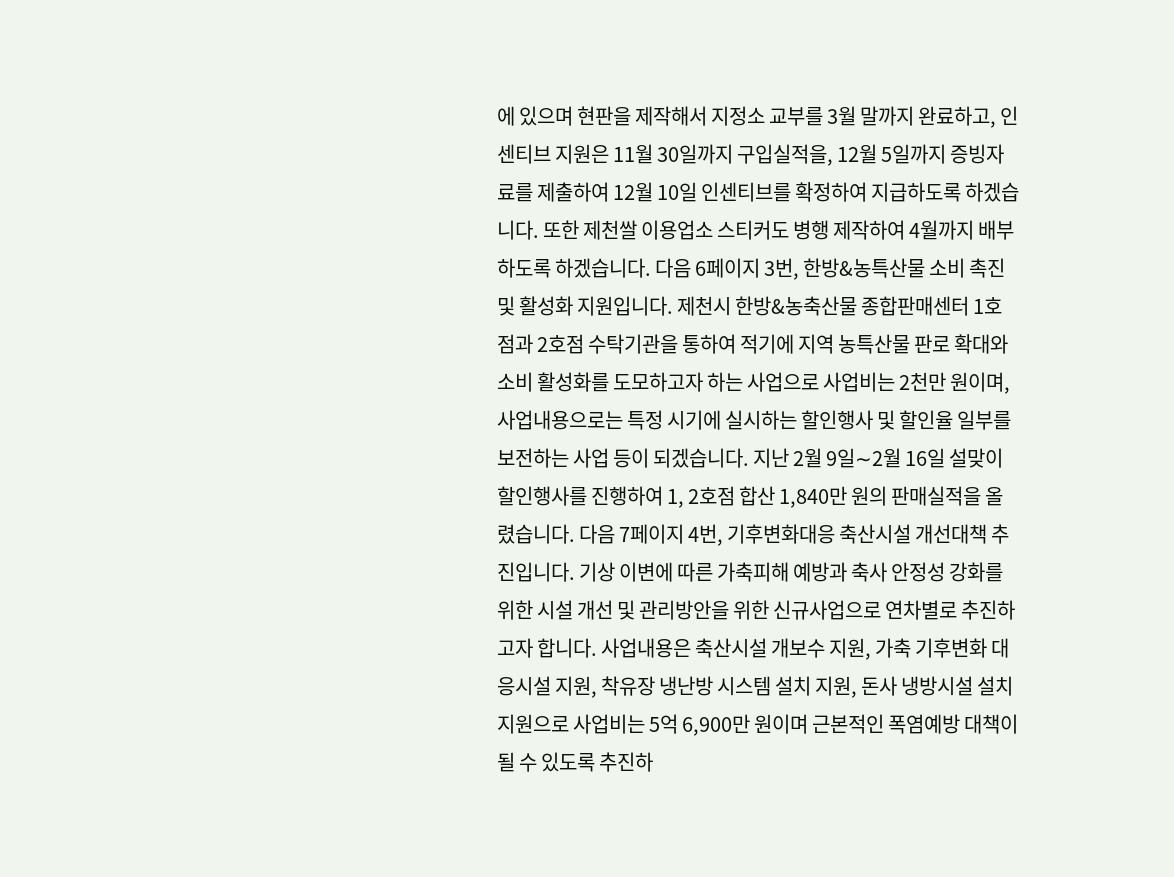에 있으며 현판을 제작해서 지정소 교부를 3월 말까지 완료하고, 인센티브 지원은 11월 30일까지 구입실적을, 12월 5일까지 증빙자료를 제출하여 12월 10일 인센티브를 확정하여 지급하도록 하겠습니다. 또한 제천쌀 이용업소 스티커도 병행 제작하여 4월까지 배부하도록 하겠습니다. 다음 6페이지 3번, 한방&농특산물 소비 촉진 및 활성화 지원입니다. 제천시 한방&농축산물 종합판매센터 1호점과 2호점 수탁기관을 통하여 적기에 지역 농특산물 판로 확대와 소비 활성화를 도모하고자 하는 사업으로 사업비는 2천만 원이며, 사업내용으로는 특정 시기에 실시하는 할인행사 및 할인율 일부를 보전하는 사업 등이 되겠습니다. 지난 2월 9일∼2월 16일 설맞이 할인행사를 진행하여 1, 2호점 합산 1,840만 원의 판매실적을 올렸습니다. 다음 7페이지 4번, 기후변화대응 축산시설 개선대책 추진입니다. 기상 이변에 따른 가축피해 예방과 축사 안정성 강화를 위한 시설 개선 및 관리방안을 위한 신규사업으로 연차별로 추진하고자 합니다. 사업내용은 축산시설 개보수 지원, 가축 기후변화 대응시설 지원, 착유장 냉난방 시스템 설치 지원, 돈사 냉방시설 설치 지원으로 사업비는 5억 6,900만 원이며 근본적인 폭염예방 대책이 될 수 있도록 추진하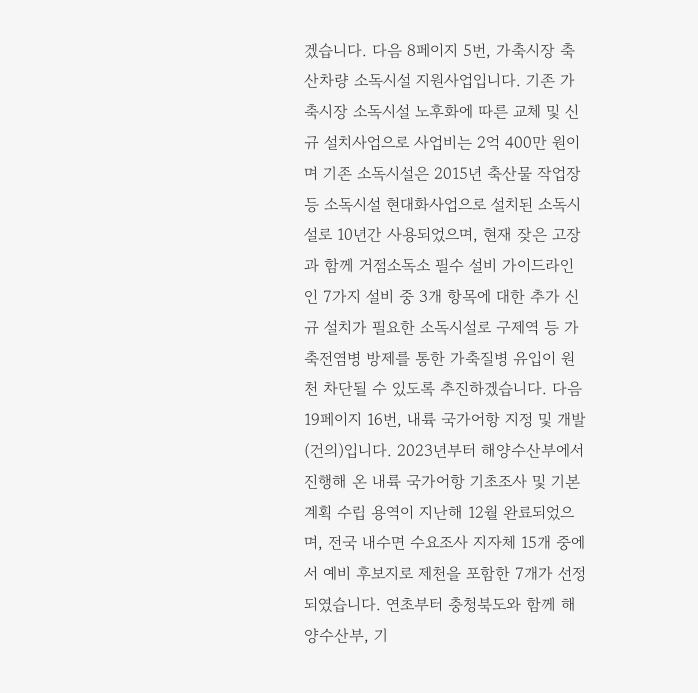겠습니다. 다음 8페이지 5번, 가축시장 축산차량 소독시설 지원사업입니다. 기존 가축시장 소독시설 노후화에 따른 교체 및 신규 설치사업으로 사업비는 2억 400만 원이며 기존 소독시설은 2015년 축산물 작업장 등 소독시설 현대화사업으로 설치된 소독시설로 10년간 사용되었으며, 현재 잦은 고장과 함께 거점소독소 필수 설비 가이드라인인 7가지 설비 중 3개 항목에 대한 추가 신규 설치가 필요한 소독시설로 구제역 등 가축전염병 방제를 통한 가축질병 유입이 원천 차단될 수 있도록 추진하겠습니다. 다음 19페이지 16번, 내륙 국가어항 지정 및 개발(건의)입니다. 2023년부터 해양수산부에서 진행해 온 내륙 국가어항 기초조사 및 기본계획 수립 용역이 지난해 12월 완료되었으며, 전국 내수면 수요조사 지자체 15개 중에서 예비 후보지로 제천을 포함한 7개가 선정되였습니다. 연초부터 충청북도와 함께 해양수산부, 기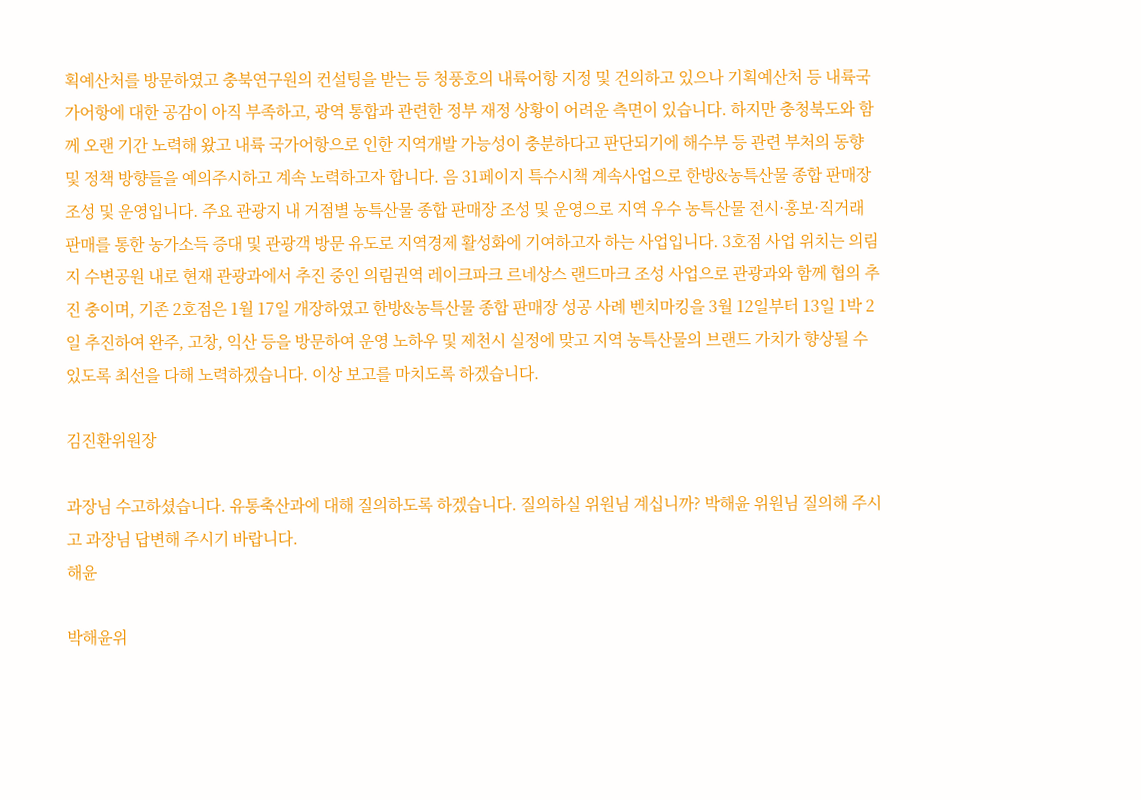획예산처를 방문하였고 충북연구원의 컨설팅을 받는 등 청풍호의 내륙어항 지정 및 건의하고 있으나 기획예산처 등 내륙국가어항에 대한 공감이 아직 부족하고, 광역 통합과 관련한 정부 재정 상황이 어려운 측면이 있습니다. 하지만 충청북도와 함께 오랜 기간 노력해 왔고 내륙 국가어항으로 인한 지역개발 가능성이 충분하다고 판단되기에 해수부 등 관련 부처의 동향 및 정책 방향들을 예의주시하고 계속 노력하고자 합니다. 음 31페이지 특수시책 계속사업으로 한방&농특산물 종합 판매장 조성 및 운영입니다. 주요 관광지 내 거점별 농특산물 종합 판매장 조성 및 운영으로 지역 우수 농특산물 전시·홍보·직거래 판매를 통한 농가소득 증대 및 관광객 방문 유도로 지역경제 활성화에 기여하고자 하는 사업입니다. 3호점 사업 위치는 의림지 수변공원 내로 현재 관광과에서 추진 중인 의림권역 레이크파크 르네상스 랜드마크 조성 사업으로 관광과와 함께 협의 추진 충이며, 기존 2호점은 1월 17일 개장하였고 한방&농특산물 종합 판매장 성공 사례 벤치마킹을 3월 12일부터 13일 1박 2일 추진하여 완주, 고창, 익산 등을 방문하여 운영 노하우 및 제천시 실정에 맞고 지역 농특산물의 브랜드 가치가 향상될 수 있도록 최선을 다해 노력하겠습니다. 이상 보고를 마치도록 하겠습니다.

김진환위원장

과장님 수고하셨습니다. 유통축산과에 대해 질의하도록 하겠습니다. 질의하실 위원님 계십니까? 박해윤 위원님 질의해 주시고 과장님 답변해 주시기 바랍니다.
해윤

박해윤위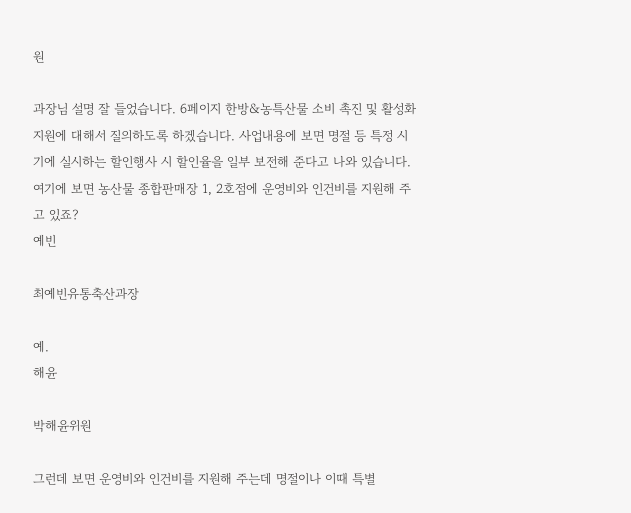원

과장님 설명 잘 들었습니다. 6페이지 한방&농특산물 소비 촉진 및 활성화 지원에 대해서 질의하도록 하겠습니다. 사업내용에 보면 명절 등 특정 시기에 실시하는 할인행사 시 할인율을 일부 보전해 준다고 나와 있습니다. 여기에 보면 농산물 종합판매장 1, 2호점에 운영비와 인건비를 지원해 주고 있죠?
예빈

최예빈유통축산과장

예.
해윤

박해윤위원

그런데 보면 운영비와 인건비를 지원해 주는데 명절이나 이때 특별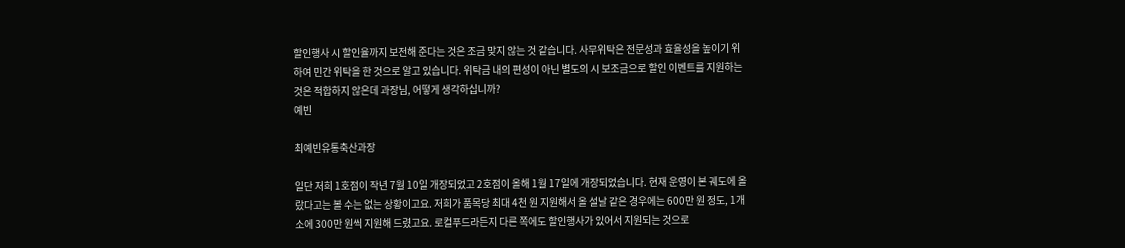할인행사 시 할인율까지 보전해 준다는 것은 조금 맞지 않는 것 같습니다. 사무위탁은 전문성과 효율성을 높이기 위하여 민간 위탁을 한 것으로 알고 있습니다. 위탁금 내의 편성이 아닌 별도의 시 보조금으로 할인 이벤트를 지원하는 것은 적합하지 않은데 과장님, 어떻게 생각하십니까?
예빈

최예빈유통축산과장

일단 저희 1호점이 작년 7월 10일 개장되었고 2호점이 올해 1월 17일에 개장되었습니다. 현재 운영이 본 궤도에 올랐다고는 볼 수는 없는 상황이고요. 저희가 품목당 최대 4천 원 지원해서 올 설날 같은 경우에는 600만 원 정도, 1개소에 300만 원씩 지원해 드렸고요. 로컬푸드라든지 다른 쪽에도 할인행사가 있어서 지원되는 것으로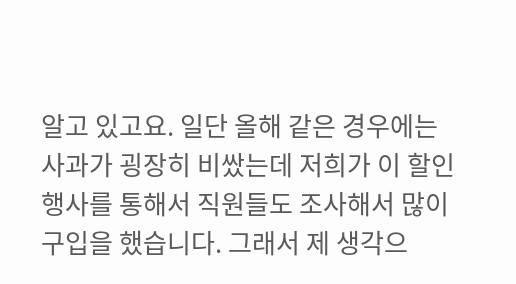알고 있고요. 일단 올해 같은 경우에는 사과가 굉장히 비쌌는데 저희가 이 할인행사를 통해서 직원들도 조사해서 많이 구입을 했습니다. 그래서 제 생각으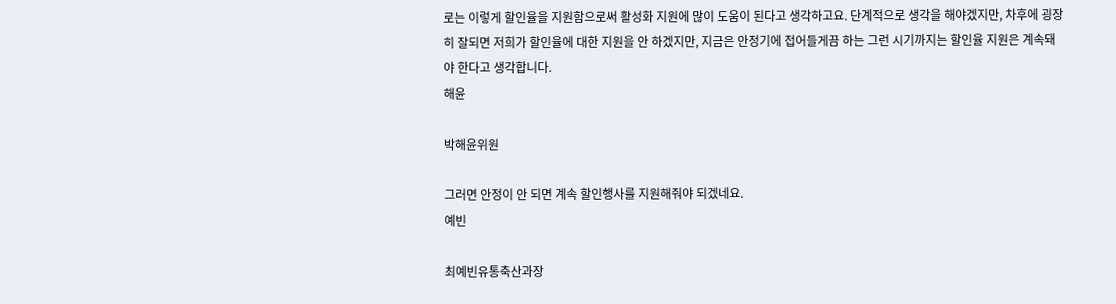로는 이렇게 할인율을 지원함으로써 활성화 지원에 많이 도움이 된다고 생각하고요. 단계적으로 생각을 해야겠지만, 차후에 굉장히 잘되면 저희가 할인율에 대한 지원을 안 하겠지만, 지금은 안정기에 접어들게끔 하는 그런 시기까지는 할인율 지원은 계속돼야 한다고 생각합니다.
해윤

박해윤위원

그러면 안정이 안 되면 계속 할인행사를 지원해줘야 되겠네요.
예빈

최예빈유통축산과장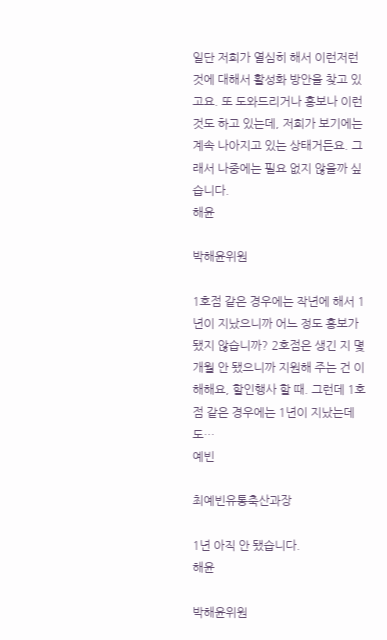일단 저희가 열심히 해서 이런저런 것에 대해서 활성화 방안을 찾고 있고요. 또 도와드리거나 홍보나 이런 것도 하고 있는데, 저희가 보기에는 계속 나아지고 있는 상태거든요. 그래서 나중에는 필요 없지 않을까 싶습니다.
해윤

박해윤위원

1호점 같은 경우에는 작년에 해서 1년이 지났으니까 어느 정도 홍보가 됐지 않습니까? 2호점은 생긴 지 몇 개월 안 됐으니까 지원해 주는 건 이해해요, 할인행사 할 때. 그런데 1호점 같은 경우에는 1년이 지났는데도…
예빈

최예빈유통축산과장

1년 아직 안 됐습니다.
해윤

박해윤위원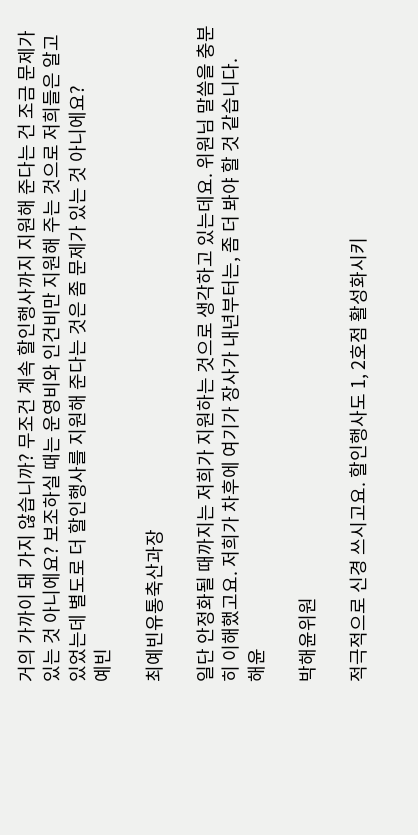거의 가까이 돼 가지 않습니까? 무조건 계속 할인행사까지 지원해 준다는 건 조금 문제가 있는 것 아니에요? 보조하실 때는 운영비와 인건비만 지원해 주는 것으로 저희들은 알고 있었는데 별도로 더 할인행사를 지원해 준다는 것은 좀 문제가 있는 것 아니에요?
예빈

최예빈유통축산과장

일단 안정화될 때까지는 저희가 지원하는 것으로 생각하고 있는데요. 위원님 말씀을 충분히 이해했고요. 저희가 차후에 여기가 장사가 내년부터는, 좀 더 봐야 할 것 같습니다.
해윤

박해윤위원

적극적으로 신경 쓰시고요. 할인행사도 1, 2호점 활성화시키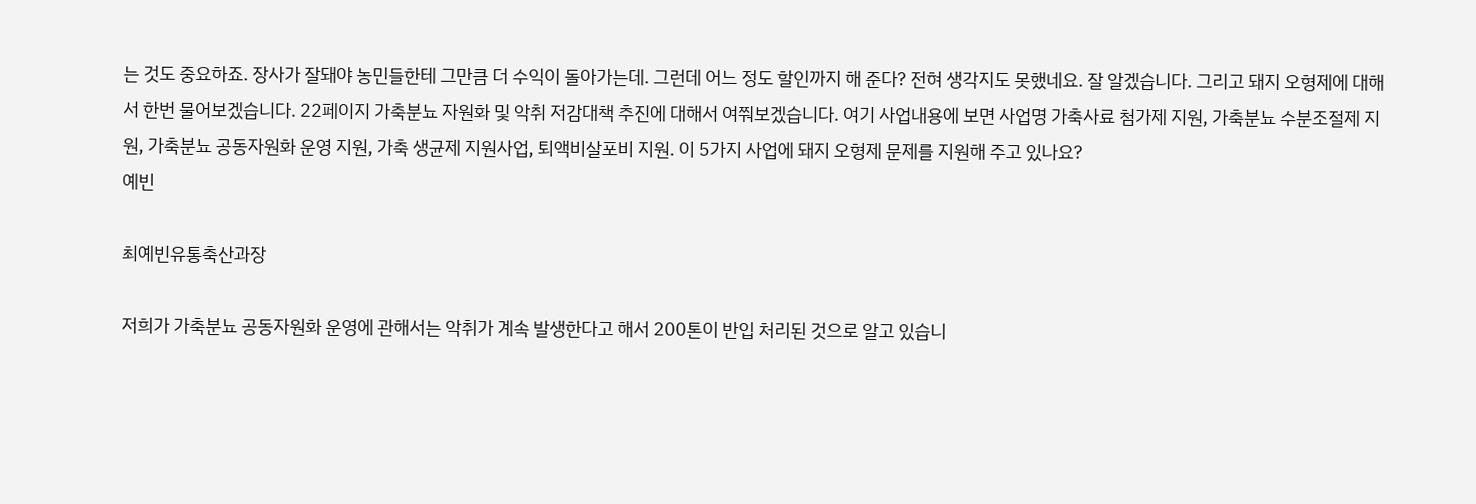는 것도 중요하죠. 장사가 잘돼야 농민들한테 그만큼 더 수익이 돌아가는데. 그런데 어느 정도 할인까지 해 준다? 전혀 생각지도 못했네요. 잘 알겠습니다. 그리고 돼지 오형제에 대해서 한번 물어보겠습니다. 22페이지 가축분뇨 자원화 및 악취 저감대책 추진에 대해서 여쭤보겠습니다. 여기 사업내용에 보면 사업명 가축사료 첨가제 지원, 가축분뇨 수분조절제 지원, 가축분뇨 공동자원화 운영 지원, 가축 생균제 지원사업, 퇴액비살포비 지원. 이 5가지 사업에 돼지 오형제 문제를 지원해 주고 있나요?
예빈

최예빈유통축산과장

저희가 가축분뇨 공동자원화 운영에 관해서는 악취가 계속 발생한다고 해서 200톤이 반입 처리된 것으로 알고 있습니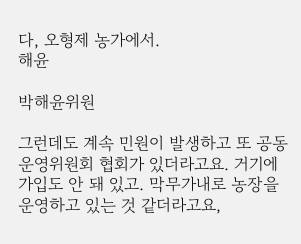다, 오형제 농가에서.
해윤

박해윤위원

그런데도 계속 민원이 발생하고 또 공동운영위원회 협회가 있더라고요. 거기에 가입도 안 돼 있고. 막무가내로 농장을 운영하고 있는 것 같더라고요,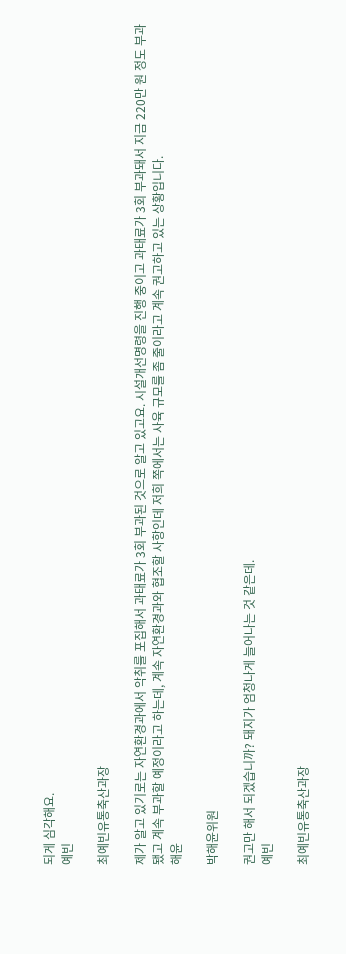되게 심각해요.
예빈

최예빈유통축산과장

제가 알고 있기로는 자연환경과에서 악취를 포집해서 과태료가 3회 부과된 것으로 알고 있고요. 시설개선명령을 진행 중이고 과태료가 3회 부과돼서 지금 220만 원 정도 부과됐고 계속 부과할 예정이라고 하는데, 계속 자연환경과와 협조할 사항인데 저희 쪽에서는 사육 규모를 좀 줄이라고 계속 권고하고 있는 상황입니다.
해윤

박해윤위원

권고만 해서 되겠습니까? 돼지가 엄청나게 늘어나는 것 같은데.
예빈

최예빈유통축산과장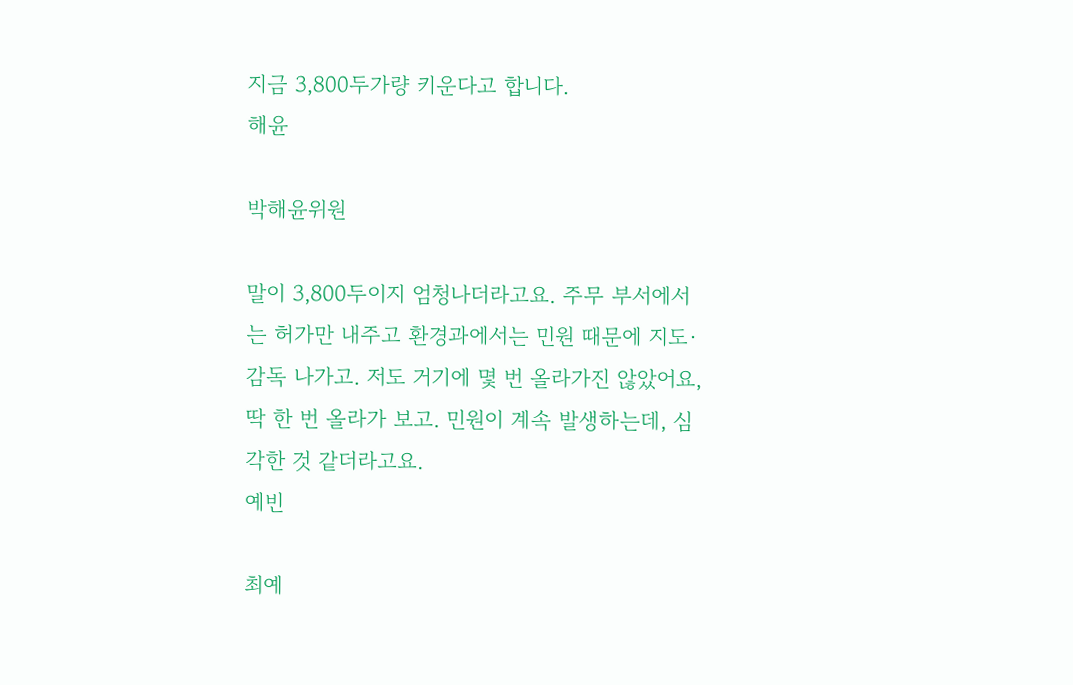지금 3,800두가량 키운다고 합니다.
해윤

박해윤위원

말이 3,800두이지 엄청나더라고요. 주무 부서에서는 허가만 내주고 환경과에서는 민원 때문에 지도·감독 나가고. 저도 거기에 몇 번 올라가진 않았어요, 딱 한 번 올라가 보고. 민원이 계속 발생하는데, 심각한 것 같더라고요.
예빈

최예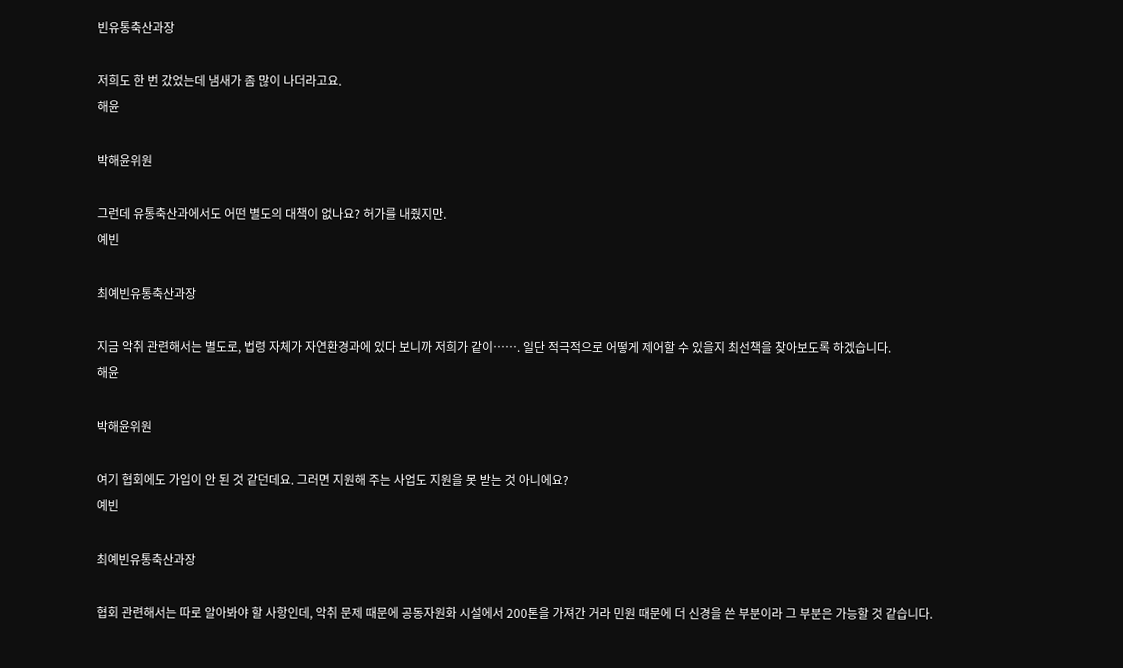빈유통축산과장

저희도 한 번 갔었는데 냄새가 좀 많이 나더라고요.
해윤

박해윤위원

그런데 유통축산과에서도 어떤 별도의 대책이 없나요? 허가를 내줬지만.
예빈

최예빈유통축산과장

지금 악취 관련해서는 별도로, 법령 자체가 자연환경과에 있다 보니까 저희가 같이……. 일단 적극적으로 어떻게 제어할 수 있을지 최선책을 찾아보도록 하겠습니다.
해윤

박해윤위원

여기 협회에도 가입이 안 된 것 같던데요. 그러면 지원해 주는 사업도 지원을 못 받는 것 아니에요?
예빈

최예빈유통축산과장

협회 관련해서는 따로 알아봐야 할 사항인데, 악취 문제 때문에 공동자원화 시설에서 200톤을 가져간 거라 민원 때문에 더 신경을 쓴 부분이라 그 부분은 가능할 것 같습니다.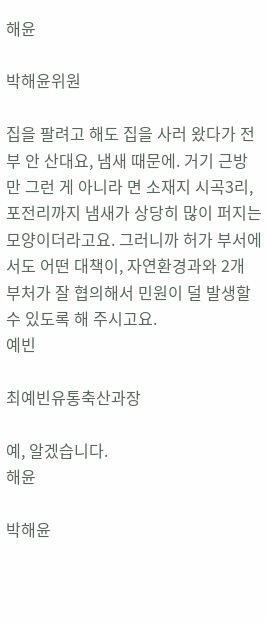해윤

박해윤위원

집을 팔려고 해도 집을 사러 왔다가 전부 안 산대요, 냄새 때문에. 거기 근방만 그런 게 아니라 면 소재지 시곡3리, 포전리까지 냄새가 상당히 많이 퍼지는 모양이더라고요. 그러니까 허가 부서에서도 어떤 대책이, 자연환경과와 2개 부처가 잘 협의해서 민원이 덜 발생할 수 있도록 해 주시고요.
예빈

최예빈유통축산과장

예, 알겠습니다.
해윤

박해윤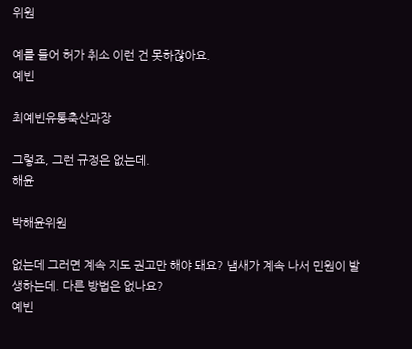위원

예를 들어 허가 취소 이런 건 못하잖아요.
예빈

최예빈유통축산과장

그렇죠, 그런 규정은 없는데.
해윤

박해윤위원

없는데 그러면 계속 지도 권고만 해야 돼요? 냄새가 계속 나서 민원이 발생하는데. 다른 방법은 없나요?
예빈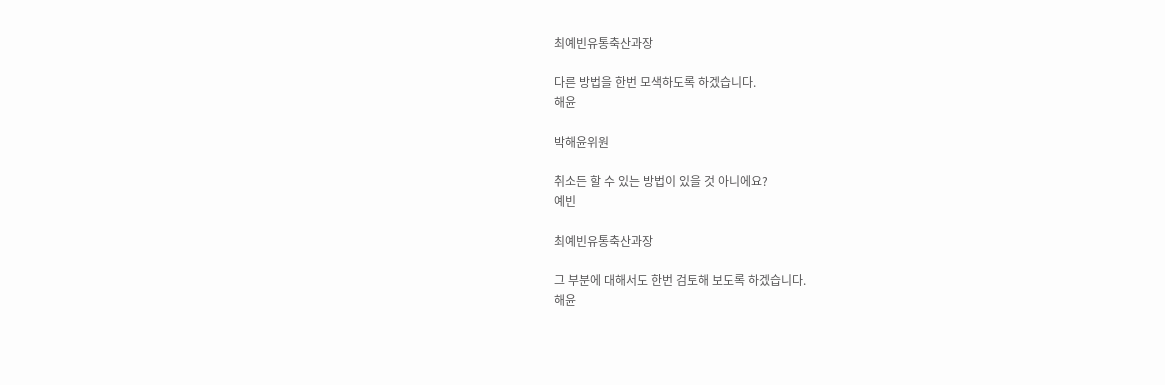최예빈유통축산과장

다른 방법을 한번 모색하도록 하겠습니다.
해윤

박해윤위원

취소든 할 수 있는 방법이 있을 것 아니에요?
예빈

최예빈유통축산과장

그 부분에 대해서도 한번 검토해 보도록 하겠습니다.
해윤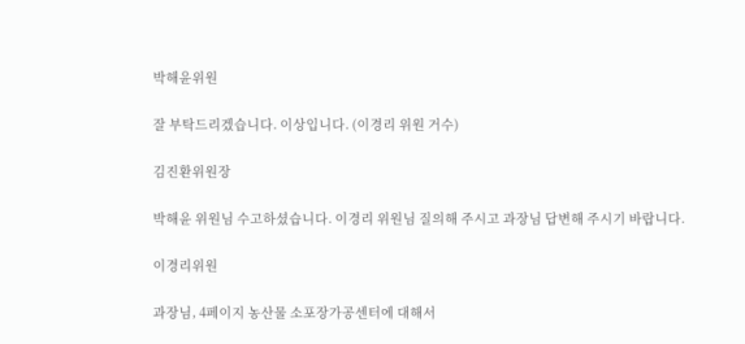박해윤위원

잘 부탁드리겠습니다. 이상입니다. (이경리 위원 거수)

김진환위원장

박해윤 위원님 수고하셨습니다. 이경리 위원님 질의해 주시고 과장님 답변해 주시기 바랍니다.

이경리위원

과장님, 4페이지 농산물 소포장가공센터에 대해서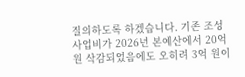질의하도록 하겠습니다. 기존 조성 사업비가 2026년 본예산에서 20억 원 삭감되었음에도 오히려 3억 원이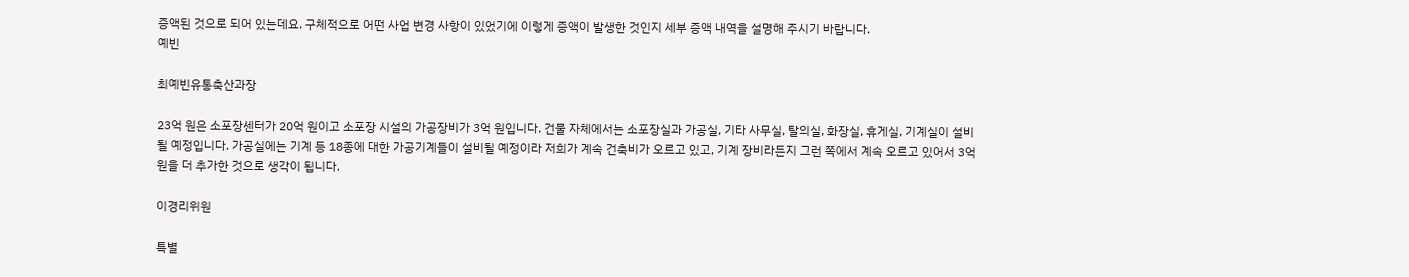증액된 것으로 되어 있는데요. 구체적으로 어떤 사업 변경 사항이 있었기에 이렇게 증액이 발생한 것인지 세부 증액 내역을 설명해 주시기 바랍니다.
예빈

최예빈유통축산과장

23억 원은 소포장센터가 20억 원이고 소포장 시설의 가공장비가 3억 원입니다. 건물 자체에서는 소포장실과 가공실, 기타 사무실, 탈의실, 화장실, 휴게실, 기계실이 설비될 예정입니다. 가공실에는 기계 등 18종에 대한 가공기계들이 설비될 예정이라 저희가 계속 건축비가 오르고 있고, 기계 장비라든지 그런 쪽에서 계속 오르고 있어서 3억 원을 더 추가한 것으로 생각이 됩니다.

이경리위원

특별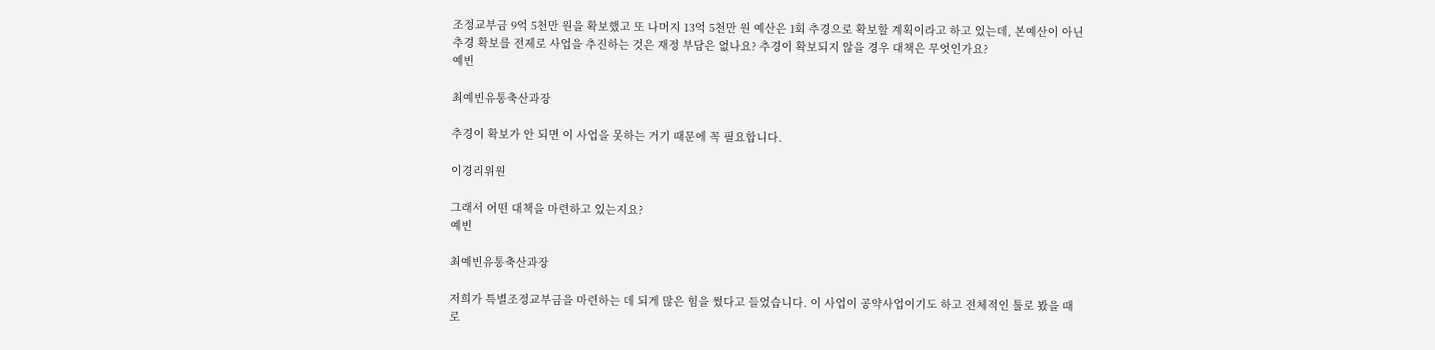조정교부금 9억 5천만 원을 확보했고 또 나머지 13억 5천만 원 예산은 1회 추경으로 확보할 계획이라고 하고 있는데, 본예산이 아닌 추경 확보를 전제로 사업을 추진하는 것은 재정 부담은 없나요? 추경이 확보되지 않을 경우 대책은 무엇인가요?
예빈

최예빈유통축산과장

추경이 확보가 안 되면 이 사업을 못하는 거기 때문에 꼭 필요합니다.

이경리위원

그래서 어떤 대책을 마련하고 있는지요?
예빈

최예빈유통축산과장

저희가 특별조정교부금을 마련하는 데 되게 많은 힘을 썼다고 들었습니다. 이 사업이 공약사업이기도 하고 전체적인 툴로 봤을 때 로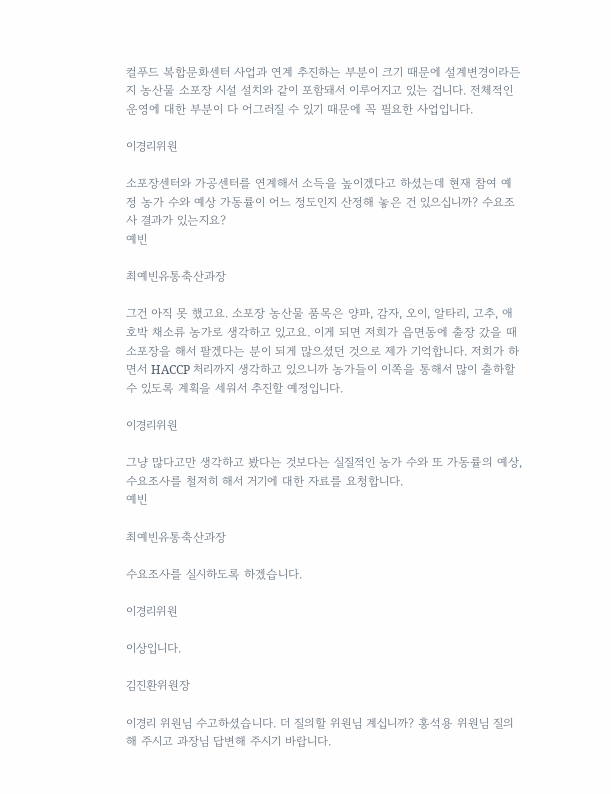컬푸드 복합문화센터 사업과 연계 추진하는 부분이 크기 때문에 설계변경이라든지 농산물 소포장 시설 설치와 같이 포함돼서 이루어지고 있는 겁니다. 전체적인 운영에 대한 부분이 다 어그러질 수 있기 때문에 꼭 필요한 사업입니다.

이경리위원

소포장센터와 가공센터를 연계해서 소득을 높이겠다고 하셨는데 현재 참여 예정 농가 수와 예상 가동률이 어느 정도인지 산정해 놓은 건 있으십니까? 수요조사 결과가 있는지요?
예빈

최예빈유통축산과장

그건 아직 못 했고요. 소포장 농산물 품목은 양파, 감자, 오이, 알타리, 고추, 애호박 채소류 농가로 생각하고 있고요. 이게 되면 저희가 읍면동에 출장 갔을 때 소포장을 해서 팔겠다는 분이 되게 많으셨던 것으로 제가 기억합니다. 저희가 하면서 HACCP 처리까지 생각하고 있으니까 농가들이 이쪽을 통해서 많이 출하할 수 있도록 계획을 세워서 추진할 예정입니다.

이경리위원

그냥 많다고만 생각하고 봤다는 것보다는 실질적인 농가 수와 또 가동률의 예상, 수요조사를 철저히 해서 거기에 대한 자료를 요청합니다.
예빈

최예빈유통축산과장

수요조사를 실시하도록 하겠습니다.

이경리위원

이상입니다.

김진환위원장

이경리 위원님 수고하셨습니다. 더 질의할 위원님 계십니까? 홍석용 위원님 질의해 주시고 과장님 답변해 주시기 바랍니다.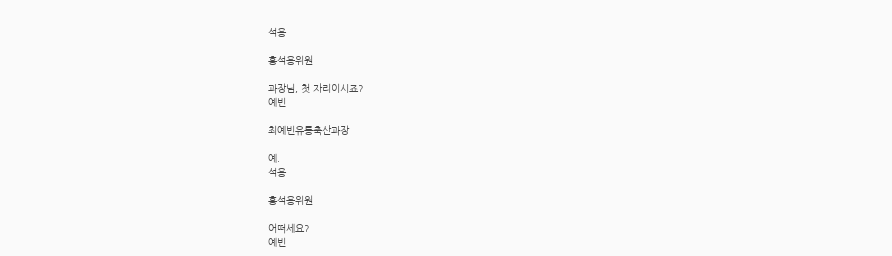석용

홍석용위원

과장님, 첫 자리이시죠?
예빈

최예빈유통축산과장

예.
석용

홍석용위원

어떠세요?
예빈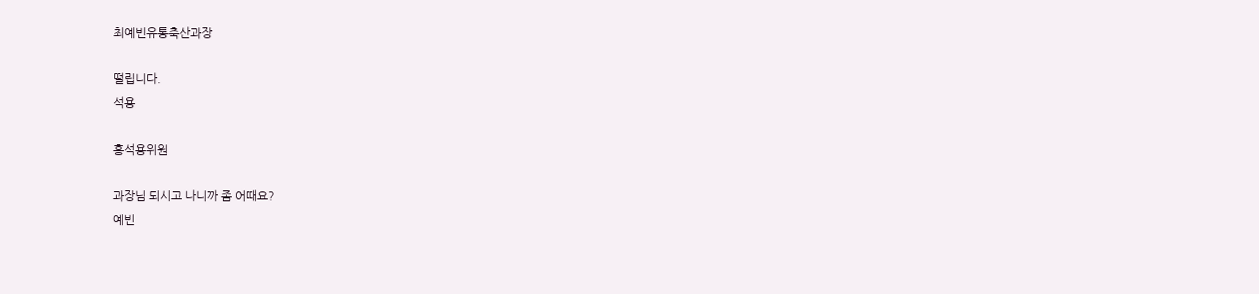최예빈유통축산과장

떨립니다.
석용

홍석용위원

과장님 되시고 나니까 좀 어때요?
예빈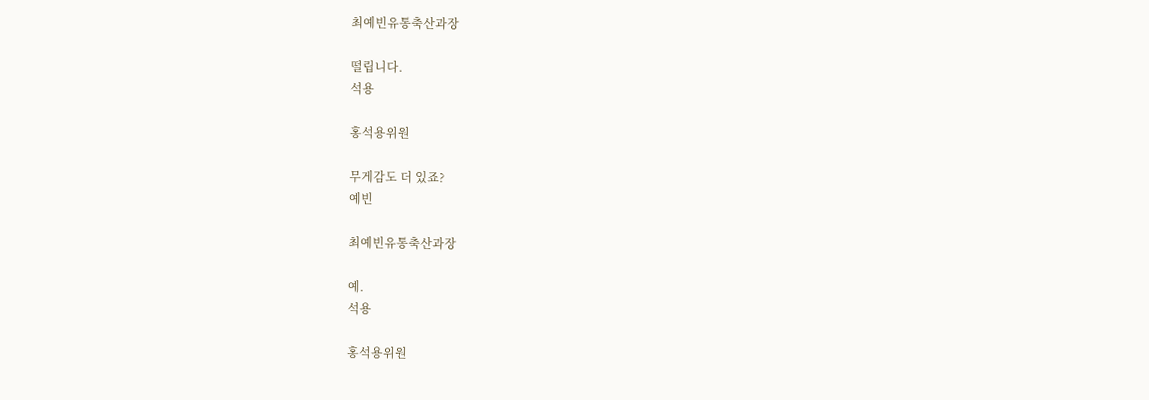최예빈유통축산과장

떨립니다.
석용

홍석용위원

무게감도 더 있죠?
예빈

최예빈유통축산과장

예.
석용

홍석용위원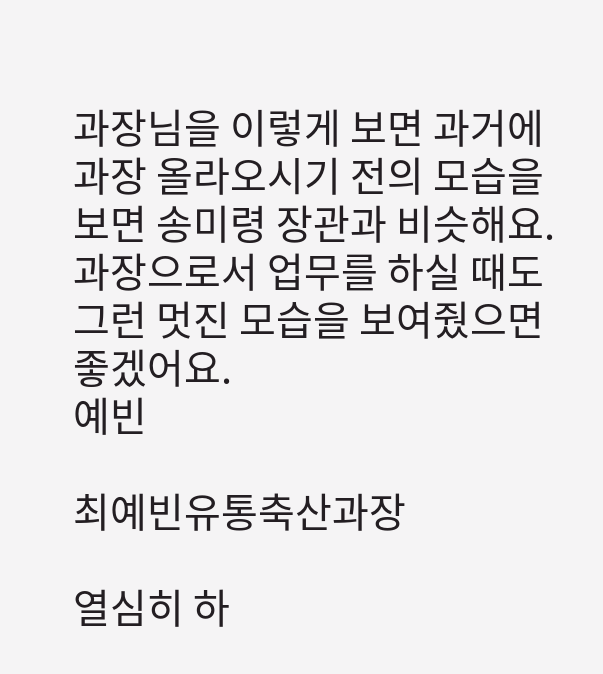과장님을 이렇게 보면 과거에 과장 올라오시기 전의 모습을 보면 송미령 장관과 비슷해요. 과장으로서 업무를 하실 때도 그런 멋진 모습을 보여줬으면 좋겠어요.
예빈

최예빈유통축산과장

열심히 하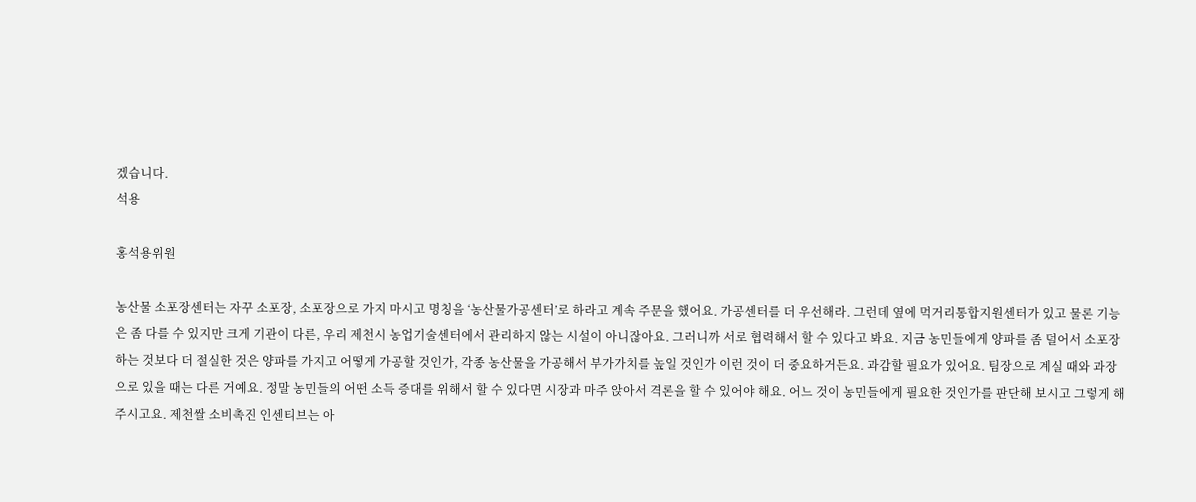겠습니다.
석용

홍석용위원

농산물 소포장센터는 자꾸 소포장, 소포장으로 가지 마시고 명칭을 ‘농산물가공센터’로 하라고 계속 주문을 했어요. 가공센터를 더 우선해라. 그런데 옆에 먹거리통합지원센터가 있고 물론 기능은 좀 다를 수 있지만 크게 기관이 다른, 우리 제천시 농업기술센터에서 관리하지 않는 시설이 아니잖아요. 그러니까 서로 협력해서 할 수 있다고 봐요. 지금 농민들에게 양파를 좀 덜어서 소포장하는 것보다 더 절실한 것은 양파를 가지고 어떻게 가공할 것인가, 각종 농산물을 가공해서 부가가치를 높일 것인가 이런 것이 더 중요하거든요. 과감할 필요가 있어요. 팀장으로 계실 때와 과장으로 있을 때는 다른 거예요. 정말 농민들의 어떤 소득 증대를 위해서 할 수 있다면 시장과 마주 앉아서 격론을 할 수 있어야 해요. 어느 것이 농민들에게 필요한 것인가를 판단해 보시고 그렇게 해 주시고요. 제천쌀 소비촉진 인센티브는 아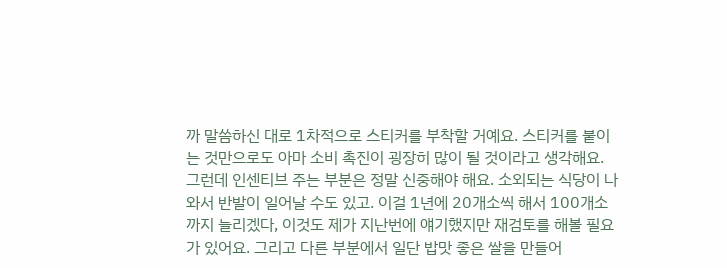까 말씀하신 대로 1차적으로 스티커를 부착할 거예요. 스티커를 붙이는 것만으로도 아마 소비 촉진이 굉장히 많이 될 것이라고 생각해요. 그런데 인센티브 주는 부분은 정말 신중해야 해요. 소외되는 식당이 나와서 반발이 일어날 수도 있고. 이걸 1년에 20개소씩 해서 100개소까지 늘리겠다, 이것도 제가 지난번에 얘기했지만 재검토를 해볼 필요가 있어요. 그리고 다른 부분에서 일단 밥맛 좋은 쌀을 만들어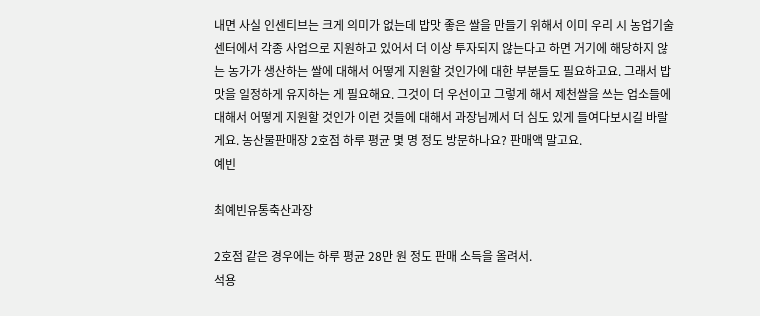내면 사실 인센티브는 크게 의미가 없는데 밥맛 좋은 쌀을 만들기 위해서 이미 우리 시 농업기술센터에서 각종 사업으로 지원하고 있어서 더 이상 투자되지 않는다고 하면 거기에 해당하지 않는 농가가 생산하는 쌀에 대해서 어떻게 지원할 것인가에 대한 부분들도 필요하고요. 그래서 밥맛을 일정하게 유지하는 게 필요해요. 그것이 더 우선이고 그렇게 해서 제천쌀을 쓰는 업소들에 대해서 어떻게 지원할 것인가 이런 것들에 대해서 과장님께서 더 심도 있게 들여다보시길 바랄게요. 농산물판매장 2호점 하루 평균 몇 명 정도 방문하나요? 판매액 말고요.
예빈

최예빈유통축산과장

2호점 같은 경우에는 하루 평균 28만 원 정도 판매 소득을 올려서.
석용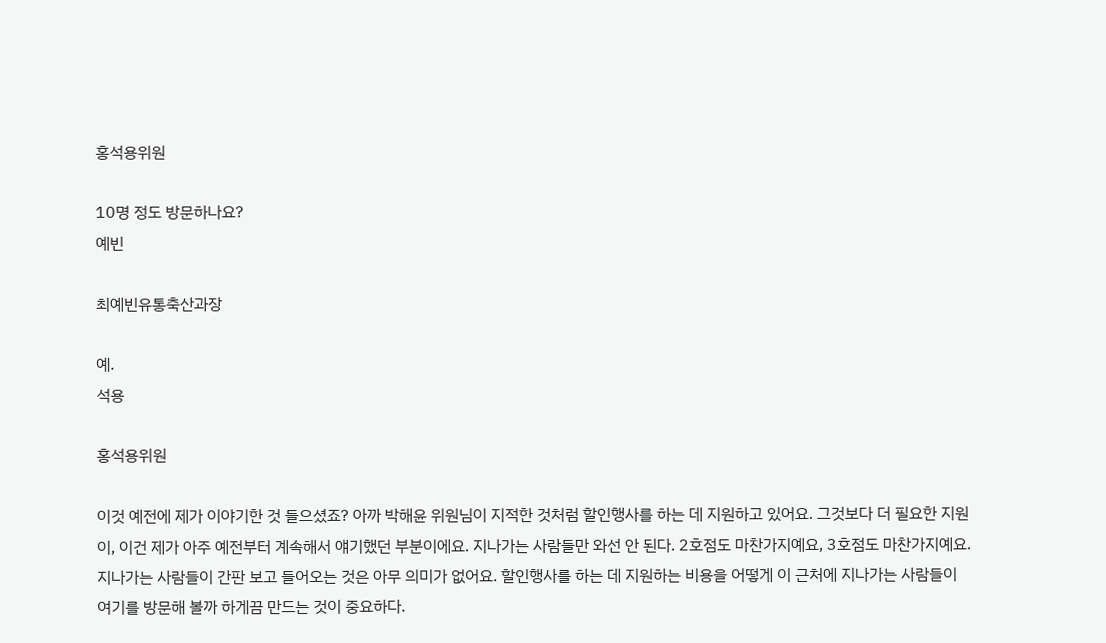홍석용위원

10명 정도 방문하나요?
예빈

최예빈유통축산과장

예.
석용

홍석용위원

이것 예전에 제가 이야기한 것 들으셨죠? 아까 박해윤 위원님이 지적한 것처럼 할인행사를 하는 데 지원하고 있어요. 그것보다 더 필요한 지원이, 이건 제가 아주 예전부터 계속해서 얘기했던 부분이에요. 지나가는 사람들만 와선 안 된다. 2호점도 마찬가지예요, 3호점도 마찬가지예요. 지나가는 사람들이 간판 보고 들어오는 것은 아무 의미가 없어요. 할인행사를 하는 데 지원하는 비용을 어떻게 이 근처에 지나가는 사람들이 여기를 방문해 볼까 하게끔 만드는 것이 중요하다.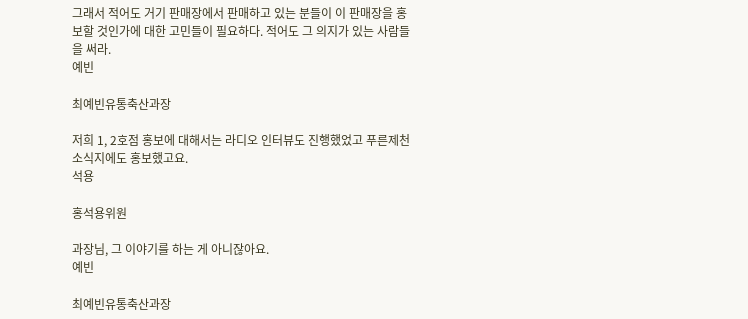그래서 적어도 거기 판매장에서 판매하고 있는 분들이 이 판매장을 홍보할 것인가에 대한 고민들이 필요하다. 적어도 그 의지가 있는 사람들을 써라.
예빈

최예빈유통축산과장

저희 1, 2호점 홍보에 대해서는 라디오 인터뷰도 진행했었고 푸른제천 소식지에도 홍보했고요.
석용

홍석용위원

과장님, 그 이야기를 하는 게 아니잖아요.
예빈

최예빈유통축산과장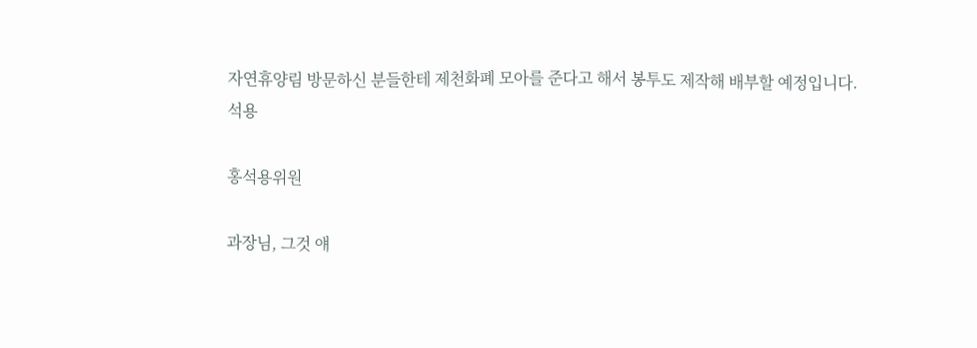자연휴양림 방문하신 분들한테 제천화폐 모아를 준다고 해서 봉투도 제작해 배부할 예정입니다.
석용

홍석용위원

과장님, 그것 얘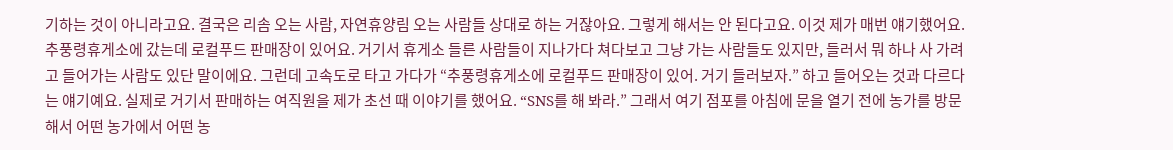기하는 것이 아니라고요. 결국은 리솜 오는 사람, 자연휴양림 오는 사람들 상대로 하는 거잖아요. 그렇게 해서는 안 된다고요. 이것 제가 매번 얘기했어요. 추풍령휴게소에 갔는데 로컬푸드 판매장이 있어요. 거기서 휴게소 들른 사람들이 지나가다 쳐다보고 그냥 가는 사람들도 있지만, 들러서 뭐 하나 사 가려고 들어가는 사람도 있단 말이에요. 그런데 고속도로 타고 가다가 “추풍령휴게소에 로컬푸드 판매장이 있어. 거기 들러보자.” 하고 들어오는 것과 다르다는 얘기예요. 실제로 거기서 판매하는 여직원을 제가 초선 때 이야기를 했어요. “SNS를 해 봐라.” 그래서 여기 점포를 아침에 문을 열기 전에 농가를 방문해서 어떤 농가에서 어떤 농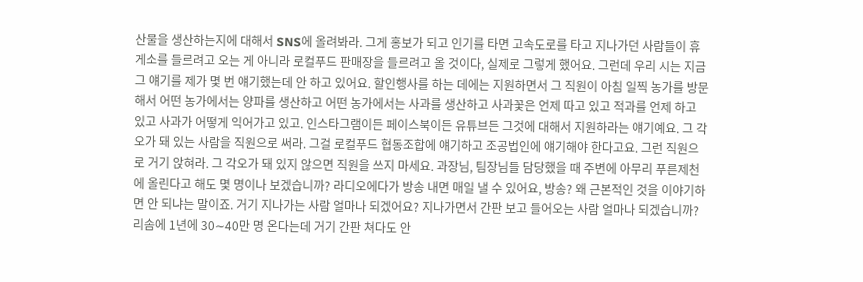산물을 생산하는지에 대해서 SNS에 올려봐라. 그게 홍보가 되고 인기를 타면 고속도로를 타고 지나가던 사람들이 휴게소를 들르려고 오는 게 아니라 로컬푸드 판매장을 들르려고 올 것이다, 실제로 그렇게 했어요. 그런데 우리 시는 지금 그 얘기를 제가 몇 번 얘기했는데 안 하고 있어요. 할인행사를 하는 데에는 지원하면서 그 직원이 아침 일찍 농가를 방문해서 어떤 농가에서는 양파를 생산하고 어떤 농가에서는 사과를 생산하고 사과꽃은 언제 따고 있고 적과를 언제 하고 있고 사과가 어떻게 익어가고 있고. 인스타그램이든 페이스북이든 유튜브든 그것에 대해서 지원하라는 얘기예요. 그 각오가 돼 있는 사람을 직원으로 써라. 그걸 로컬푸드 협동조합에 얘기하고 조공법인에 얘기해야 한다고요. 그런 직원으로 거기 앉혀라. 그 각오가 돼 있지 않으면 직원을 쓰지 마세요. 과장님, 팀장님들 담당했을 때 주변에 아무리 푸른제천에 올린다고 해도 몇 명이나 보겠습니까? 라디오에다가 방송 내면 매일 낼 수 있어요, 방송? 왜 근본적인 것을 이야기하면 안 되냐는 말이죠. 거기 지나가는 사람 얼마나 되겠어요? 지나가면서 간판 보고 들어오는 사람 얼마나 되겠습니까? 리솜에 1년에 30∼40만 명 온다는데 거기 간판 쳐다도 안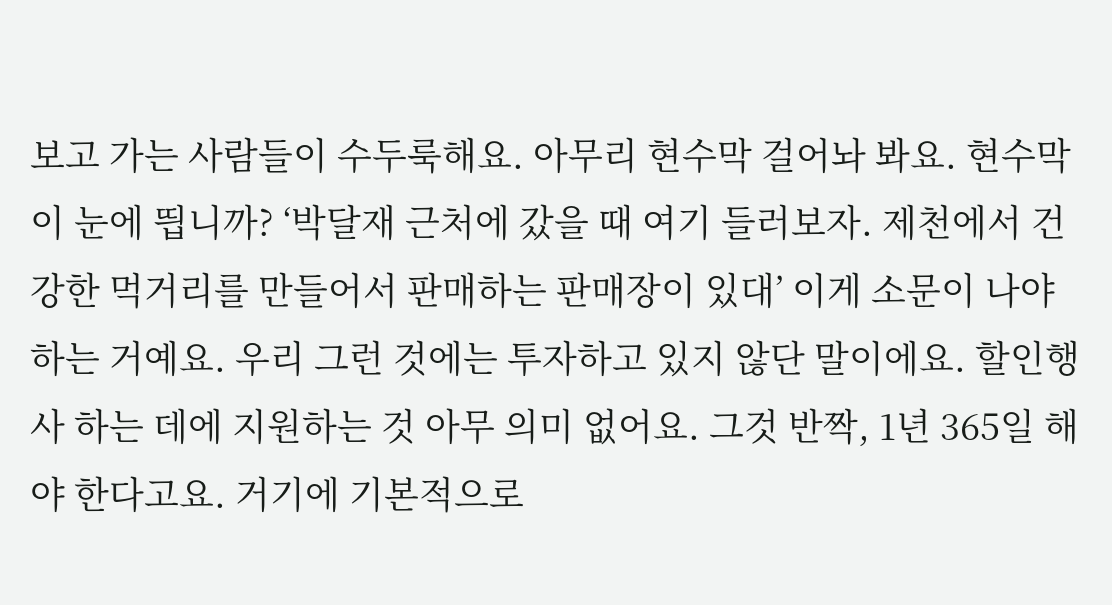보고 가는 사람들이 수두룩해요. 아무리 현수막 걸어놔 봐요. 현수막이 눈에 띕니까? ‘박달재 근처에 갔을 때 여기 들러보자. 제천에서 건강한 먹거리를 만들어서 판매하는 판매장이 있대’ 이게 소문이 나야 하는 거예요. 우리 그런 것에는 투자하고 있지 않단 말이에요. 할인행사 하는 데에 지원하는 것 아무 의미 없어요. 그것 반짝, 1년 365일 해야 한다고요. 거기에 기본적으로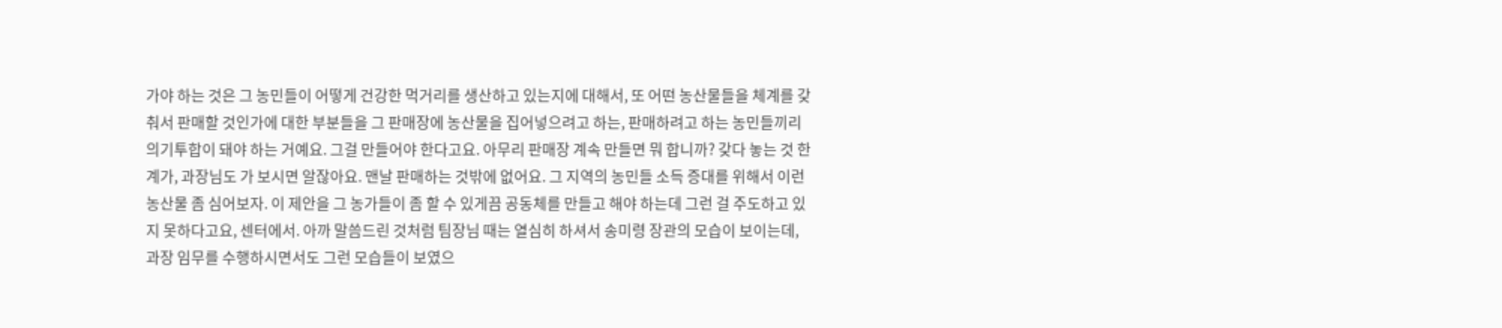가야 하는 것은 그 농민들이 어떻게 건강한 먹거리를 생산하고 있는지에 대해서, 또 어떤 농산물들을 체계를 갖춰서 판매할 것인가에 대한 부분들을 그 판매장에 농산물을 집어넣으려고 하는, 판매하려고 하는 농민들끼리 의기투합이 돼야 하는 거예요. 그걸 만들어야 한다고요. 아무리 판매장 계속 만들면 뭐 합니까? 갖다 놓는 것 한계가, 과장님도 가 보시면 알잖아요. 맨날 판매하는 것밖에 없어요. 그 지역의 농민들 소득 증대를 위해서 이런 농산물 좀 심어보자. 이 제안을 그 농가들이 좀 할 수 있게끔 공동체를 만들고 해야 하는데 그런 걸 주도하고 있지 못하다고요, 센터에서. 아까 말씀드린 것처럼 팀장님 때는 열심히 하셔서 송미령 장관의 모습이 보이는데, 과장 임무를 수행하시면서도 그런 모습들이 보였으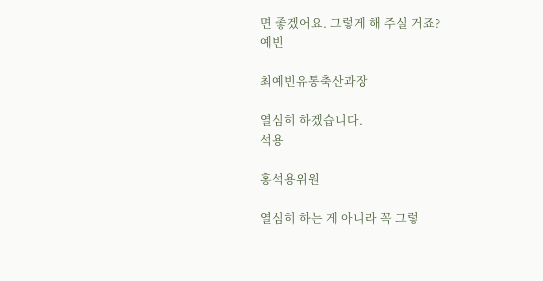면 좋겠어요. 그렇게 해 주실 거죠?
예빈

최예빈유통축산과장

열심히 하겠습니다.
석용

홍석용위원

열심히 하는 게 아니라 꼭 그렇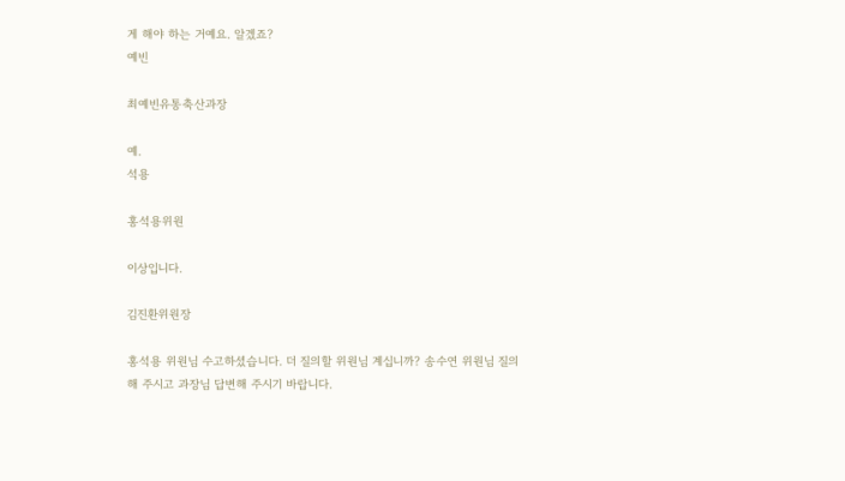게 해야 하는 거예요. 알겠죠?
예빈

최예빈유통축산과장

예.
석용

홍석용위원

이상입니다.

김진환위원장

홍석용 위원님 수고하셨습니다. 더 질의할 위원님 계십니까? 송수연 위원님 질의해 주시고 과장님 답변해 주시기 바랍니다.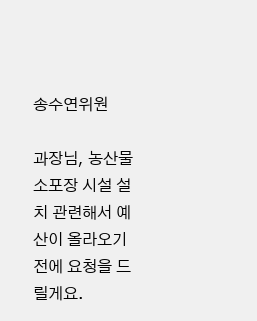송수연위원

과장님, 농산물 소포장 시설 설치 관련해서 예산이 올라오기 전에 요청을 드릴게요.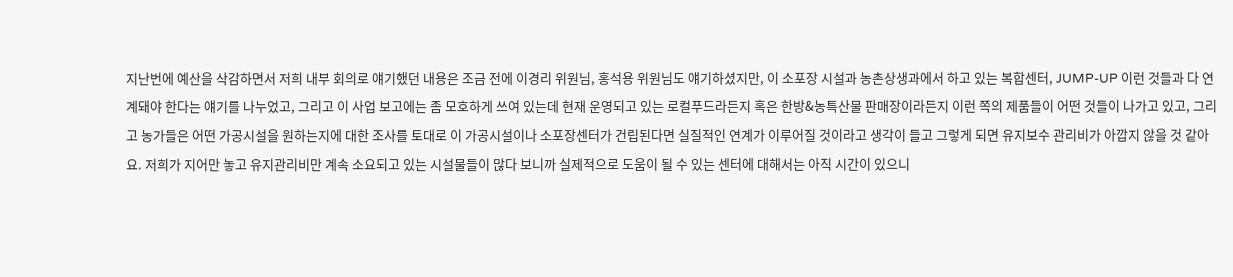지난번에 예산을 삭감하면서 저희 내부 회의로 얘기했던 내용은 조금 전에 이경리 위원님, 홍석용 위원님도 얘기하셨지만, 이 소포장 시설과 농촌상생과에서 하고 있는 복합센터, JUMP-UP 이런 것들과 다 연계돼야 한다는 얘기를 나누었고, 그리고 이 사업 보고에는 좀 모호하게 쓰여 있는데 현재 운영되고 있는 로컬푸드라든지 혹은 한방&농특산물 판매장이라든지 이런 쪽의 제품들이 어떤 것들이 나가고 있고, 그리고 농가들은 어떤 가공시설을 원하는지에 대한 조사를 토대로 이 가공시설이나 소포장센터가 건립된다면 실질적인 연계가 이루어질 것이라고 생각이 들고 그렇게 되면 유지보수 관리비가 아깝지 않을 것 같아요. 저희가 지어만 놓고 유지관리비만 계속 소요되고 있는 시설물들이 많다 보니까 실제적으로 도움이 될 수 있는 센터에 대해서는 아직 시간이 있으니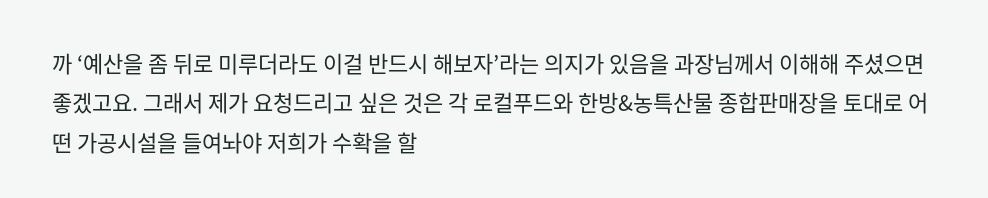까 ‘예산을 좀 뒤로 미루더라도 이걸 반드시 해보자’라는 의지가 있음을 과장님께서 이해해 주셨으면 좋겠고요. 그래서 제가 요청드리고 싶은 것은 각 로컬푸드와 한방&농특산물 종합판매장을 토대로 어떤 가공시설을 들여놔야 저희가 수확을 할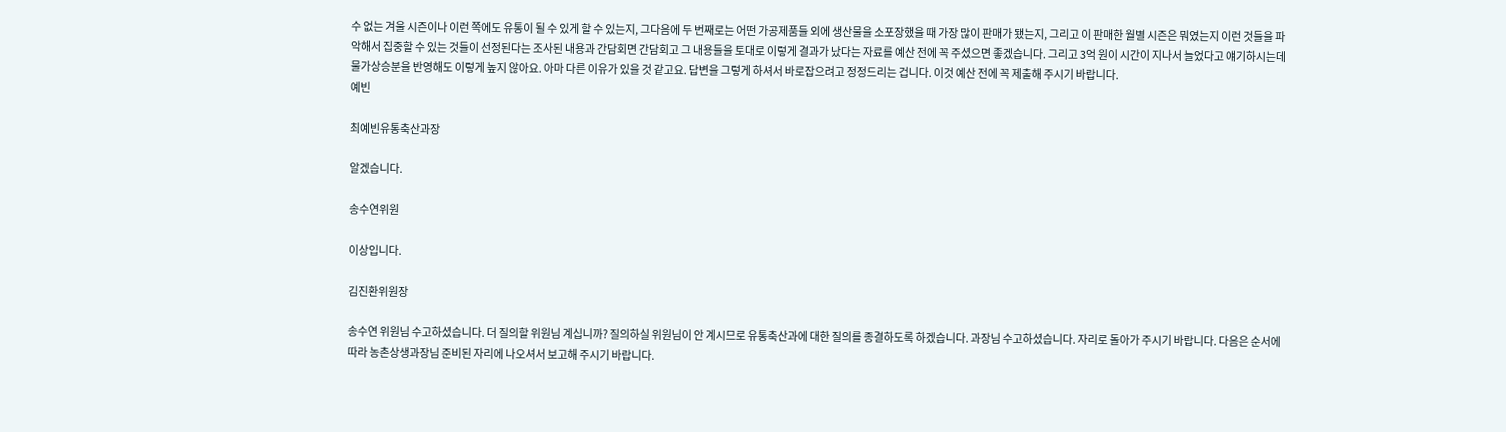수 없는 겨울 시즌이나 이런 쪽에도 유통이 될 수 있게 할 수 있는지, 그다음에 두 번째로는 어떤 가공제품들 외에 생산물을 소포장했을 때 가장 많이 판매가 됐는지, 그리고 이 판매한 월별 시즌은 뭐였는지 이런 것들을 파악해서 집중할 수 있는 것들이 선정된다는 조사된 내용과 간담회면 간담회고 그 내용들을 토대로 이렇게 결과가 났다는 자료를 예산 전에 꼭 주셨으면 좋겠습니다. 그리고 3억 원이 시간이 지나서 늘었다고 얘기하시는데 물가상승분을 반영해도 이렇게 높지 않아요. 아마 다른 이유가 있을 것 같고요. 답변을 그렇게 하셔서 바로잡으려고 정정드리는 겁니다. 이것 예산 전에 꼭 제출해 주시기 바랍니다.
예빈

최예빈유통축산과장

알겠습니다.

송수연위원

이상입니다.

김진환위원장

송수연 위원님 수고하셨습니다. 더 질의할 위원님 계십니까? 질의하실 위원님이 안 계시므로 유통축산과에 대한 질의를 종결하도록 하겠습니다. 과장님 수고하셨습니다. 자리로 돌아가 주시기 바랍니다. 다음은 순서에 따라 농촌상생과장님 준비된 자리에 나오셔서 보고해 주시기 바랍니다.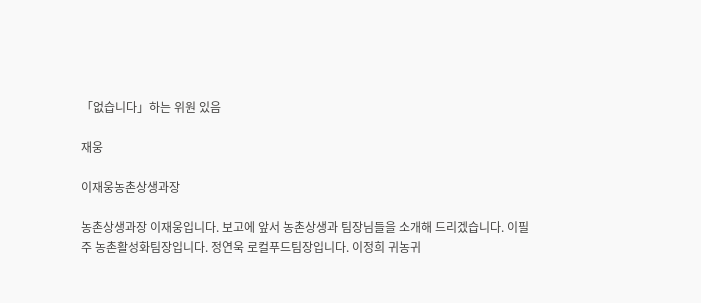「없습니다」하는 위원 있음

재웅

이재웅농촌상생과장

농촌상생과장 이재웅입니다. 보고에 앞서 농촌상생과 팀장님들을 소개해 드리겠습니다. 이필주 농촌활성화팀장입니다. 정연욱 로컬푸드팀장입니다. 이정희 귀농귀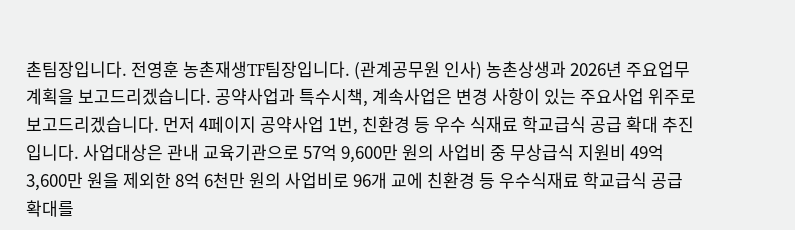촌팀장입니다. 전영훈 농촌재생TF팀장입니다. (관계공무원 인사) 농촌상생과 2026년 주요업무계획을 보고드리겠습니다. 공약사업과 특수시책, 계속사업은 변경 사항이 있는 주요사업 위주로 보고드리겠습니다. 먼저 4페이지 공약사업 1번, 친환경 등 우수 식재료 학교급식 공급 확대 추진입니다. 사업대상은 관내 교육기관으로 57억 9,600만 원의 사업비 중 무상급식 지원비 49억 3,600만 원을 제외한 8억 6천만 원의 사업비로 96개 교에 친환경 등 우수식재료 학교급식 공급 확대를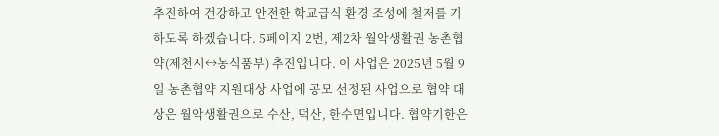추진하여 건강하고 안전한 학교급식 환경 조성에 철저를 기하도록 하겠습니다. 5페이지 2번, 제2차 월악생활권 농촌협약(제천시↔농식품부) 추진입니다. 이 사업은 2025년 5월 9일 농촌협약 지원대상 사업에 공모 선정된 사업으로 협약 대상은 월악생활권으로 수산, 덕산, 한수면입니다. 협약기한은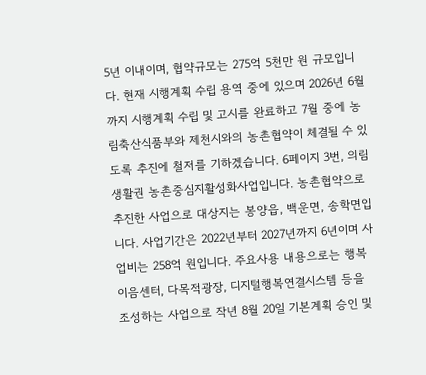5년 이내이며, 협약규모는 275억 5천만 원 규모입니다. 현재 시행계획 수립 용역 중에 있으며 2026년 6월까지 시행계획 수립 및 고시를 완료하고 7월 중에 농림축산식품부와 제천시와의 농촌협약이 체결될 수 있도록 추진에 철저를 기하겠습니다. 6페이지 3번, 의림생활권 농촌중심지활성화사업입니다. 농촌협약으로 추진한 사업으로 대상지는 봉양읍, 백운면, 송학면입니다. 사업기간은 2022년부터 2027년까지 6년이며 사업비는 258억 원입니다. 주요사용 내용으로는 행복이음센터, 다목적광장, 디지털행복연결시스템 등을 조성하는 사업으로 작년 8월 20일 기본계획 승인 및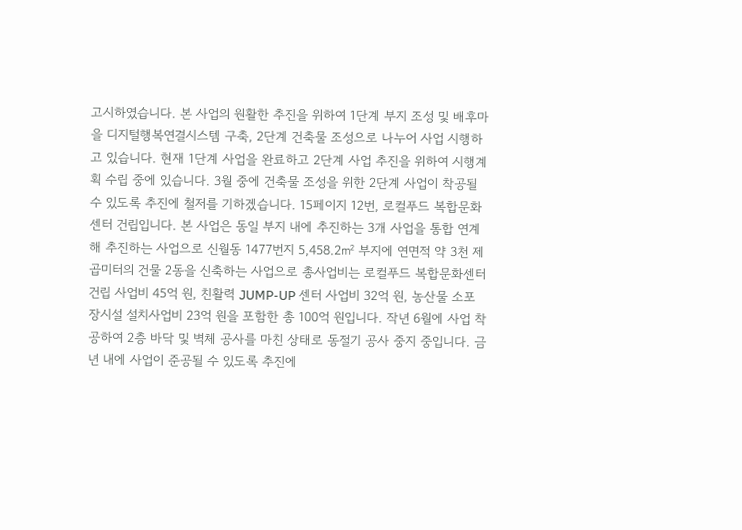고시하였습니다. 본 사업의 원활한 추진을 위하여 1단계 부지 조성 및 배후마을 디지털행복연결시스템 구축, 2단계 건축물 조성으로 나누어 사업 시행하고 있습니다. 현재 1단계 사업을 완료하고 2단계 사업 추진을 위하여 시행계획 수립 중에 있습니다. 3월 중에 건축물 조성을 위한 2단계 사업이 착공될 수 있도록 추진에 철저를 기하겠습니다. 15페이지 12번, 로컬푸드 복합문화센터 건립입니다. 본 사업은 동일 부지 내에 추진하는 3개 사업을 통합 연계해 추진하는 사업으로 신월동 1477번지 5,458.2㎡ 부지에 연면적 약 3천 제곱미터의 건물 2동을 신축하는 사업으로 총사업비는 로컬푸드 복합문화센터 건립 사업비 45억 원, 친활력 JUMP-UP 센터 사업비 32억 원, 농산물 소포장시설 설치사업비 23억 원을 포함한 총 100억 원입니다. 작년 6월에 사업 착공하여 2층 바닥 및 벽체 공사를 마친 상태로 동절기 공사 중지 중입니다. 금년 내에 사업이 준공될 수 있도록 추진에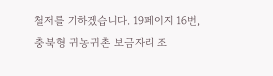철저를 기하겠습니다. 19페이지 16번, 충북형 귀농귀촌 보금자리 조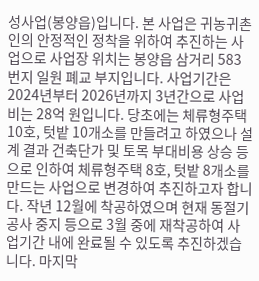성사업(봉양읍)입니다. 본 사업은 귀농귀촌인의 안정적인 정착을 위하여 추진하는 사업으로 사업장 위치는 봉양읍 삼거리 583번지 일원 폐교 부지입니다. 사업기간은 2024년부터 2026년까지 3년간으로 사업비는 28억 원입니다. 당초에는 체류형주택 10호, 텃밭 10개소를 만들려고 하였으나 설계 결과 건축단가 및 토목 부대비용 상승 등으로 인하여 체류형주택 8호, 텃밭 8개소를 만드는 사업으로 변경하여 추진하고자 합니다. 작년 12월에 착공하였으며 현재 동절기 공사 중지 등으로 3월 중에 재착공하여 사업기간 내에 완료될 수 있도록 추진하겠습니다. 마지막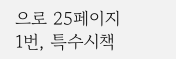으로 25페이지 1번, 특수시책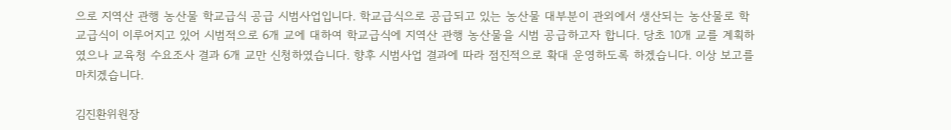으로 지역산 관행 농산물 학교급식 공급 시범사업입니다. 학교급식으로 공급되고 있는 농산물 대부분이 관외에서 생산되는 농산물로 학교급식이 이루어지고 있어 시범적으로 6개 교에 대하여 학교급식에 지역산 관행 농산물을 시범 공급하고자 합니다. 당초 10개 교를 계획하였으나 교육청 수요조사 결과 6개 교만 신청하였습니다. 향후 시범사업 결과에 따라 점진적으로 확대 운영하도록 하겠습니다. 이상 보고를 마치겠습니다.

김진환위원장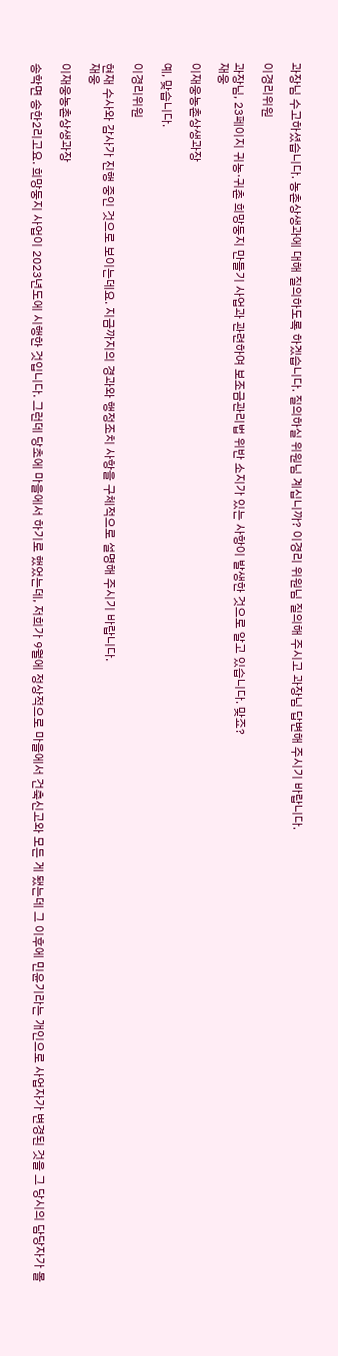과장님 수고하셨습니다. 농촌상생과에 대해 질의하도록 하겠습니다. 질의하실 위원님 계십니까? 이경리 위원님 질의해 주시고 과장님 답변해 주시기 바랍니다.

이경리위원

과장님, 23페이지 귀농·귀촌 희망둥지 만들기 사업과 관련하여 보조금관리법 위반 소지가 있는 사항이 발생한 것으로 알고 있습니다. 맞죠?
재웅

이재웅농촌상생과장

예, 맞습니다.

이경리위원

현재 수사와 감사가 진행 중인 것으로 보이는데요. 지금까지의 경과와 행정조치 사항을 구체적으로 설명해 주시기 바랍니다.
재웅

이재웅농촌상생과장

송학면 송한2리고요. 희망둥지 사업이 2023년도에 시행한 것입니다. 그런데 당초에 마을에서 하기로 했었는데, 저희가 9월에 정상적으로 마을에서 건축신고와 모든 게 됐는데 그 이후에 민윤기라는 개인으로 사업자가 변경된 것을 그 당시의 담당자가 몰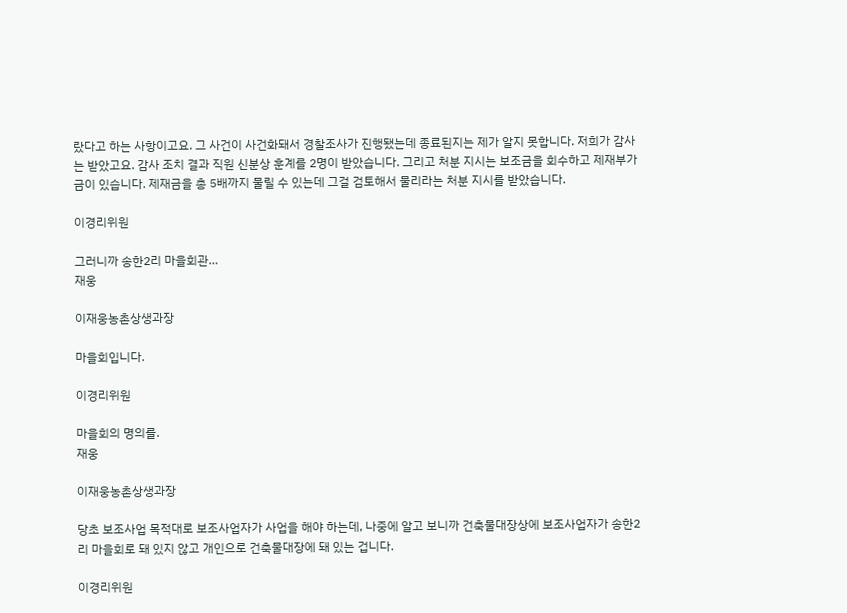랐다고 하는 사항이고요. 그 사건이 사건화돼서 경찰조사가 진행됐는데 종료된지는 제가 알지 못합니다. 저희가 감사는 받았고요. 감사 조치 결과 직원 신분상 훈계를 2명이 받았습니다. 그리고 처분 지시는 보조금을 회수하고 제재부가금이 있습니다. 제재금을 총 5배까지 물릴 수 있는데 그걸 검토해서 물리라는 처분 지시를 받았습니다.

이경리위원

그러니까 송한2리 마을회관…
재웅

이재웅농촌상생과장

마을회입니다.

이경리위원

마을회의 명의를.
재웅

이재웅농촌상생과장

당초 보조사업 목적대로 보조사업자가 사업을 해야 하는데, 나중에 알고 보니까 건축물대장상에 보조사업자가 송한2리 마을회로 돼 있지 않고 개인으로 건축물대장에 돼 있는 겁니다.

이경리위원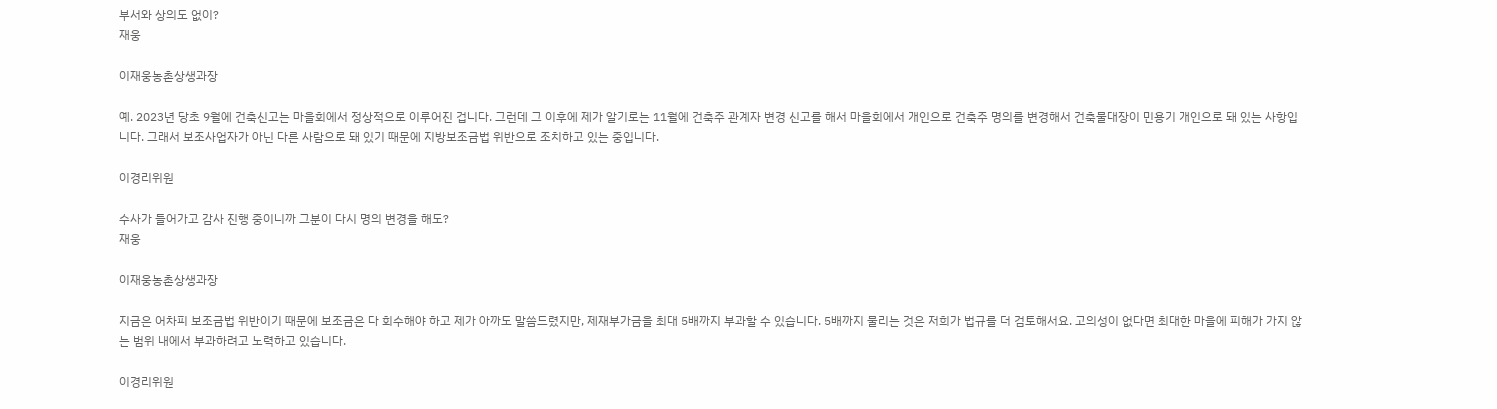부서와 상의도 없이?
재웅

이재웅농촌상생과장

예. 2023년 당초 9월에 건축신고는 마을회에서 정상적으로 이루어진 겁니다. 그런데 그 이후에 제가 알기로는 11월에 건축주 관계자 변경 신고를 해서 마을회에서 개인으로 건축주 명의를 변경해서 건축물대장이 민용기 개인으로 돼 있는 사항입니다. 그래서 보조사업자가 아닌 다른 사람으로 돼 있기 때문에 지방보조금법 위반으로 조치하고 있는 중입니다.

이경리위원

수사가 들어가고 감사 진행 중이니까 그분이 다시 명의 변경을 해도?
재웅

이재웅농촌상생과장

지금은 어차피 보조금법 위반이기 때문에 보조금은 다 회수해야 하고 제가 아까도 말씀드렸지만, 제재부가금을 최대 5배까지 부과할 수 있습니다. 5배까지 물리는 것은 저희가 법규를 더 검토해서요. 고의성이 없다면 최대한 마을에 피해가 가지 않는 범위 내에서 부과하려고 노력하고 있습니다.

이경리위원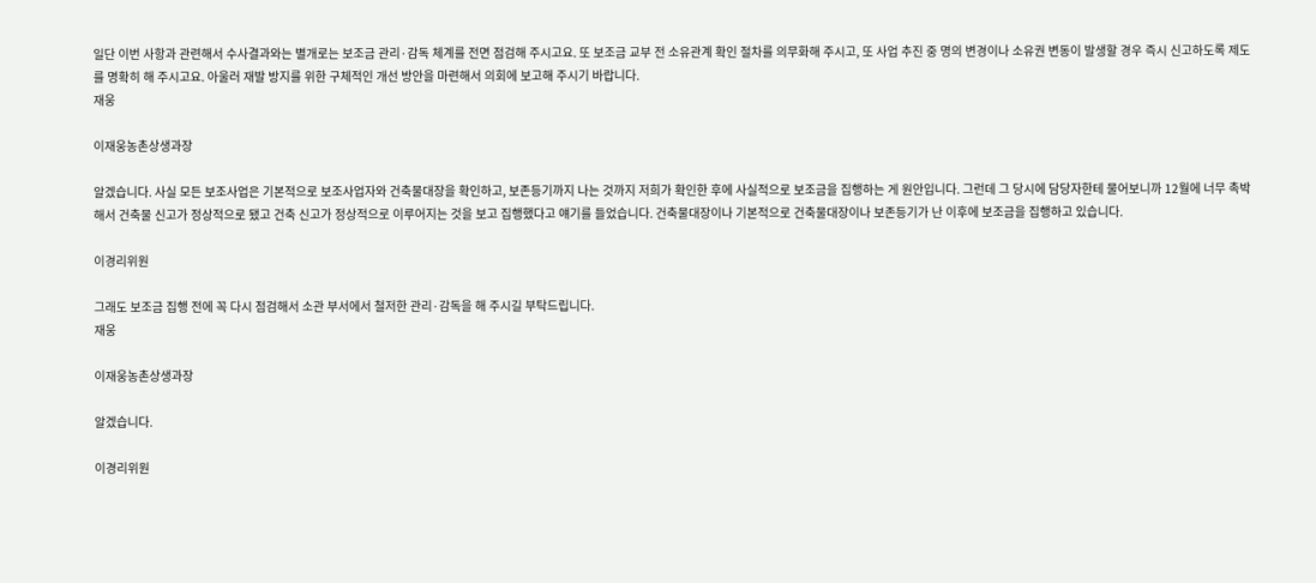일단 이번 사항과 관련해서 수사결과와는 별개로는 보조금 관리·감독 체계를 전면 점검해 주시고요. 또 보조금 교부 전 소유관계 확인 절차를 의무화해 주시고, 또 사업 추진 중 명의 변경이나 소유권 변동이 발생할 경우 즉시 신고하도록 제도를 명확히 해 주시고요. 아울러 재발 방지를 위한 구체적인 개선 방안을 마련해서 의회에 보고해 주시기 바랍니다.
재웅

이재웅농촌상생과장

알겠습니다. 사실 모든 보조사업은 기본적으로 보조사업자와 건축물대장을 확인하고, 보존등기까지 나는 것까지 저희가 확인한 후에 사실적으로 보조금을 집행하는 게 원안입니다. 그런데 그 당시에 담당자한테 물어보니까 12월에 너무 촉박해서 건축물 신고가 정상적으로 됐고 건축 신고가 정상적으로 이루어지는 것을 보고 집행했다고 얘기를 들었습니다. 건축물대장이나 기본적으로 건축물대장이나 보존등기가 난 이후에 보조금을 집행하고 있습니다.

이경리위원

그래도 보조금 집행 전에 꼭 다시 점검해서 소관 부서에서 철저한 관리·감독을 해 주시길 부탁드립니다.
재웅

이재웅농촌상생과장

알겠습니다.

이경리위원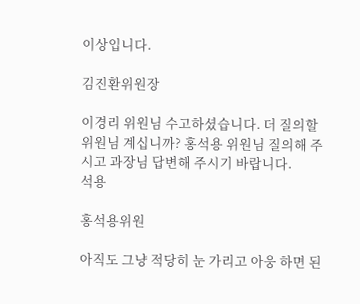이상입니다.

김진환위원장

이경리 위원님 수고하셨습니다. 더 질의할 위원님 계십니까? 홍석용 위원님 질의해 주시고 과장님 답변해 주시기 바랍니다.
석용

홍석용위원

아직도 그냥 적당히 눈 가리고 아웅 하면 된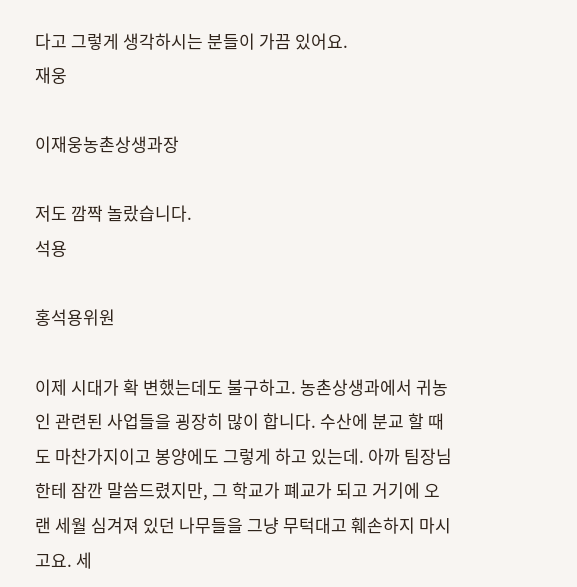다고 그렇게 생각하시는 분들이 가끔 있어요.
재웅

이재웅농촌상생과장

저도 깜짝 놀랐습니다.
석용

홍석용위원

이제 시대가 확 변했는데도 불구하고. 농촌상생과에서 귀농인 관련된 사업들을 굉장히 많이 합니다. 수산에 분교 할 때도 마찬가지이고 봉양에도 그렇게 하고 있는데. 아까 팀장님한테 잠깐 말씀드렸지만, 그 학교가 폐교가 되고 거기에 오랜 세월 심겨져 있던 나무들을 그냥 무턱대고 훼손하지 마시고요. 세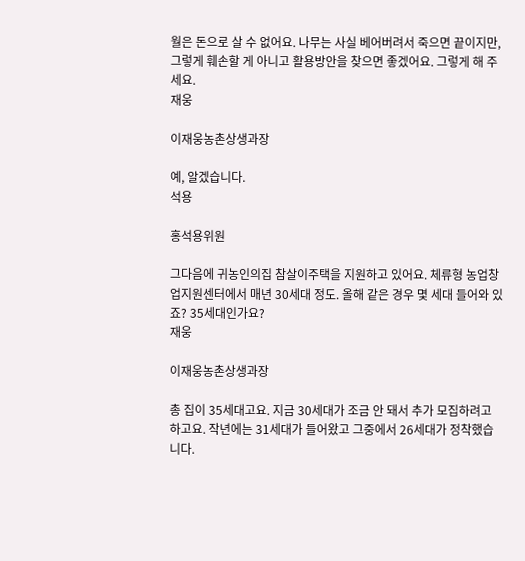월은 돈으로 살 수 없어요. 나무는 사실 베어버려서 죽으면 끝이지만, 그렇게 훼손할 게 아니고 활용방안을 찾으면 좋겠어요. 그렇게 해 주세요.
재웅

이재웅농촌상생과장

예, 알겠습니다.
석용

홍석용위원

그다음에 귀농인의집 참살이주택을 지원하고 있어요. 체류형 농업창업지원센터에서 매년 30세대 정도. 올해 같은 경우 몇 세대 들어와 있죠? 35세대인가요?
재웅

이재웅농촌상생과장

총 집이 35세대고요. 지금 30세대가 조금 안 돼서 추가 모집하려고 하고요. 작년에는 31세대가 들어왔고 그중에서 26세대가 정착했습니다.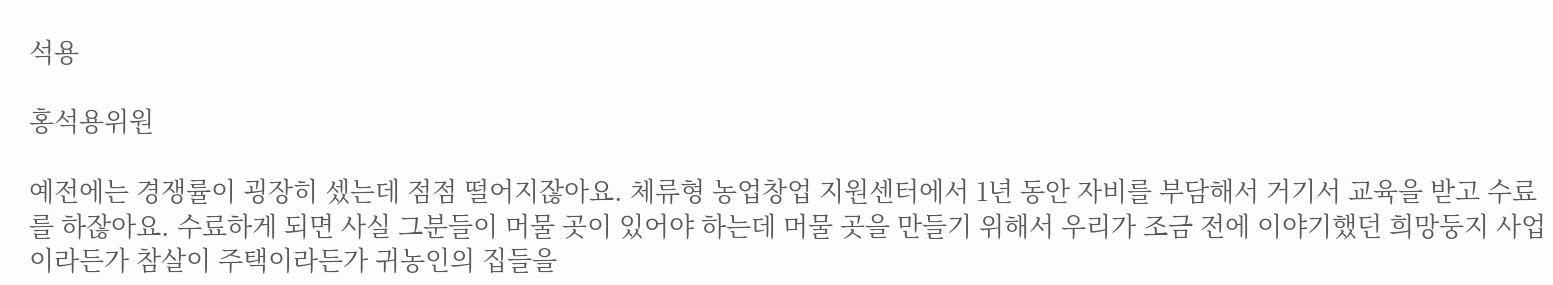석용

홍석용위원

예전에는 경쟁률이 굉장히 셌는데 점점 떨어지잖아요. 체류형 농업창업 지원센터에서 1년 동안 자비를 부담해서 거기서 교육을 받고 수료를 하잖아요. 수료하게 되면 사실 그분들이 머물 곳이 있어야 하는데 머물 곳을 만들기 위해서 우리가 조금 전에 이야기했던 희망둥지 사업이라든가 참살이 주택이라든가 귀농인의 집들을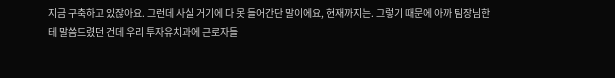지금 구축하고 있잖아요. 그런데 사실 거기에 다 못 들어간단 말이에요, 현재까지는. 그렇기 때문에 아까 팀장님한테 말씀드렸던 건데 우리 투자유치과에 근로자들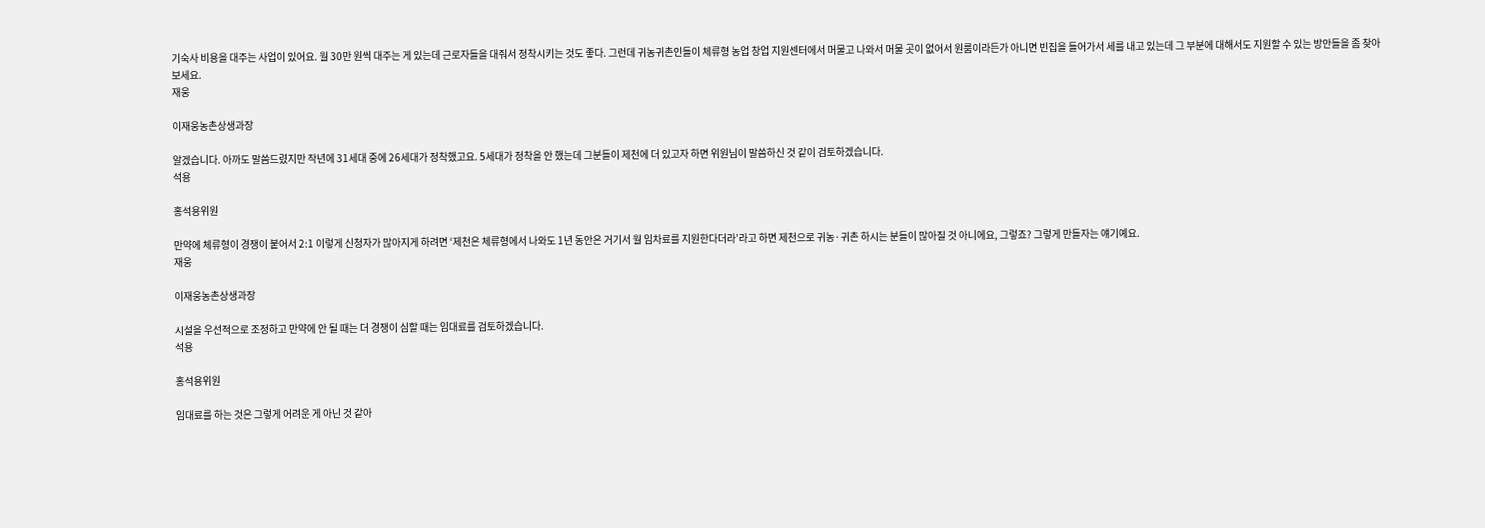기숙사 비용을 대주는 사업이 있어요. 월 30만 원씩 대주는 게 있는데 근로자들을 대줘서 정착시키는 것도 좋다. 그런데 귀농귀촌인들이 체류형 농업 창업 지원센터에서 머물고 나와서 머물 곳이 없어서 원룸이라든가 아니면 빈집을 들어가서 세를 내고 있는데 그 부분에 대해서도 지원할 수 있는 방안들을 좀 찾아보세요.
재웅

이재웅농촌상생과장

알겠습니다. 아까도 말씀드렸지만 작년에 31세대 중에 26세대가 정착했고요. 5세대가 정착을 안 했는데 그분들이 제천에 더 있고자 하면 위원님이 말씀하신 것 같이 검토하겠습니다.
석용

홍석용위원

만약에 체류형이 경쟁이 붙어서 2:1 이렇게 신청자가 많아지게 하려면 ‘제천은 체류형에서 나와도 1년 동안은 거기서 월 임차료를 지원한다더라’라고 하면 제천으로 귀농·귀촌 하시는 분들이 많아질 것 아니에요, 그렇죠? 그렇게 만들자는 얘기예요.
재웅

이재웅농촌상생과장

시설을 우선적으로 조정하고 만약에 안 될 때는 더 경쟁이 심할 때는 임대료를 검토하겠습니다.
석용

홍석용위원

임대료를 하는 것은 그렇게 어려운 게 아닌 것 같아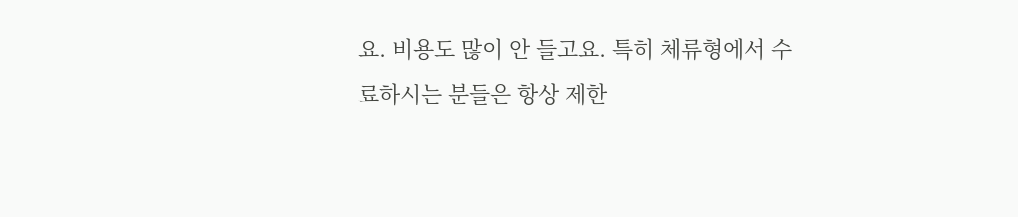요. 비용도 많이 안 들고요. 특히 체류형에서 수료하시는 분들은 항상 제한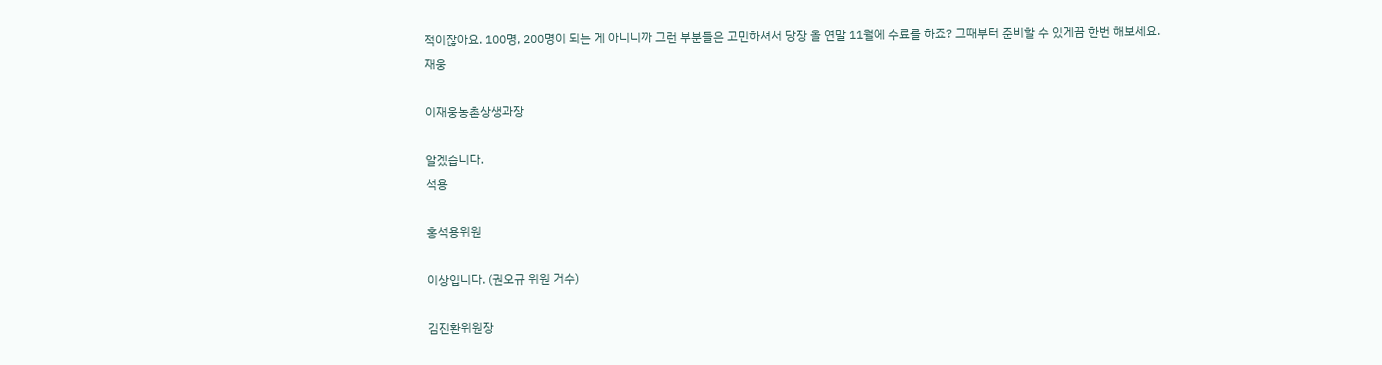적이잖아요. 100명, 200명이 되는 게 아니니까 그런 부분들은 고민하셔서 당장 올 연말 11월에 수료를 하죠? 그때부터 준비할 수 있게끔 한번 해보세요.
재웅

이재웅농촌상생과장

알겠습니다.
석용

홍석용위원

이상입니다. (권오규 위원 거수)

김진환위원장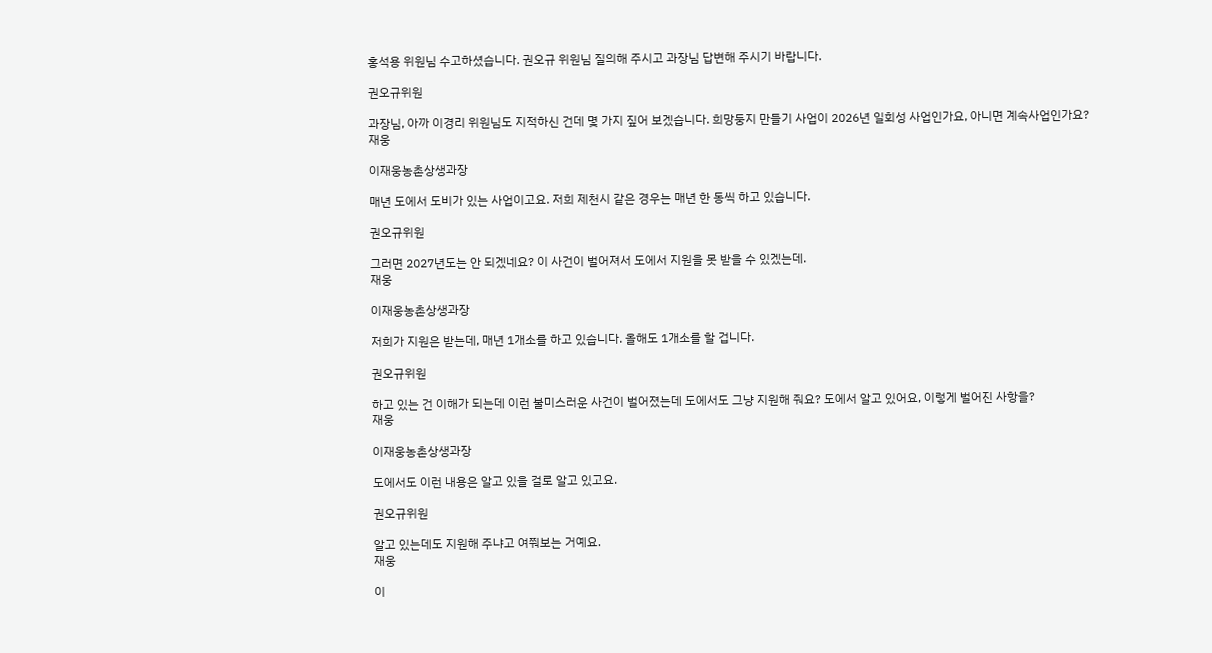홍석용 위원님 수고하셨습니다. 권오규 위원님 질의해 주시고 과장님 답변해 주시기 바랍니다.

권오규위원

과장님, 아까 이경리 위원님도 지적하신 건데 몇 가지 짚어 보겠습니다. 희망둥지 만들기 사업이 2026년 일회성 사업인가요, 아니면 계속사업인가요?
재웅

이재웅농촌상생과장

매년 도에서 도비가 있는 사업이고요. 저희 제천시 같은 경우는 매년 한 동씩 하고 있습니다.

권오규위원

그러면 2027년도는 안 되겠네요? 이 사건이 벌어져서 도에서 지원을 못 받을 수 있겠는데.
재웅

이재웅농촌상생과장

저희가 지원은 받는데, 매년 1개소를 하고 있습니다. 올해도 1개소를 할 겁니다.

권오규위원

하고 있는 건 이해가 되는데 이런 불미스러운 사건이 벌어졌는데 도에서도 그냥 지원해 줘요? 도에서 알고 있어요, 이렇게 벌어진 사항을?
재웅

이재웅농촌상생과장

도에서도 이런 내용은 알고 있을 걸로 알고 있고요.

권오규위원

알고 있는데도 지원해 주냐고 여쭤보는 거예요.
재웅

이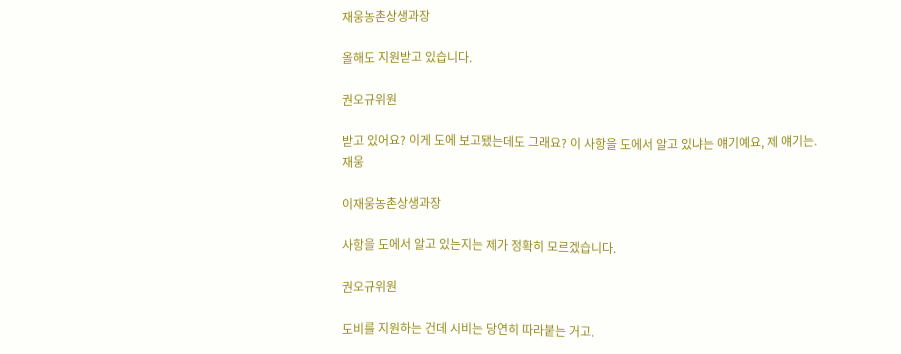재웅농촌상생과장

올해도 지원받고 있습니다.

권오규위원

받고 있어요? 이게 도에 보고됐는데도 그래요? 이 사항을 도에서 알고 있냐는 얘기예요, 제 얘기는.
재웅

이재웅농촌상생과장

사항을 도에서 알고 있는지는 제가 정확히 모르겠습니다.

권오규위원

도비를 지원하는 건데 시비는 당연히 따라붙는 거고.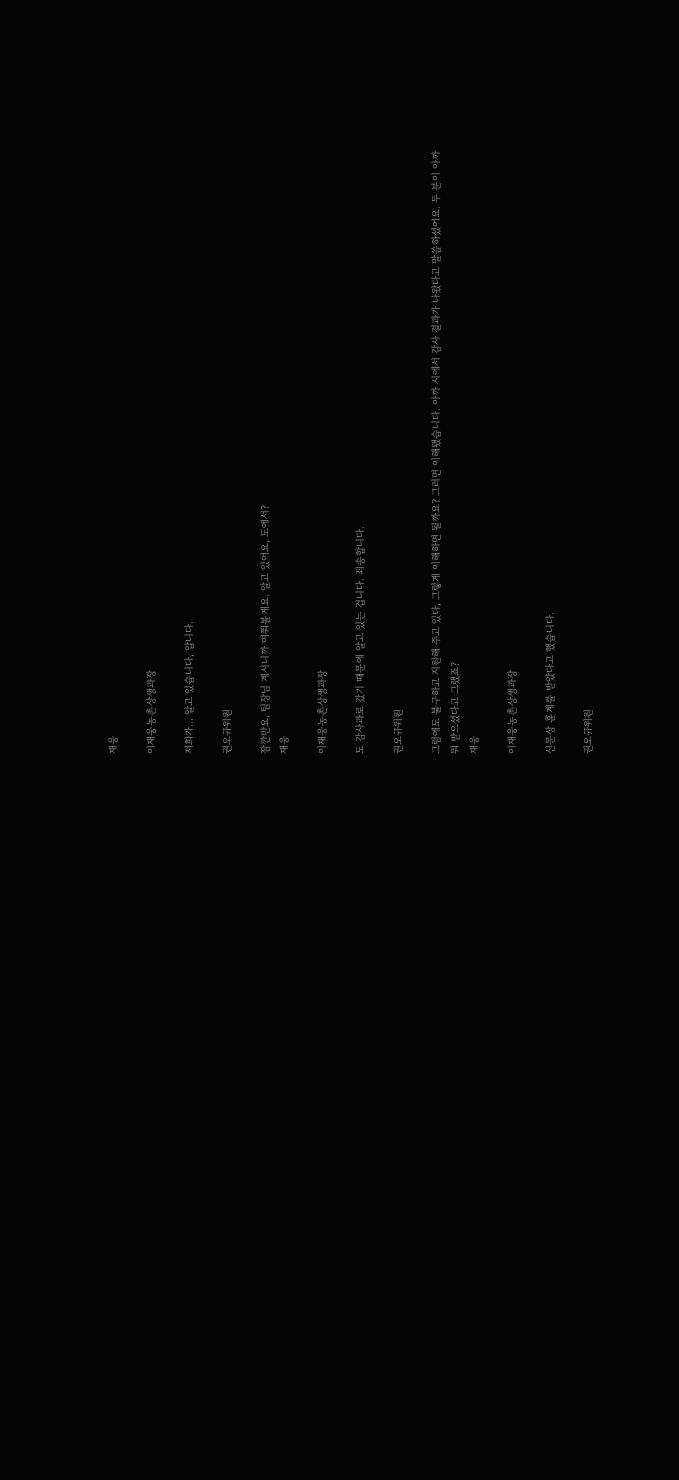재웅

이재웅농촌상생과장

저희가… 알고 있습니다, 압니다.

권오규위원

잠깐만요, 팀장님 계시니까 여쭤볼게요. 알고 있어요, 도에서?
재웅

이재웅농촌상생과장

도 감사과로 갔기 때문에 알고 있는 겁니다. 죄송합니다.

권오규위원

그럼에도 불구하고 지원해 주고 있다, 그렇게 이해하면 될까요? 그러면 이해됐습니다. 아까 시에서 감사 결과가 나왔다고 말씀하셨어요. 두 분이 아까 뭐 받으셨다고 그랬죠?
재웅

이재웅농촌상생과장

신문상 훈계를 받았다고 했습니다.

권오규위원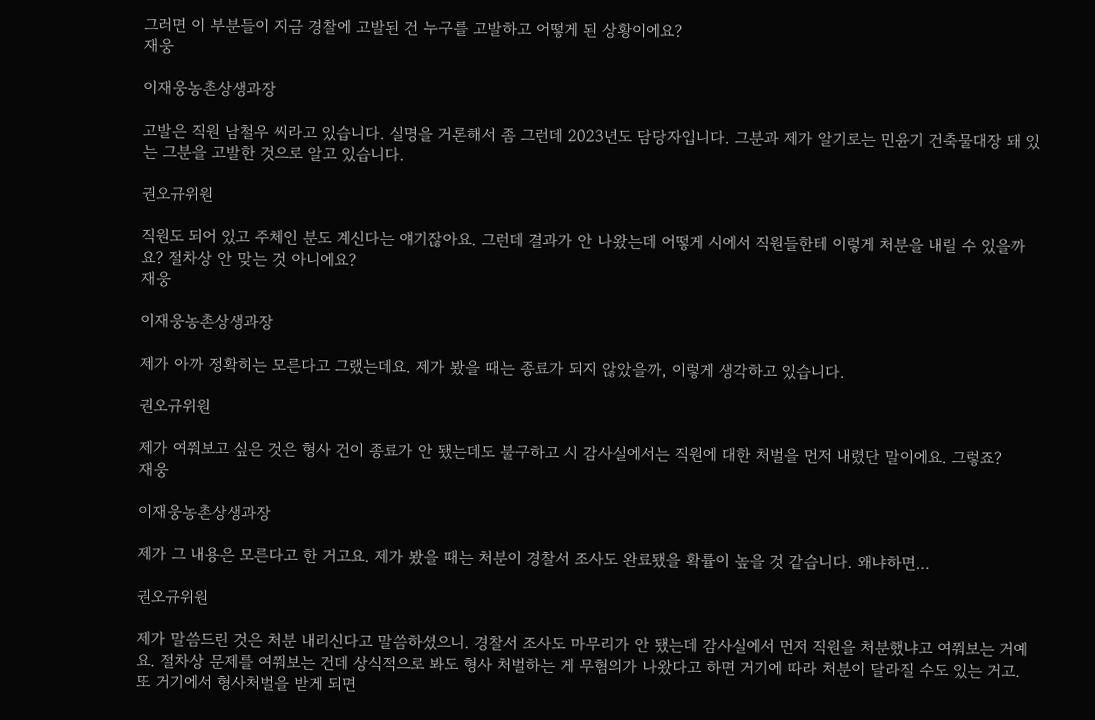그러면 이 부분들이 지금 경찰에 고발된 건 누구를 고발하고 어떻게 된 상황이에요?
재웅

이재웅농촌상생과장

고발은 직원 남철우 씨라고 있습니다. 실명을 거론해서 좀 그런데 2023년도 담당자입니다. 그분과 제가 알기로는 민윤기 건축물대장 돼 있는 그분을 고발한 것으로 알고 있습니다.

권오규위원

직원도 되어 있고 주체인 분도 계신다는 얘기잖아요. 그런데 결과가 안 나왔는데 어떻게 시에서 직원들한테 이렇게 처분을 내릴 수 있을까요? 절차상 안 맞는 것 아니에요?
재웅

이재웅농촌상생과장

제가 아까 정확히는 모른다고 그랬는데요. 제가 봤을 때는 종료가 되지 않았을까, 이렇게 생각하고 있습니다.

권오규위원

제가 여쭤보고 싶은 것은 형사 건이 종료가 안 됐는데도 불구하고 시 감사실에서는 직원에 대한 처벌을 먼저 내렸단 말이에요. 그렇죠?
재웅

이재웅농촌상생과장

제가 그 내용은 모른다고 한 거고요. 제가 봤을 때는 처분이 경찰서 조사도 완료됐을 확률이 높을 것 같습니다. 왜냐하면…

권오규위원

제가 말씀드린 것은 처분 내리신다고 말씀하셨으니. 경찰서 조사도 마무리가 안 됐는데 감사실에서 먼저 직원을 처분했냐고 여쭤보는 거예요. 절차상 문제를 여쭤보는 건데 상식적으로 봐도 형사 처벌하는 게 무혐의가 나왔다고 하면 거기에 따라 처분이 달라질 수도 있는 거고. 또 거기에서 형사처벌을 받게 되면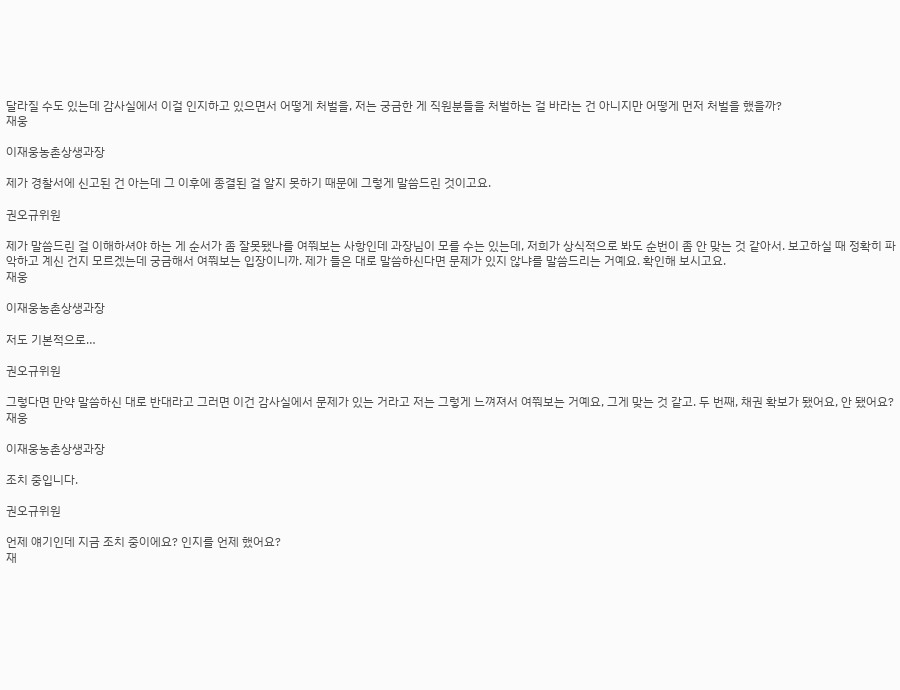달라질 수도 있는데 감사실에서 이걸 인지하고 있으면서 어떻게 처벌을, 저는 궁금한 게 직원분들을 처벌하는 걸 바라는 건 아니지만 어떻게 먼저 처벌을 했을까?
재웅

이재웅농촌상생과장

제가 경찰서에 신고된 건 아는데 그 이후에 종결된 걸 알지 못하기 때문에 그렇게 말씀드린 것이고요.

권오규위원

제가 말씀드린 걸 이해하셔야 하는 게 순서가 좀 잘못됐나를 여쭤보는 사항인데 과장님이 모를 수는 있는데, 저희가 상식적으로 봐도 순번이 좀 안 맞는 것 같아서. 보고하실 때 정확히 파악하고 계신 건지 모르겠는데 궁금해서 여쭤보는 입장이니까. 제가 들은 대로 말씀하신다면 문제가 있지 않냐를 말씀드리는 거예요. 확인해 보시고요.
재웅

이재웅농촌상생과장

저도 기본적으로…

권오규위원

그렇다면 만약 말씀하신 대로 반대라고 그러면 이건 감사실에서 문제가 있는 거라고 저는 그렇게 느껴져서 여쭤보는 거예요, 그게 맞는 것 같고. 두 번째, 채권 확보가 됐어요, 안 됐어요?
재웅

이재웅농촌상생과장

조치 중입니다.

권오규위원

언제 얘기인데 지금 조치 중이에요? 인지를 언제 했어요?
재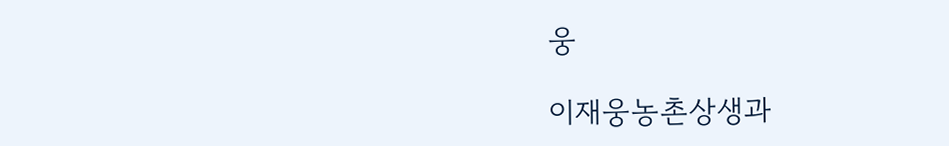웅

이재웅농촌상생과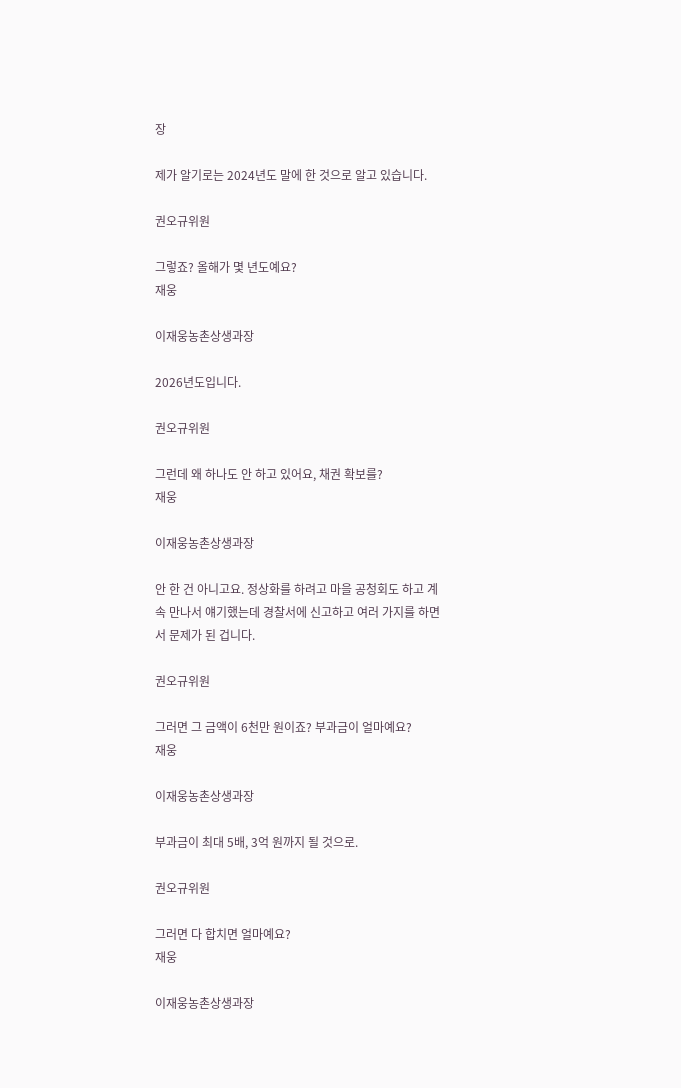장

제가 알기로는 2024년도 말에 한 것으로 알고 있습니다.

권오규위원

그렇죠? 올해가 몇 년도예요?
재웅

이재웅농촌상생과장

2026년도입니다.

권오규위원

그런데 왜 하나도 안 하고 있어요, 채권 확보를?
재웅

이재웅농촌상생과장

안 한 건 아니고요. 정상화를 하려고 마을 공청회도 하고 계속 만나서 얘기했는데 경찰서에 신고하고 여러 가지를 하면서 문제가 된 겁니다.

권오규위원

그러면 그 금액이 6천만 원이죠? 부과금이 얼마예요?
재웅

이재웅농촌상생과장

부과금이 최대 5배, 3억 원까지 될 것으로.

권오규위원

그러면 다 합치면 얼마예요?
재웅

이재웅농촌상생과장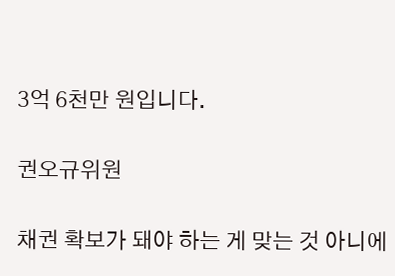3억 6천만 원입니다.

권오규위원

채권 확보가 돼야 하는 게 맞는 것 아니에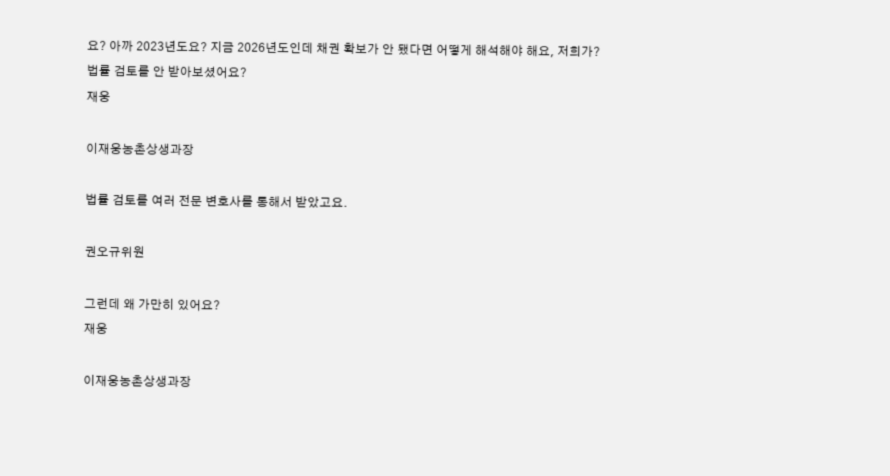요? 아까 2023년도요? 지금 2026년도인데 채권 확보가 안 됐다면 어떻게 해석해야 해요, 저희가? 법률 검토를 안 받아보셨어요?
재웅

이재웅농촌상생과장

법률 검토를 여러 전문 변호사를 통해서 받았고요.

권오규위원

그런데 왜 가만히 있어요?
재웅

이재웅농촌상생과장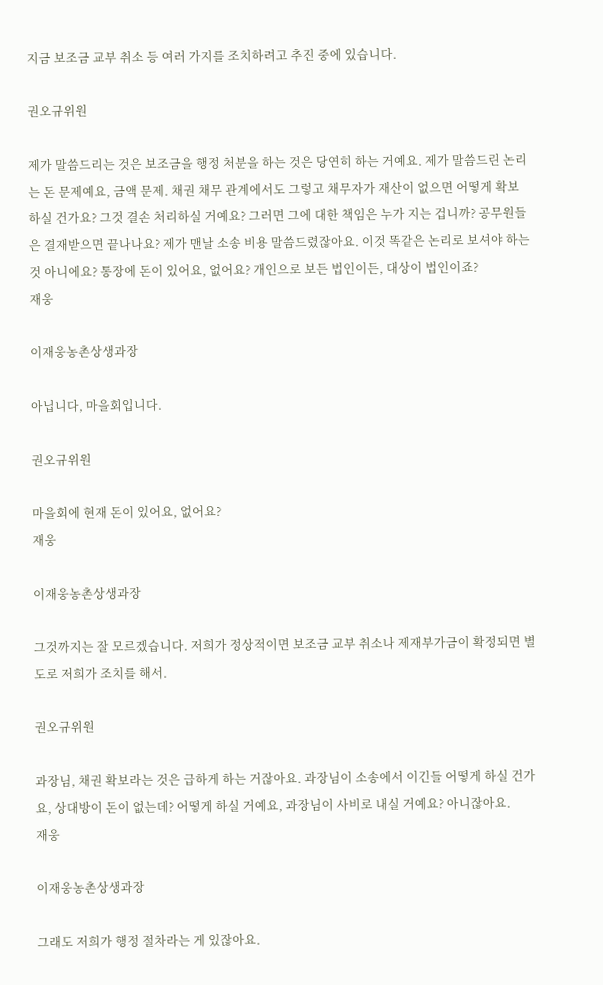지금 보조금 교부 취소 등 여러 가지를 조치하려고 추진 중에 있습니다.

권오규위원

제가 말씀드리는 것은 보조금을 행정 처분을 하는 것은 당연히 하는 거예요. 제가 말씀드린 논리는 돈 문제예요, 금액 문제. 채권 채무 관계에서도 그렇고 채무자가 재산이 없으면 어떻게 확보하실 건가요? 그것 결손 처리하실 거예요? 그러면 그에 대한 책임은 누가 지는 겁니까? 공무원들은 결재받으면 끝나나요? 제가 맨날 소송 비용 말씀드렸잖아요. 이것 똑같은 논리로 보셔야 하는 것 아니에요? 통장에 돈이 있어요, 없어요? 개인으로 보든 법인이든, 대상이 법인이죠?
재웅

이재웅농촌상생과장

아닙니다, 마을회입니다.

권오규위원

마을회에 현재 돈이 있어요, 없어요?
재웅

이재웅농촌상생과장

그것까지는 잘 모르겠습니다. 저희가 정상적이면 보조금 교부 취소나 제재부가금이 확정되면 별도로 저희가 조치를 해서.

권오규위원

과장님, 채권 확보라는 것은 급하게 하는 거잖아요. 과장님이 소송에서 이긴들 어떻게 하실 건가요, 상대방이 돈이 없는데? 어떻게 하실 거예요, 과장님이 사비로 내실 거예요? 아니잖아요.
재웅

이재웅농촌상생과장

그래도 저희가 행정 절차라는 게 있잖아요.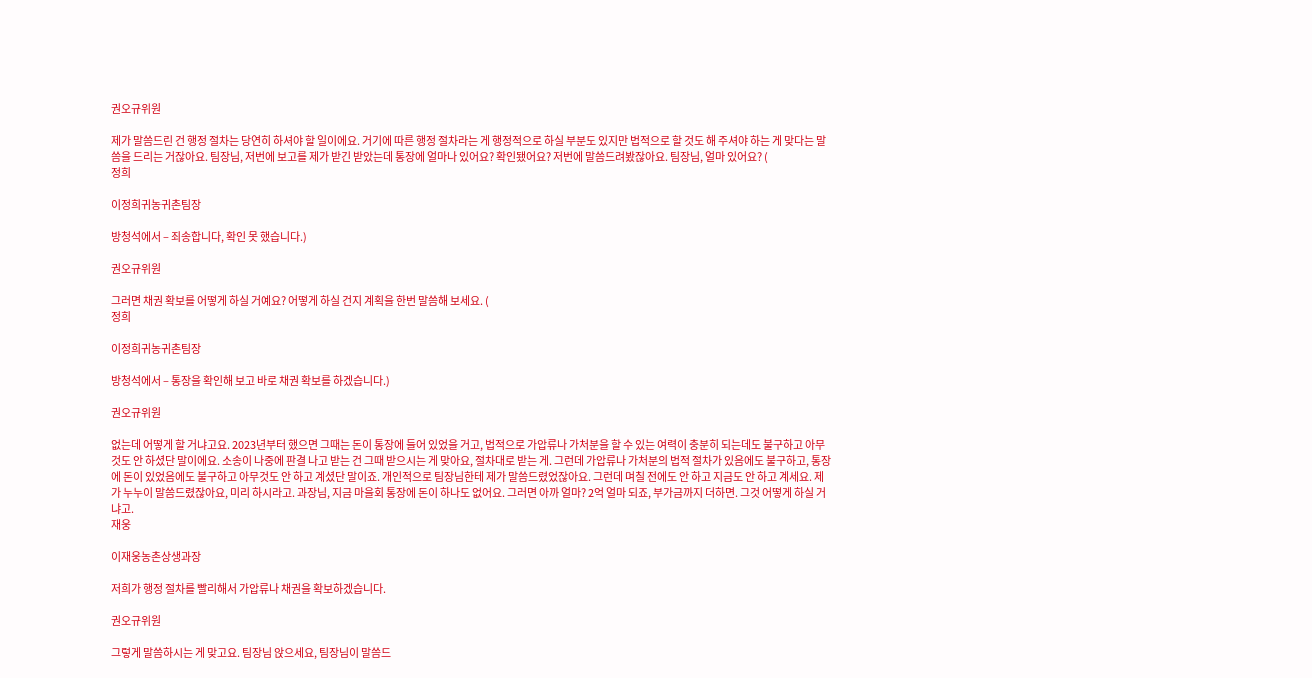권오규위원

제가 말씀드린 건 행정 절차는 당연히 하셔야 할 일이에요. 거기에 따른 행정 절차라는 게 행정적으로 하실 부분도 있지만 법적으로 할 것도 해 주셔야 하는 게 맞다는 말씀을 드리는 거잖아요. 팀장님, 저번에 보고를 제가 받긴 받았는데 통장에 얼마나 있어요? 확인됐어요? 저번에 말씀드려봤잖아요. 팀장님, 얼마 있어요? (
정희

이정희귀농귀촌팀장

방청석에서 – 죄송합니다, 확인 못 했습니다.)

권오규위원

그러면 채권 확보를 어떻게 하실 거예요? 어떻게 하실 건지 계획을 한번 말씀해 보세요. (
정희

이정희귀농귀촌팀장

방청석에서 – 통장을 확인해 보고 바로 채권 확보를 하겠습니다.)

권오규위원

없는데 어떻게 할 거냐고요. 2023년부터 했으면 그때는 돈이 통장에 들어 있었을 거고, 법적으로 가압류나 가처분을 할 수 있는 여력이 충분히 되는데도 불구하고 아무것도 안 하셨단 말이에요. 소송이 나중에 판결 나고 받는 건 그때 받으시는 게 맞아요, 절차대로 받는 게. 그런데 가압류나 가처분의 법적 절차가 있음에도 불구하고, 통장에 돈이 있었음에도 불구하고 아무것도 안 하고 계셨단 말이죠. 개인적으로 팀장님한테 제가 말씀드렸었잖아요. 그런데 며칠 전에도 안 하고 지금도 안 하고 계세요. 제가 누누이 말씀드렸잖아요, 미리 하시라고. 과장님, 지금 마을회 통장에 돈이 하나도 없어요. 그러면 아까 얼마? 2억 얼마 되죠, 부가금까지 더하면. 그것 어떻게 하실 거냐고.
재웅

이재웅농촌상생과장

저희가 행정 절차를 빨리해서 가압류나 채권을 확보하겠습니다.

권오규위원

그렇게 말씀하시는 게 맞고요. 팀장님 앉으세요, 팀장님이 말씀드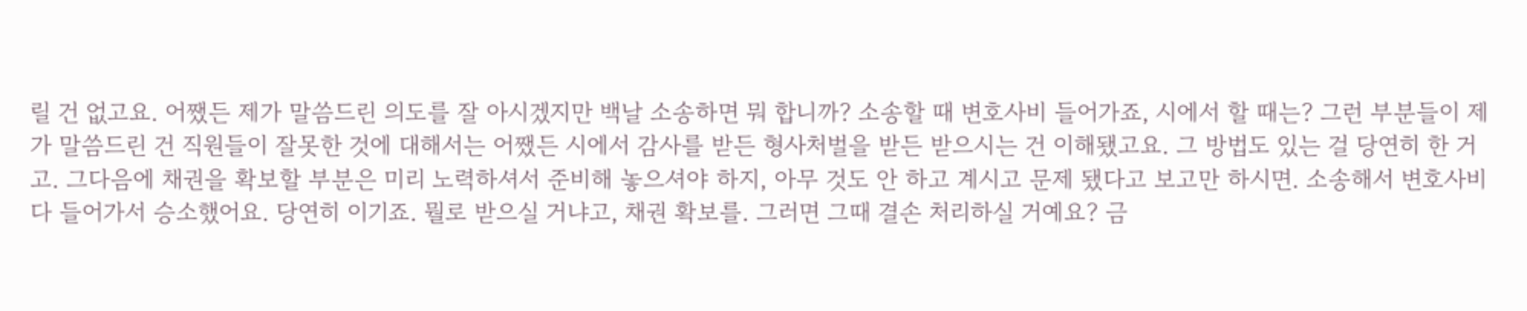릴 건 없고요. 어쨌든 제가 말씀드린 의도를 잘 아시겠지만 백날 소송하면 뭐 합니까? 소송할 때 변호사비 들어가죠, 시에서 할 때는? 그런 부분들이 제가 말씀드린 건 직원들이 잘못한 것에 대해서는 어쨌든 시에서 감사를 받든 형사처벌을 받든 받으시는 건 이해됐고요. 그 방법도 있는 걸 당연히 한 거고. 그다음에 채권을 확보할 부분은 미리 노력하셔서 준비해 놓으셔야 하지, 아무 것도 안 하고 계시고 문제 됐다고 보고만 하시면. 소송해서 변호사비 다 들어가서 승소했어요. 당연히 이기죠. 뭘로 받으실 거냐고, 채권 확보를. 그러면 그때 결손 처리하실 거예요? 금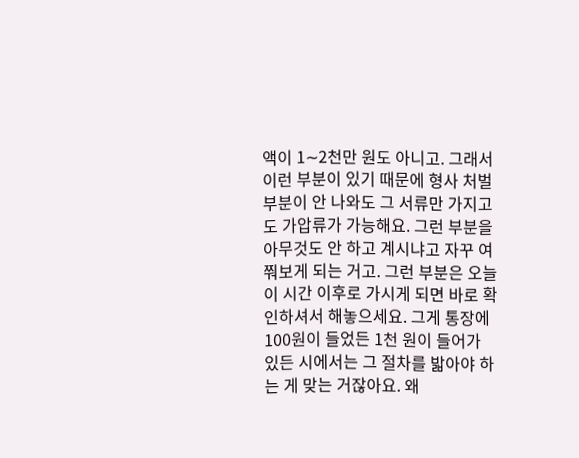액이 1∼2천만 원도 아니고. 그래서 이런 부분이 있기 때문에 형사 처벌 부분이 안 나와도 그 서류만 가지고도 가압류가 가능해요. 그런 부분을 아무것도 안 하고 계시냐고 자꾸 여쭤보게 되는 거고. 그런 부분은 오늘 이 시간 이후로 가시게 되면 바로 확인하셔서 해놓으세요. 그게 통장에 100원이 들었든 1천 원이 들어가 있든 시에서는 그 절차를 밟아야 하는 게 맞는 거잖아요. 왜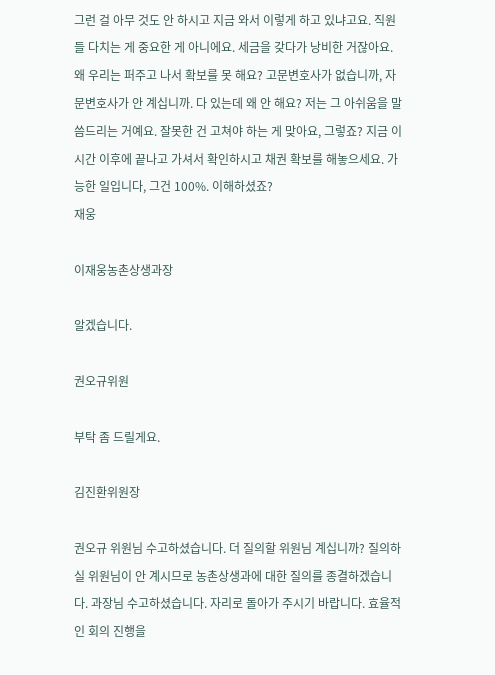그런 걸 아무 것도 안 하시고 지금 와서 이렇게 하고 있냐고요. 직원들 다치는 게 중요한 게 아니에요. 세금을 갖다가 낭비한 거잖아요. 왜 우리는 퍼주고 나서 확보를 못 해요? 고문변호사가 없습니까, 자문변호사가 안 계십니까. 다 있는데 왜 안 해요? 저는 그 아쉬움을 말씀드리는 거예요. 잘못한 건 고쳐야 하는 게 맞아요, 그렇죠? 지금 이 시간 이후에 끝나고 가셔서 확인하시고 채권 확보를 해놓으세요. 가능한 일입니다, 그건 100%. 이해하셨죠?
재웅

이재웅농촌상생과장

알겠습니다.

권오규위원

부탁 좀 드릴게요.

김진환위원장

권오규 위원님 수고하셨습니다. 더 질의할 위원님 계십니까? 질의하실 위원님이 안 계시므로 농촌상생과에 대한 질의를 종결하겠습니다. 과장님 수고하셨습니다. 자리로 돌아가 주시기 바랍니다. 효율적인 회의 진행을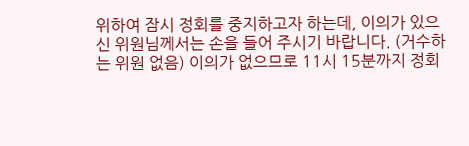위하여 잠시 정회를 중지하고자 하는데, 이의가 있으신 위원님께서는 손을 들어 주시기 바랍니다. (거수하는 위원 없음) 이의가 없으므로 11시 15분까지 정회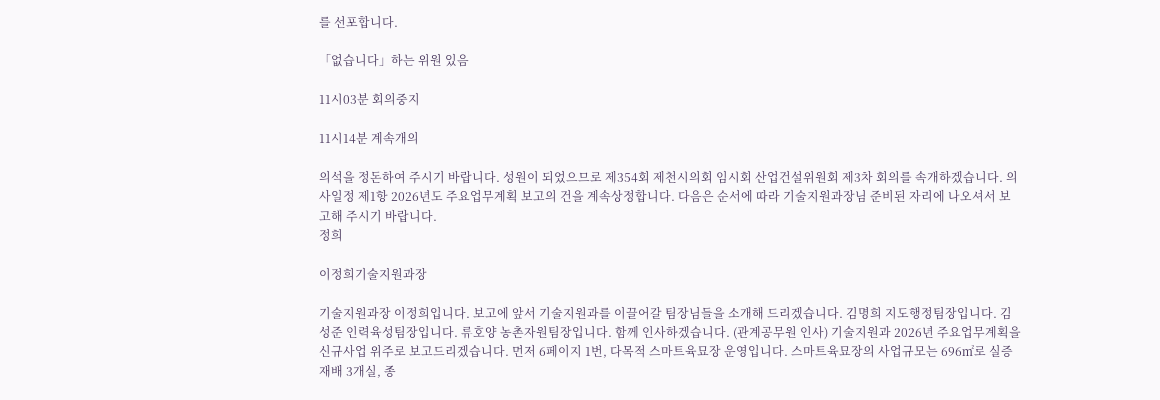를 선포합니다.

「없습니다」하는 위원 있음

11시03분 회의중지

11시14분 계속개의

의석을 정돈하여 주시기 바랍니다. 성원이 되었으므로 제354회 제천시의회 임시회 산업건설위원회 제3차 회의를 속개하겠습니다. 의사일정 제1항 2026년도 주요업무계획 보고의 건을 계속상정합니다. 다음은 순서에 따라 기술지원과장님 준비된 자리에 나오셔서 보고해 주시기 바랍니다.
정희

이정희기술지원과장

기술지원과장 이정희입니다. 보고에 앞서 기술지원과를 이끌어갈 팀장님들을 소개해 드리겠습니다. 김명희 지도행정팀장입니다. 김성준 인력육성팀장입니다. 류호양 농촌자원팀장입니다. 함께 인사하겠습니다. (관계공무원 인사) 기술지원과 2026년 주요업무계획을 신규사업 위주로 보고드리겠습니다. 먼저 6페이지 1번, 다목적 스마트육묘장 운영입니다. 스마트육묘장의 사업규모는 696㎡로 실증재배 3개실, 종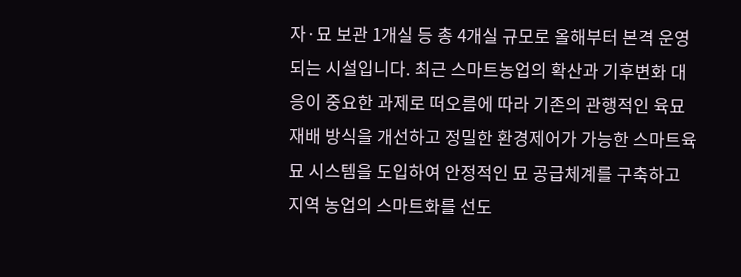자·묘 보관 1개실 등 총 4개실 규모로 올해부터 본격 운영되는 시설입니다. 최근 스마트농업의 확산과 기후변화 대응이 중요한 과제로 떠오름에 따라 기존의 관행적인 육묘재배 방식을 개선하고 정밀한 환경제어가 가능한 스마트육묘 시스템을 도입하여 안정적인 묘 공급체계를 구축하고 지역 농업의 스마트화를 선도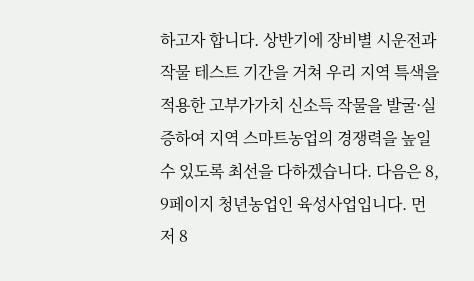하고자 합니다. 상반기에 장비별 시운전과 작물 테스트 기간을 거쳐 우리 지역 특색을 적용한 고부가가치 신소득 작물을 발굴·실증하여 지역 스마트농업의 경쟁력을 높일 수 있도록 최선을 다하겠습니다. 다음은 8, 9페이지 청년농업인 육성사업입니다. 먼저 8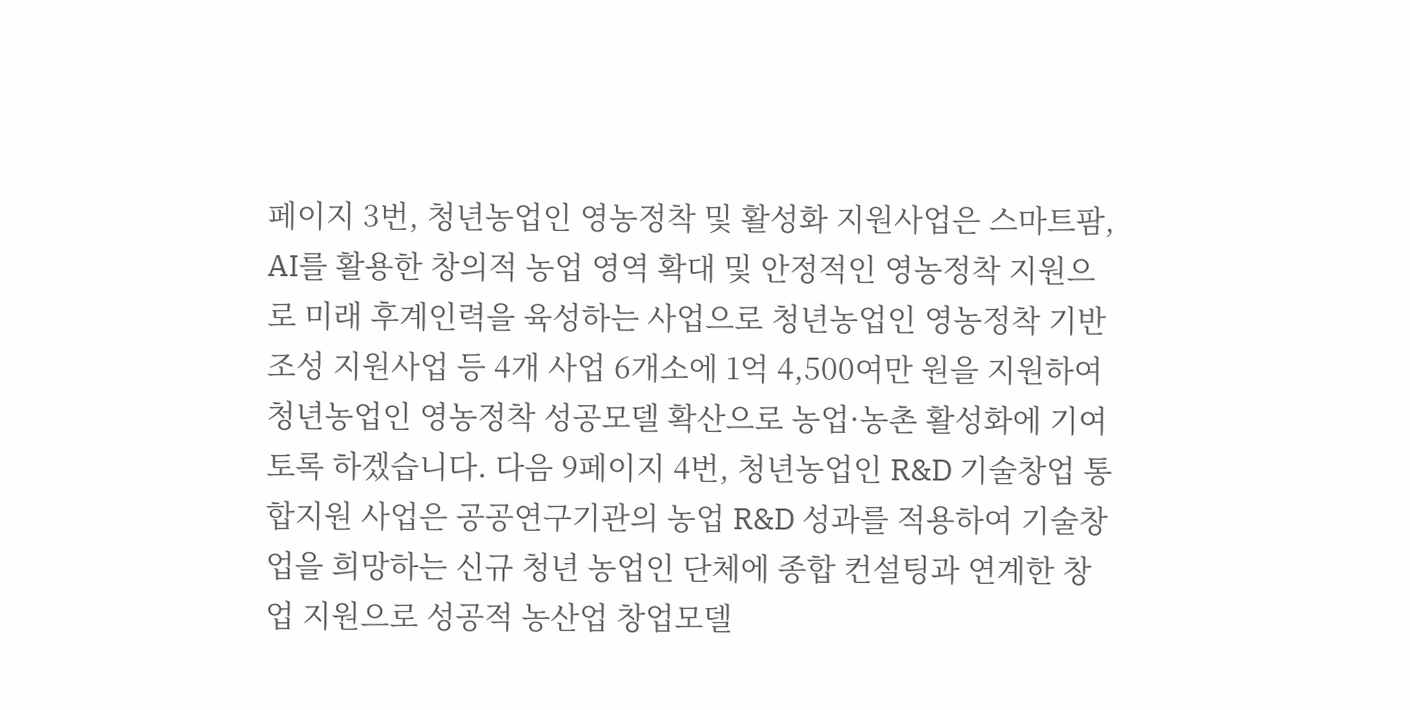페이지 3번, 청년농업인 영농정착 및 활성화 지원사업은 스마트팜, AI를 활용한 창의적 농업 영역 확대 및 안정적인 영농정착 지원으로 미래 후계인력을 육성하는 사업으로 청년농업인 영농정착 기반조성 지원사업 등 4개 사업 6개소에 1억 4,500여만 원을 지원하여 청년농업인 영농정착 성공모델 확산으로 농업·농촌 활성화에 기여토록 하겠습니다. 다음 9페이지 4번, 청년농업인 R&D 기술창업 통합지원 사업은 공공연구기관의 농업 R&D 성과를 적용하여 기술창업을 희망하는 신규 청년 농업인 단체에 종합 컨설팅과 연계한 창업 지원으로 성공적 농산업 창업모델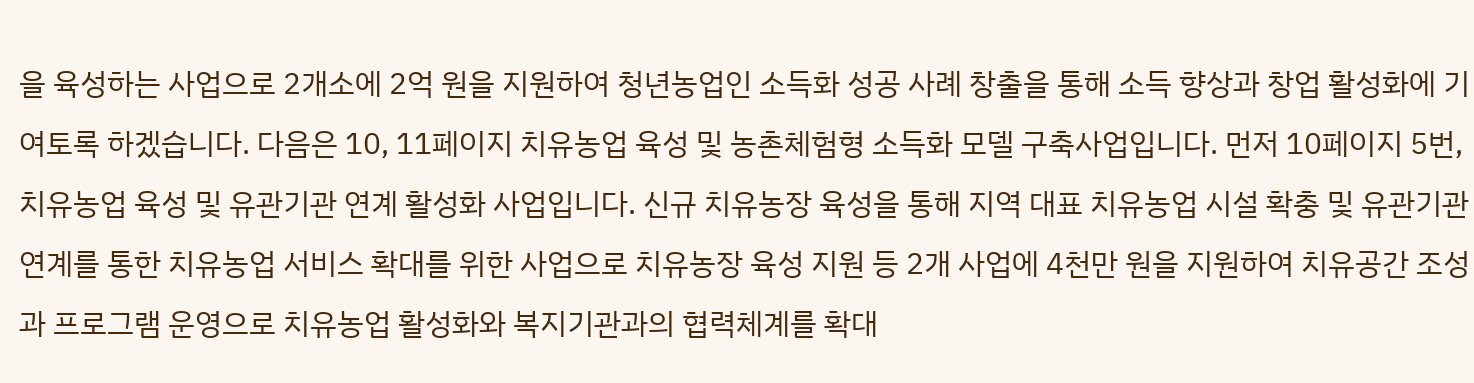을 육성하는 사업으로 2개소에 2억 원을 지원하여 청년농업인 소득화 성공 사례 창출을 통해 소득 향상과 창업 활성화에 기여토록 하겠습니다. 다음은 10, 11페이지 치유농업 육성 및 농촌체험형 소득화 모델 구축사업입니다. 먼저 10페이지 5번, 치유농업 육성 및 유관기관 연계 활성화 사업입니다. 신규 치유농장 육성을 통해 지역 대표 치유농업 시설 확충 및 유관기관 연계를 통한 치유농업 서비스 확대를 위한 사업으로 치유농장 육성 지원 등 2개 사업에 4천만 원을 지원하여 치유공간 조성과 프로그램 운영으로 치유농업 활성화와 복지기관과의 협력체계를 확대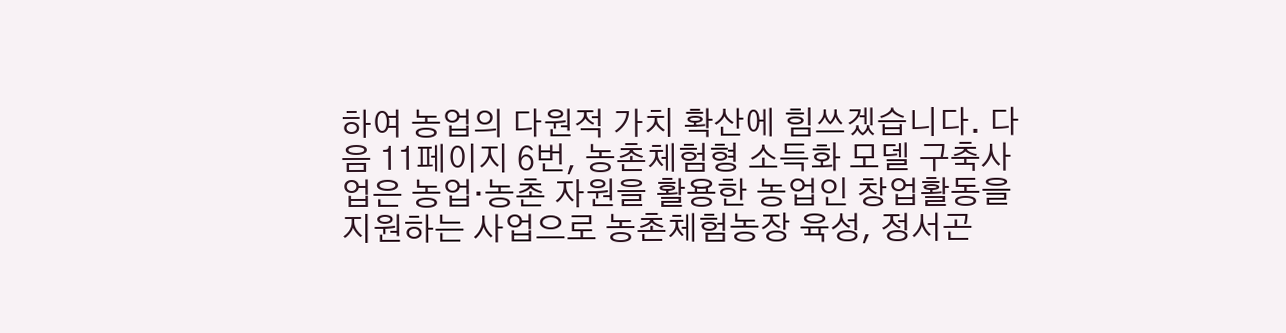하여 농업의 다원적 가치 확산에 힘쓰겠습니다. 다음 11페이지 6번, 농촌체험형 소득화 모델 구축사업은 농업·농촌 자원을 활용한 농업인 창업활동을 지원하는 사업으로 농촌체험농장 육성, 정서곤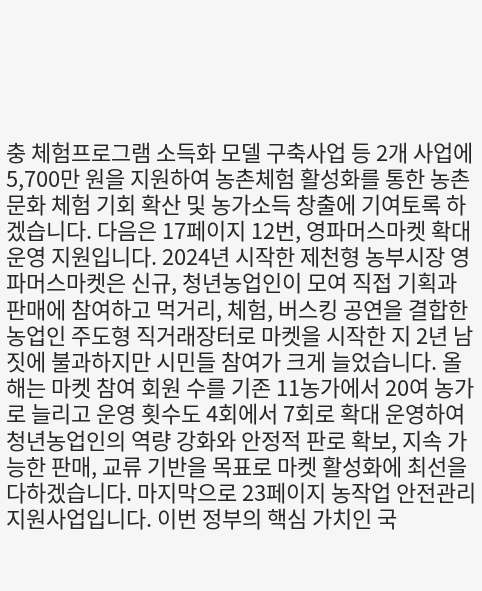충 체험프로그램 소득화 모델 구축사업 등 2개 사업에 5,700만 원을 지원하여 농촌체험 활성화를 통한 농촌문화 체험 기회 확산 및 농가소득 창출에 기여토록 하겠습니다. 다음은 17페이지 12번, 영파머스마켓 확대 운영 지원입니다. 2024년 시작한 제천형 농부시장 영파머스마켓은 신규, 청년농업인이 모여 직접 기획과 판매에 참여하고 먹거리, 체험, 버스킹 공연을 결합한 농업인 주도형 직거래장터로 마켓을 시작한 지 2년 남짓에 불과하지만 시민들 참여가 크게 늘었습니다. 올해는 마켓 참여 회원 수를 기존 11농가에서 20여 농가로 늘리고 운영 횟수도 4회에서 7회로 확대 운영하여 청년농업인의 역량 강화와 안정적 판로 확보, 지속 가능한 판매, 교류 기반을 목표로 마켓 활성화에 최선을 다하겠습니다. 마지막으로 23페이지 농작업 안전관리 지원사업입니다. 이번 정부의 핵심 가치인 국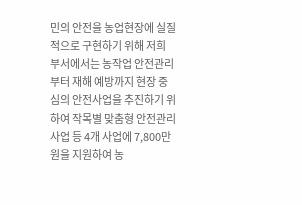민의 안전을 농업현장에 실질적으로 구현하기 위해 저희 부서에서는 농작업 안전관리부터 재해 예방까지 현장 중심의 안전사업을 추진하기 위하여 작목별 맞춤형 안전관리사업 등 4개 사업에 7,800만 원을 지원하여 농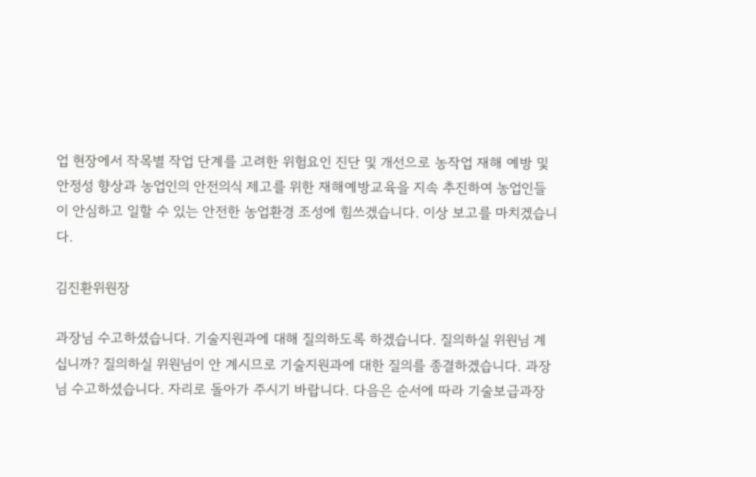업 현장에서 작목별 작업 단계를 고려한 위험요인 진단 및 개선으로 농작업 재해 예방 및 안정성 향상과 농업인의 안전의식 제고를 위한 재해예방교육을 지속 추진하여 농업인들이 안심하고 일할 수 있는 안전한 농업환경 조성에 힘쓰겠습니다. 이상 보고를 마치겠습니다.

김진환위원장

과장님 수고하셨습니다. 기술지원과에 대해 질의하도록 하겠습니다. 질의하실 위원님 계십니까? 질의하실 위원님이 안 계시므로 기술지원과에 대한 질의를 종결하겠습니다. 과장님 수고하셨습니다. 자리로 돌아가 주시기 바랍니다. 다음은 순서에 따라 기술보급과장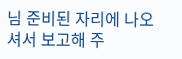님 준비된 자리에 나오셔서 보고해 주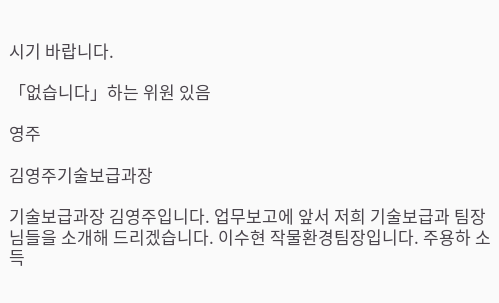시기 바랍니다.

「없습니다」하는 위원 있음

영주

김영주기술보급과장

기술보급과장 김영주입니다. 업무보고에 앞서 저희 기술보급과 팀장님들을 소개해 드리겠습니다. 이수현 작물환경팀장입니다. 주용하 소득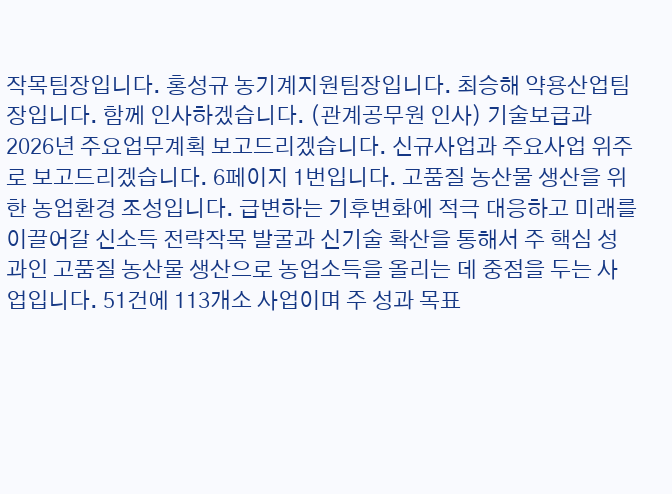작목팀장입니다. 홍성규 농기계지원팀장입니다. 최승해 약용산업팀장입니다. 함께 인사하겠습니다. (관계공무원 인사) 기술보급과 2026년 주요업무계획 보고드리겠습니다. 신규사업과 주요사업 위주로 보고드리겠습니다. 6페이지 1번입니다. 고품질 농산물 생산을 위한 농업환경 조성입니다. 급변하는 기후변화에 적극 대응하고 미래를 이끌어갈 신소득 전략작목 발굴과 신기술 확산을 통해서 주 핵심 성과인 고품질 농산물 생산으로 농업소득을 올리는 데 중점을 두는 사업입니다. 51건에 113개소 사업이며 주 성과 목표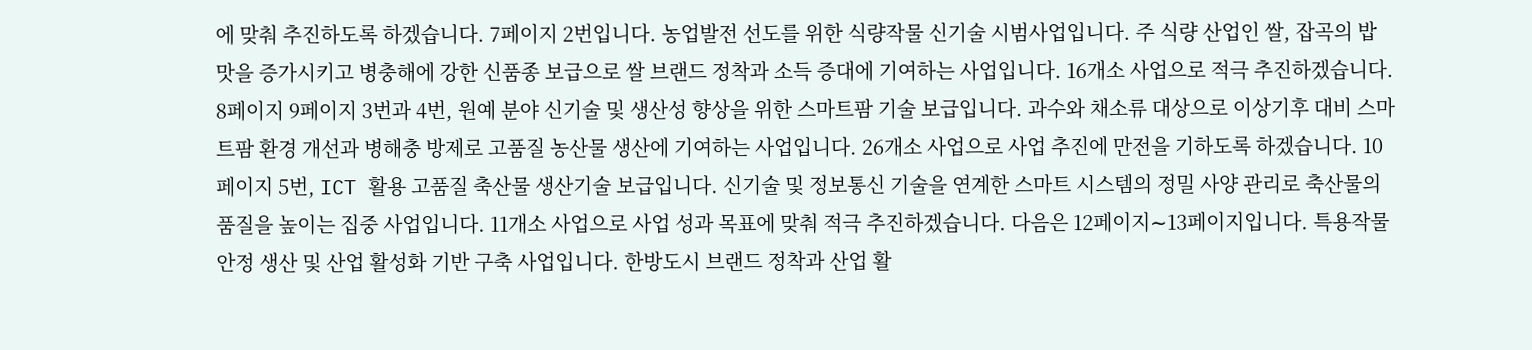에 맞춰 추진하도록 하겠습니다. 7페이지 2번입니다. 농업발전 선도를 위한 식량작물 신기술 시범사업입니다. 주 식량 산업인 쌀, 잡곡의 밥맛을 증가시키고 병충해에 강한 신품종 보급으로 쌀 브랜드 정착과 소득 증대에 기여하는 사업입니다. 16개소 사업으로 적극 추진하겠습니다. 8페이지 9페이지 3번과 4번, 원예 분야 신기술 및 생산성 향상을 위한 스마트팜 기술 보급입니다. 과수와 채소류 대상으로 이상기후 대비 스마트팜 환경 개선과 병해충 방제로 고품질 농산물 생산에 기여하는 사업입니다. 26개소 사업으로 사업 추진에 만전을 기하도록 하겠습니다. 10페이지 5번, ICT 활용 고품질 축산물 생산기술 보급입니다. 신기술 및 정보통신 기술을 연계한 스마트 시스템의 정밀 사양 관리로 축산물의 품질을 높이는 집중 사업입니다. 11개소 사업으로 사업 성과 목표에 맞춰 적극 추진하겠습니다. 다음은 12페이지∼13페이지입니다. 특용작물 안정 생산 및 산업 활성화 기반 구축 사업입니다. 한방도시 브랜드 정착과 산업 활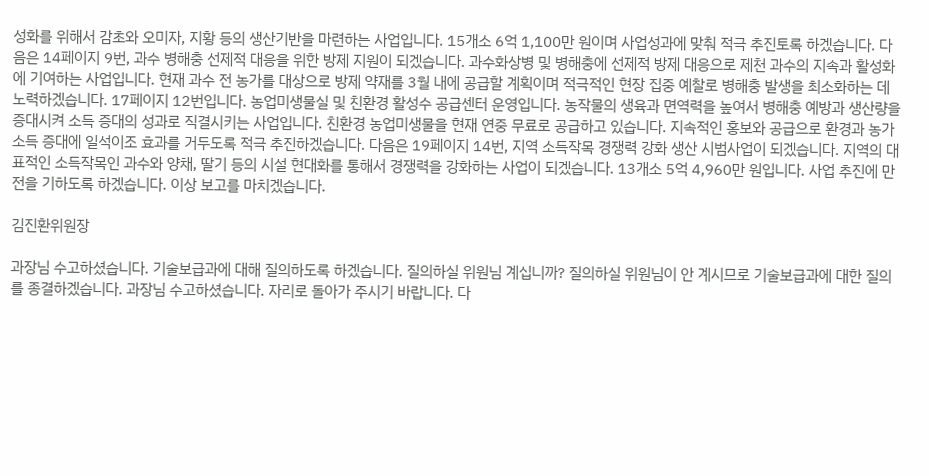성화를 위해서 감초와 오미자, 지황 등의 생산기반을 마련하는 사업입니다. 15개소 6억 1,100만 원이며 사업성과에 맞춰 적극 추진토록 하겠습니다. 다음은 14페이지 9번, 과수 병해충 선제적 대응을 위한 방제 지원이 되겠습니다. 과수화상병 및 병해충에 선제적 방제 대응으로 제천 과수의 지속과 활성화에 기여하는 사업입니다. 현재 과수 전 농가를 대상으로 방제 약재를 3월 내에 공급할 계획이며 적극적인 현장 집중 예찰로 병해충 발생을 최소화하는 데 노력하겠습니다. 17페이지 12번입니다. 농업미생물실 및 친환경 활성수 공급센터 운영입니다. 농작물의 생육과 면역력을 높여서 병해충 예방과 생산량을 증대시켜 소득 증대의 성과로 직결시키는 사업입니다. 친환경 농업미생물을 현재 연중 무료로 공급하고 있습니다. 지속적인 홍보와 공급으로 환경과 농가소득 증대에 일석이조 효과를 거두도록 적극 추진하겠습니다. 다음은 19페이지 14번, 지역 소득작목 경쟁력 강화 생산 시범사업이 되겠습니다. 지역의 대표적인 소득작목인 과수와 양채, 딸기 등의 시설 현대화를 통해서 경쟁력을 강화하는 사업이 되겠습니다. 13개소 5억 4,960만 원입니다. 사업 추진에 만전을 기하도록 하겠습니다. 이상 보고를 마치겠습니다.

김진환위원장

과장님 수고하셨습니다. 기술보급과에 대해 질의하도록 하겠습니다. 질의하실 위원님 계십니까? 질의하실 위원님이 안 계시므로 기술보급과에 대한 질의를 종결하겠습니다. 과장님 수고하셨습니다. 자리로 돌아가 주시기 바랍니다. 다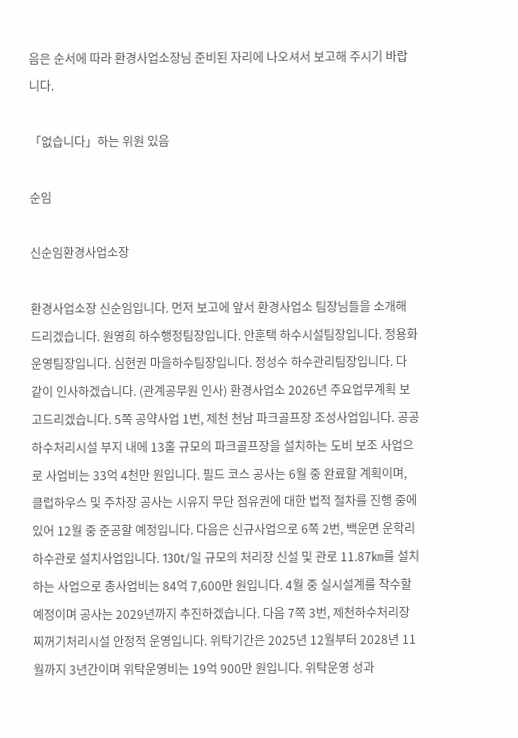음은 순서에 따라 환경사업소장님 준비된 자리에 나오셔서 보고해 주시기 바랍니다.

「없습니다」하는 위원 있음

순임

신순임환경사업소장

환경사업소장 신순임입니다. 먼저 보고에 앞서 환경사업소 팀장님들을 소개해 드리겠습니다. 원영희 하수행정팀장입니다. 안훈택 하수시설팀장입니다. 정용화 운영팀장입니다. 심현권 마을하수팀장입니다. 정성수 하수관리팀장입니다. 다 같이 인사하겠습니다. (관계공무원 인사) 환경사업소 2026년 주요업무계획 보고드리겠습니다. 5쪽 공약사업 1번, 제천 천남 파크골프장 조성사업입니다. 공공하수처리시설 부지 내에 13홀 규모의 파크골프장을 설치하는 도비 보조 사업으로 사업비는 33억 4천만 원입니다. 필드 코스 공사는 6월 중 완료할 계획이며, 클럽하우스 및 주차장 공사는 시유지 무단 점유권에 대한 법적 절차를 진행 중에 있어 12월 중 준공할 예정입니다. 다음은 신규사업으로 6쪽 2번, 백운면 운학리 하수관로 설치사업입니다. 130t/일 규모의 처리장 신설 및 관로 11.87㎞를 설치하는 사업으로 총사업비는 84억 7,600만 원입니다. 4월 중 실시설계를 착수할 예정이며 공사는 2029년까지 추진하겠습니다. 다음 7쪽 3번, 제천하수처리장 찌꺼기처리시설 안정적 운영입니다. 위탁기간은 2025년 12월부터 2028년 11월까지 3년간이며 위탁운영비는 19억 900만 원입니다. 위탁운영 성과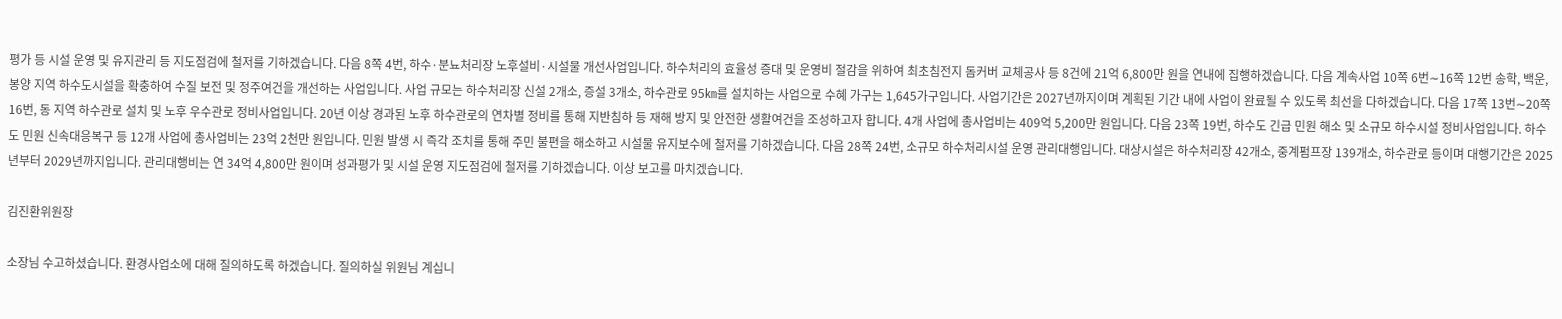평가 등 시설 운영 및 유지관리 등 지도점검에 철저를 기하겠습니다. 다음 8쪽 4번, 하수·분뇨처리장 노후설비·시설물 개선사업입니다. 하수처리의 효율성 증대 및 운영비 절감을 위하여 최초침전지 돔커버 교체공사 등 8건에 21억 6,800만 원을 연내에 집행하겠습니다. 다음 계속사업 10쪽 6번∼16쪽 12번 송학, 백운, 봉양 지역 하수도시설을 확충하여 수질 보전 및 정주여건을 개선하는 사업입니다. 사업 규모는 하수처리장 신설 2개소, 증설 3개소, 하수관로 95㎞를 설치하는 사업으로 수혜 가구는 1,645가구입니다. 사업기간은 2027년까지이며 계획된 기간 내에 사업이 완료될 수 있도록 최선을 다하겠습니다. 다음 17쪽 13번∼20쪽 16번, 동 지역 하수관로 설치 및 노후 우수관로 정비사업입니다. 20년 이상 경과된 노후 하수관로의 연차별 정비를 통해 지반침하 등 재해 방지 및 안전한 생활여건을 조성하고자 합니다. 4개 사업에 총사업비는 409억 5,200만 원입니다. 다음 23쪽 19번, 하수도 긴급 민원 해소 및 소규모 하수시설 정비사업입니다. 하수도 민원 신속대응복구 등 12개 사업에 총사업비는 23억 2천만 원입니다. 민원 발생 시 즉각 조치를 통해 주민 불편을 해소하고 시설물 유지보수에 철저를 기하겠습니다. 다음 28쪽 24번, 소규모 하수처리시설 운영 관리대행입니다. 대상시설은 하수처리장 42개소, 중계펌프장 139개소, 하수관로 등이며 대행기간은 2025년부터 2029년까지입니다. 관리대행비는 연 34억 4,800만 원이며 성과평가 및 시설 운영 지도점검에 철저를 기하겠습니다. 이상 보고를 마치겠습니다.

김진환위원장

소장님 수고하셨습니다. 환경사업소에 대해 질의하도록 하겠습니다. 질의하실 위원님 계십니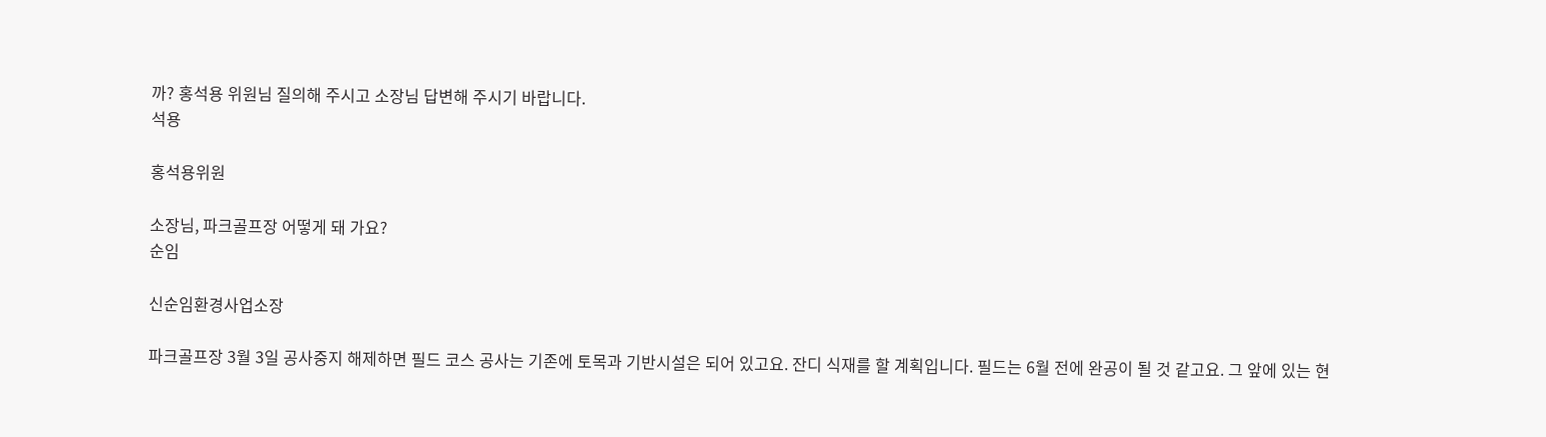까? 홍석용 위원님 질의해 주시고 소장님 답변해 주시기 바랍니다.
석용

홍석용위원

소장님, 파크골프장 어떻게 돼 가요?
순임

신순임환경사업소장

파크골프장 3월 3일 공사중지 해제하면 필드 코스 공사는 기존에 토목과 기반시설은 되어 있고요. 잔디 식재를 할 계획입니다. 필드는 6월 전에 완공이 될 것 같고요. 그 앞에 있는 현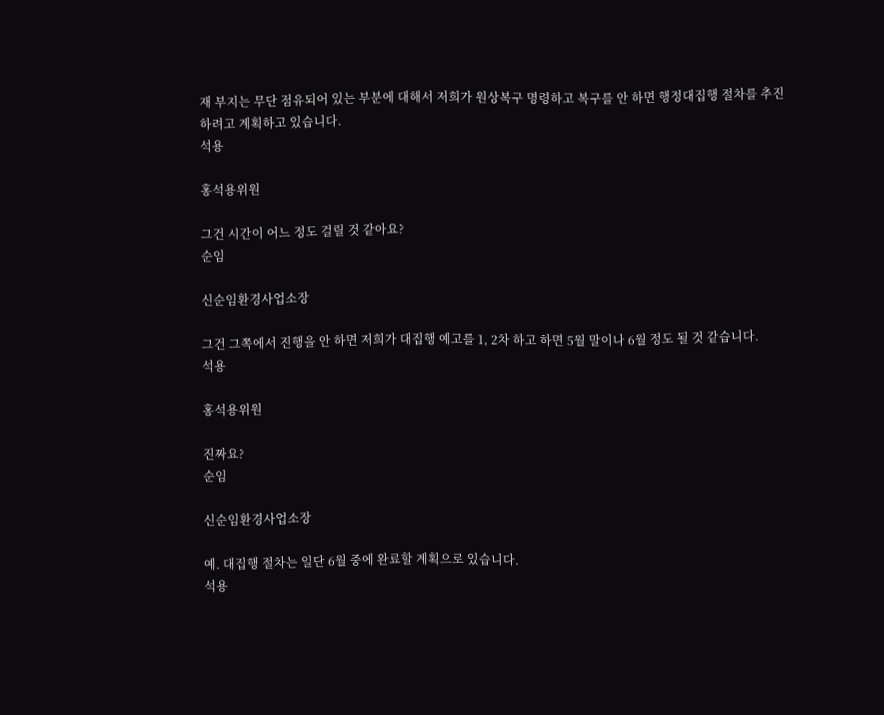재 부지는 무단 점유되어 있는 부분에 대해서 저희가 원상복구 명령하고 복구를 안 하면 행정대집행 절차를 추진하려고 계획하고 있습니다.
석용

홍석용위원

그건 시간이 어느 정도 걸릴 것 같아요?
순임

신순임환경사업소장

그건 그쪽에서 진행을 안 하면 저희가 대집행 예고를 1, 2차 하고 하면 5월 말이나 6월 정도 될 것 같습니다.
석용

홍석용위원

진짜요?
순임

신순임환경사업소장

예. 대집행 절차는 일단 6월 중에 완료할 계획으로 있습니다.
석용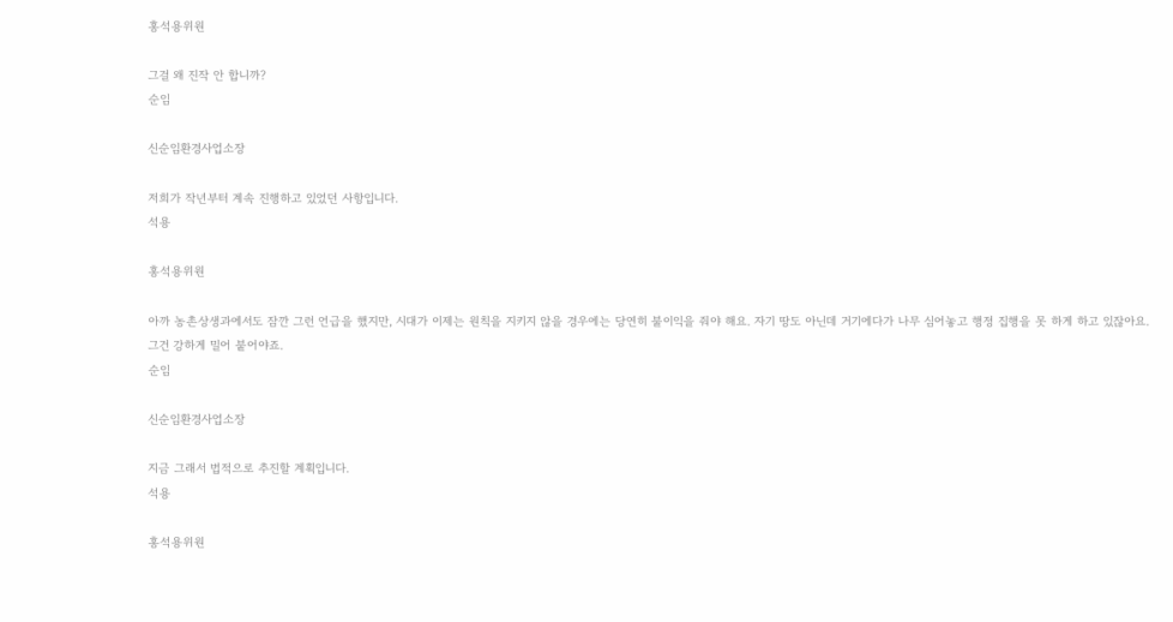홍석용위원

그걸 왜 진작 안 합니까?
순임

신순임환경사업소장

저희가 작년부터 계속 진행하고 있었던 사항입니다.
석용

홍석용위원

아까 농촌상생과에서도 잠깐 그런 언급을 했지만, 시대가 이제는 원칙을 지키지 않을 경우에는 당연히 불이익을 줘야 해요. 자기 땅도 아닌데 거기에다가 나무 심어놓고 행정 집행을 못 하게 하고 있잖아요. 그건 강하게 밀어 붙어야죠.
순임

신순임환경사업소장

지금 그래서 법적으로 추진할 계획입니다.
석용

홍석용위원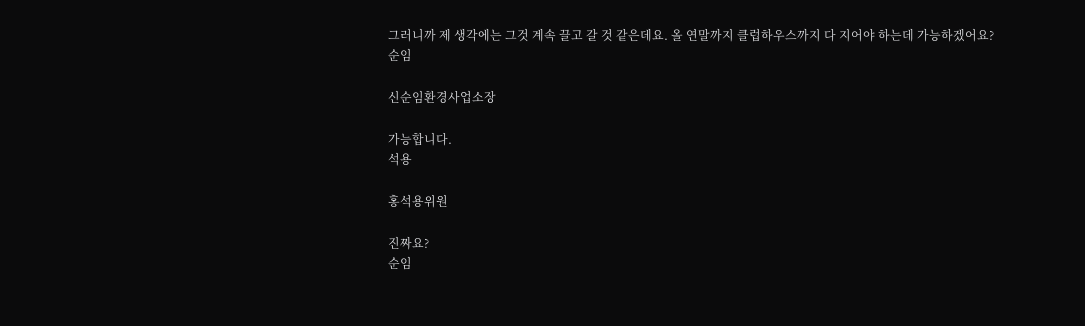그러니까 제 생각에는 그것 계속 끌고 갈 것 같은데요. 올 연말까지 클럽하우스까지 다 지어야 하는데 가능하겠어요?
순임

신순임환경사업소장

가능합니다.
석용

홍석용위원

진짜요?
순임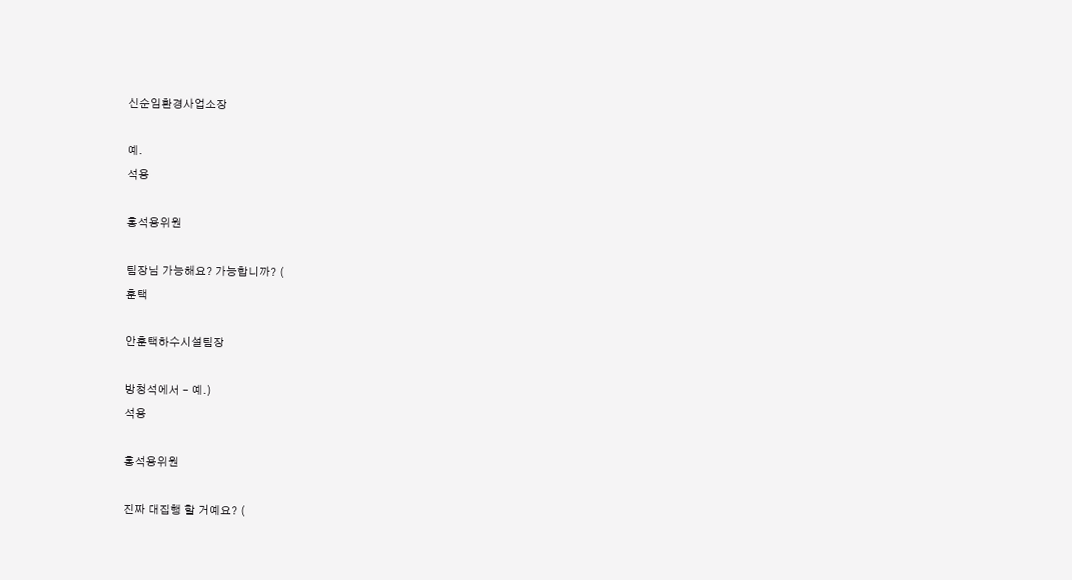신순임환경사업소장

예.
석용

홍석용위원

팀장님 가능해요? 가능합니까? (
훈택

안훈택하수시설팀장

방청석에서 – 예.)
석용

홍석용위원

진짜 대집행 할 거예요? (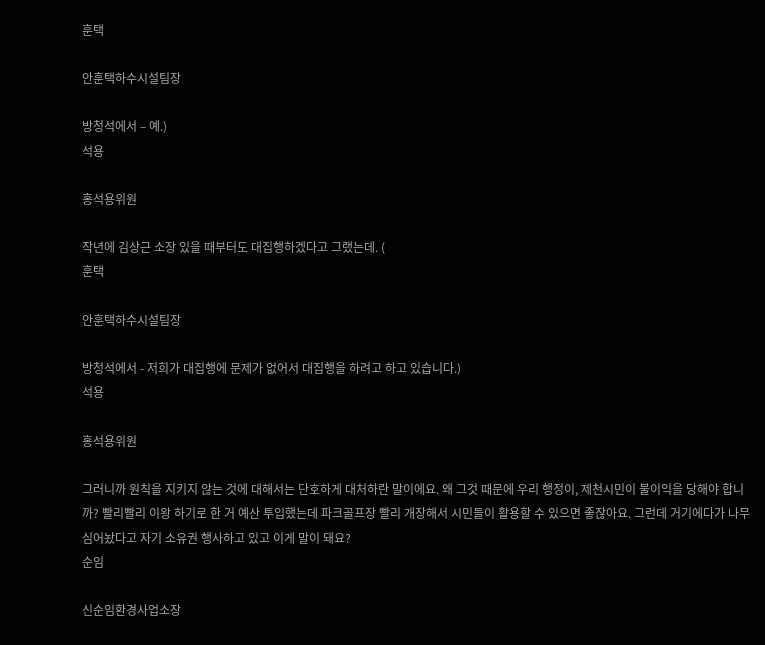훈택

안훈택하수시설팀장

방청석에서 – 예.)
석용

홍석용위원

작년에 김상근 소장 있을 때부터도 대집행하겠다고 그랬는데. (
훈택

안훈택하수시설팀장

방청석에서 - 저희가 대집행에 문제가 없어서 대집행을 하려고 하고 있습니다.)
석용

홍석용위원

그러니까 원칙을 지키지 않는 것에 대해서는 단호하게 대처하란 말이에요. 왜 그것 때문에 우리 행정이, 제천시민이 불이익을 당해야 합니까? 빨리빨리 이왕 하기로 한 거 예산 투입했는데 파크골프장 빨리 개장해서 시민들이 활용할 수 있으면 좋잖아요. 그런데 거기에다가 나무 심어놨다고 자기 소유권 행사하고 있고 이게 말이 돼요?
순임

신순임환경사업소장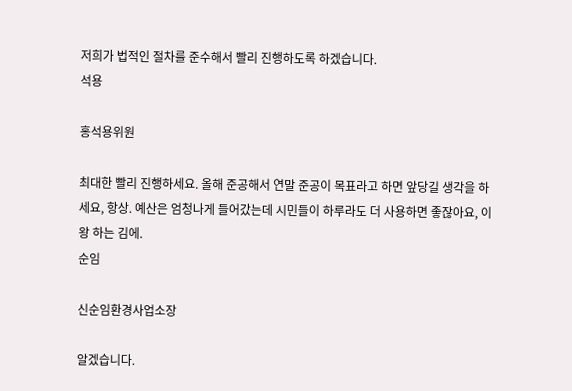저희가 법적인 절차를 준수해서 빨리 진행하도록 하겠습니다.
석용

홍석용위원

최대한 빨리 진행하세요. 올해 준공해서 연말 준공이 목표라고 하면 앞당길 생각을 하세요, 항상. 예산은 엄청나게 들어갔는데 시민들이 하루라도 더 사용하면 좋잖아요, 이왕 하는 김에.
순임

신순임환경사업소장

알겠습니다.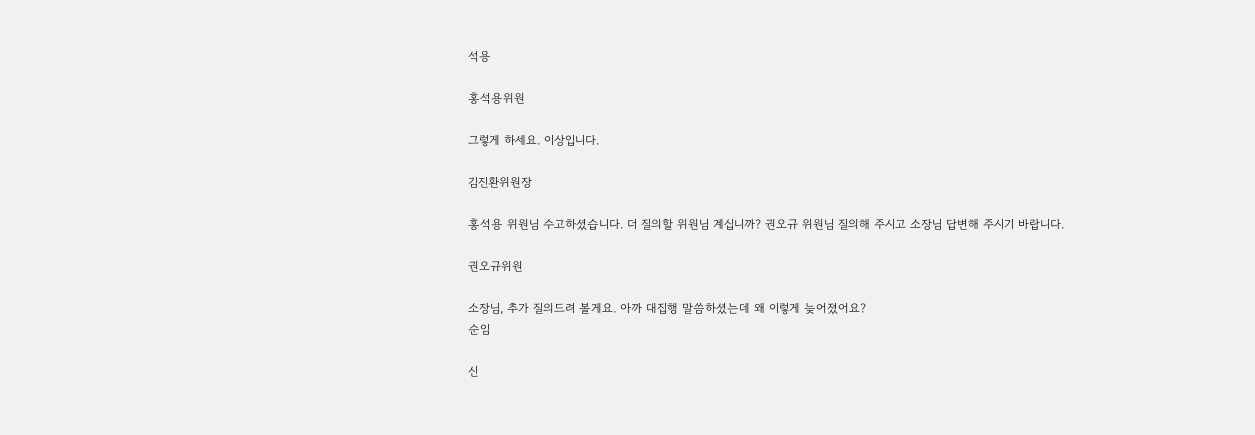석용

홍석용위원

그렇게 하세요. 이상입니다.

김진환위원장

홍석용 위원님 수고하셨습니다. 더 질의할 위원님 계십니까? 권오규 위원님 질의해 주시고 소장님 답변해 주시기 바랍니다.

권오규위원

소장님, 추가 질의드려 볼게요. 아까 대집행 말씀하셨는데 왜 이렇게 늦어졌어요?
순임

신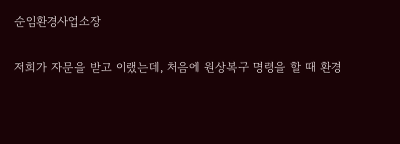순임환경사업소장

저희가 자문을 받고 이랬는데, 처음에 원상복구 명령을 할 때 환경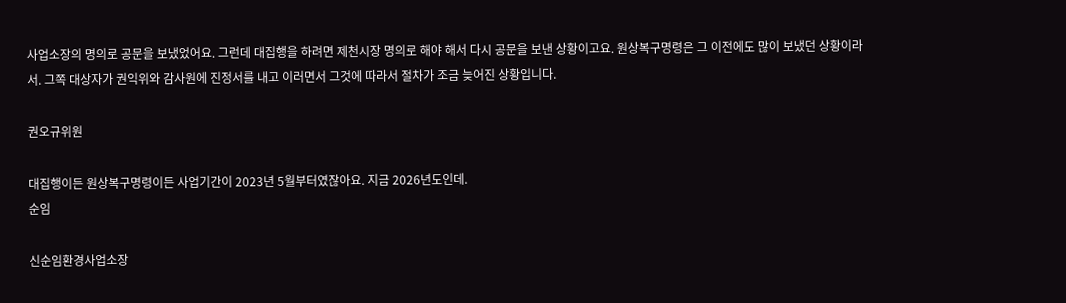사업소장의 명의로 공문을 보냈었어요. 그런데 대집행을 하려면 제천시장 명의로 해야 해서 다시 공문을 보낸 상황이고요. 원상복구명령은 그 이전에도 많이 보냈던 상황이라서. 그쪽 대상자가 권익위와 감사원에 진정서를 내고 이러면서 그것에 따라서 절차가 조금 늦어진 상황입니다.

권오규위원

대집행이든 원상복구명령이든 사업기간이 2023년 5월부터였잖아요. 지금 2026년도인데.
순임

신순임환경사업소장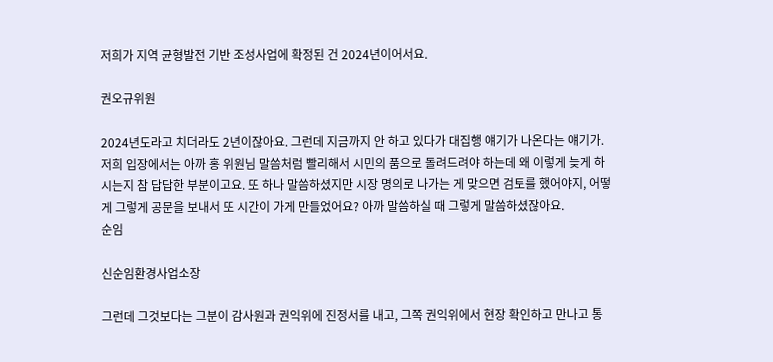저희가 지역 균형발전 기반 조성사업에 확정된 건 2024년이어서요.

권오규위원

2024년도라고 치더라도 2년이잖아요. 그런데 지금까지 안 하고 있다가 대집행 얘기가 나온다는 얘기가. 저희 입장에서는 아까 홍 위원님 말씀처럼 빨리해서 시민의 품으로 돌려드려야 하는데 왜 이렇게 늦게 하시는지 참 답답한 부분이고요. 또 하나 말씀하셨지만 시장 명의로 나가는 게 맞으면 검토를 했어야지, 어떻게 그렇게 공문을 보내서 또 시간이 가게 만들었어요? 아까 말씀하실 때 그렇게 말씀하셨잖아요.
순임

신순임환경사업소장

그런데 그것보다는 그분이 감사원과 권익위에 진정서를 내고, 그쪽 권익위에서 현장 확인하고 만나고 통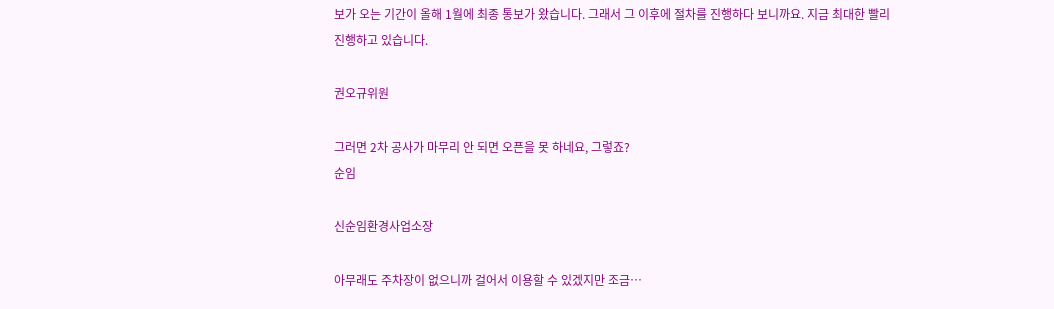보가 오는 기간이 올해 1월에 최종 통보가 왔습니다. 그래서 그 이후에 절차를 진행하다 보니까요. 지금 최대한 빨리 진행하고 있습니다.

권오규위원

그러면 2차 공사가 마무리 안 되면 오픈을 못 하네요, 그렇죠?
순임

신순임환경사업소장

아무래도 주차장이 없으니까 걸어서 이용할 수 있겠지만 조금…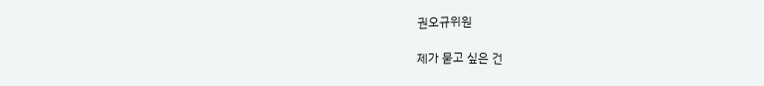권오규위원

제가 묻고 싶은 건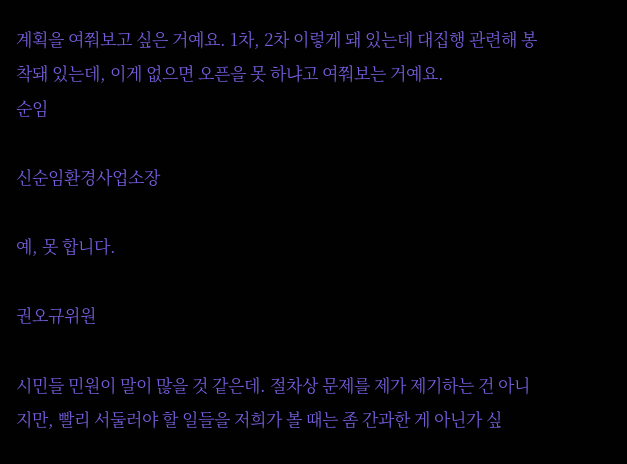계획을 여쭤보고 싶은 거예요. 1차, 2차 이렇게 돼 있는데 대집행 관련해 봉착돼 있는데, 이게 없으면 오픈을 못 하냐고 여쭤보는 거예요.
순임

신순임환경사업소장

예, 못 합니다.

권오규위원

시민들 민원이 말이 많을 것 같은데. 절차상 문제를 제가 제기하는 건 아니지만, 빨리 서둘러야 할 일들을 저희가 볼 때는 좀 간과한 게 아닌가 싶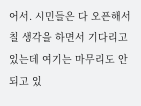어서. 시민들은 다 오픈해서 칠 생각을 하면서 기다리고 있는데 여기는 마무리도 안 되고 있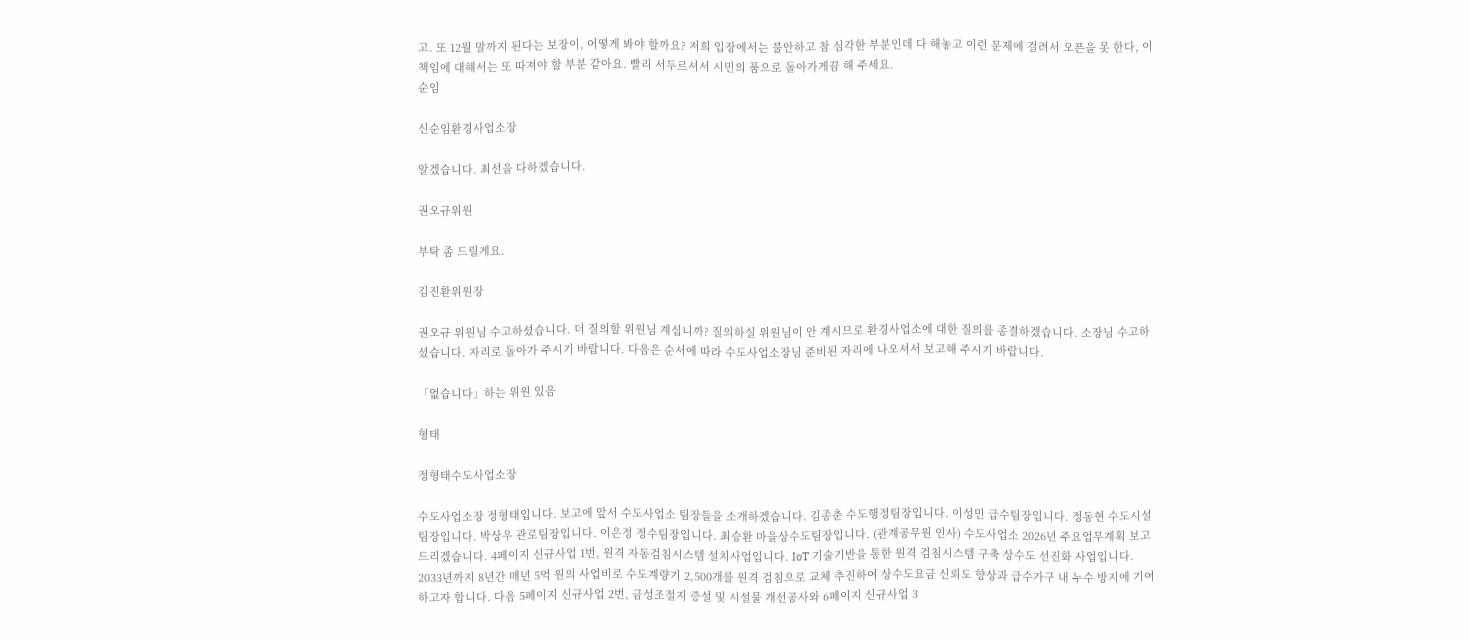고. 또 12월 말까지 된다는 보장이, 어떻게 봐야 할까요? 저희 입장에서는 불안하고 참 심각한 부분인데 다 해놓고 이런 문제에 걸려서 오픈을 못 한다, 이 책임에 대해서는 또 따져야 할 부분 같아요. 빨리 서두르셔서 시민의 품으로 돌아가게끔 해 주세요.
순임

신순임환경사업소장

알겠습니다. 최선을 다하겠습니다.

권오규위원

부탁 좀 드릴게요.

김진환위원장

권오규 위원님 수고하셨습니다. 더 질의할 위원님 계십니까? 질의하실 위원님이 안 계시므로 환경사업소에 대한 질의를 종결하겠습니다. 소장님 수고하셨습니다. 자리로 돌아가 주시기 바랍니다. 다음은 순서에 따라 수도사업소장님 준비된 자리에 나오셔서 보고해 주시기 바랍니다.

「없습니다」하는 위원 있음

형태

정형태수도사업소장

수도사업소장 정형태입니다. 보고에 앞서 수도사업소 팀장들을 소개하겠습니다. 김종춘 수도행정팀장입니다. 이성민 급수팀장입니다. 정동현 수도시설팀장입니다. 박상우 관로팀장입니다. 이은정 정수팀장입니다. 최승환 마을상수도팀장입니다. (관계공무원 인사) 수도사업소 2026년 주요업무계획 보고드리겠습니다. 4페이지 신규사업 1번, 원격 자동검침시스템 설치사업입니다. IoT 기술기반을 통한 원격 검침시스템 구축 상수도 선진화 사업입니다. 2033년까지 8년간 매년 5억 원의 사업비로 수도계량기 2,500개를 원격 검침으로 교체 추진하여 상수도요금 신뢰도 향상과 급수가구 내 누수 방지에 기여하고자 합니다. 다음 5페이지 신규사업 2번, 금성조절지 증설 및 시설물 개선공사와 6페이지 신규사업 3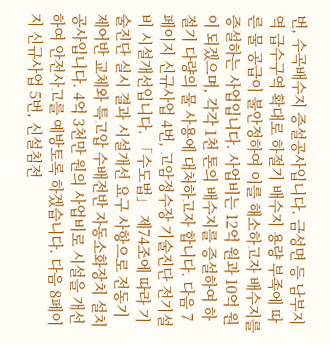번, 수곡배수지 증설공사입니다. 금성면 등 남부지역 급수구역 확대로 하절기 배수지 용량 부족에 따른 물 공급이 불안정하여 이를 해소하고자 배수지를 증설하는 사업입니다. 사업비는 12억 원과 10억 원이 되겠으며, 각각 1천 톤의 배수지를 증설하여 하절기 다량의 물 사용에 대처하고자 합니다. 다음 7페이지 신규사업 4번, 고암정수장 기술진단 전기설비 시설개선입니다. 「수도법」 제74조에 따라 기술진단 실시 결과 시설개선 요구 사항으로 전동기 제어반 교체와 특고압 수배전반 자동소화장치 설치 공사입니다. 4억 3천만 원의 사업비로 시설을 개선하여 안전사고를 예방토록 하겠습니다. 다음 8페이지 신규사업 5번, 신설침전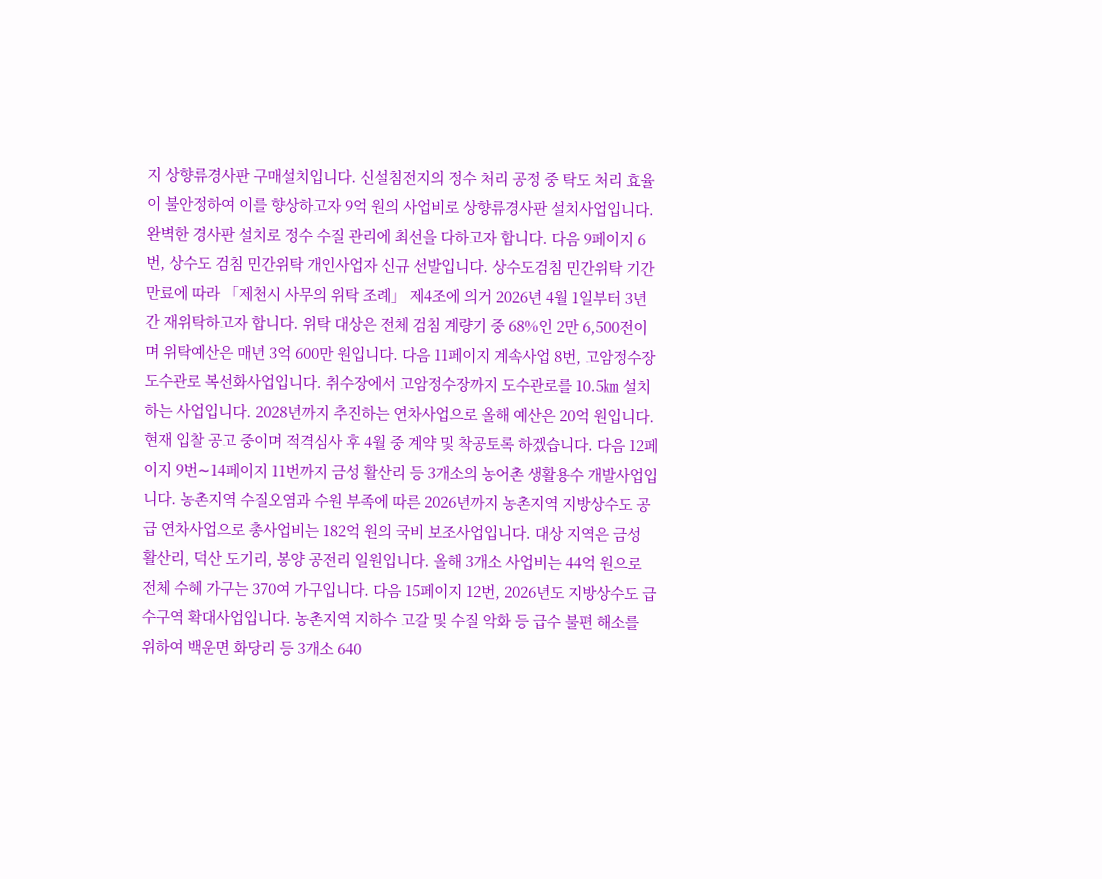지 상향류경사판 구매설치입니다. 신설침전지의 정수 처리 공정 중 탁도 처리 효율이 불안정하여 이를 향상하고자 9억 원의 사업비로 상향류경사판 설치사업입니다. 완벽한 경사판 설치로 정수 수질 관리에 최선을 다하고자 합니다. 다음 9페이지 6번, 상수도 검침 민간위탁 개인사업자 신규 선발입니다. 상수도검침 민간위탁 기간 만료에 따라 「제천시 사무의 위탁 조례」 제4조에 의거 2026년 4월 1일부터 3년간 재위탁하고자 합니다. 위탁 대상은 전체 검침 계량기 중 68%인 2만 6,500전이며 위탁예산은 매년 3억 600만 원입니다. 다음 11페이지 계속사업 8번, 고암정수장 도수관로 복선화사업입니다. 취수장에서 고암정수장까지 도수관로를 10.5㎞ 설치하는 사업입니다. 2028년까지 추진하는 연차사업으로 올해 예산은 20억 원입니다. 현재 입찰 공고 중이며 적격심사 후 4월 중 계약 및 착공토록 하겠습니다. 다음 12페이지 9번∼14페이지 11번까지 금성 활산리 등 3개소의 농어촌 생활용수 개발사업입니다. 농촌지역 수질오염과 수원 부족에 따른 2026년까지 농촌지역 지방상수도 공급 연차사업으로 총사업비는 182억 원의 국비 보조사업입니다. 대상 지역은 금성 활산리, 덕산 도기리, 봉양 공전리 일원입니다. 올해 3개소 사업비는 44억 원으로 전체 수혜 가구는 370여 가구입니다. 다음 15페이지 12번, 2026년도 지방상수도 급수구역 확대사업입니다. 농촌지역 지하수 고갈 및 수질 악화 등 급수 불편 해소를 위하여 백운면 화당리 등 3개소 640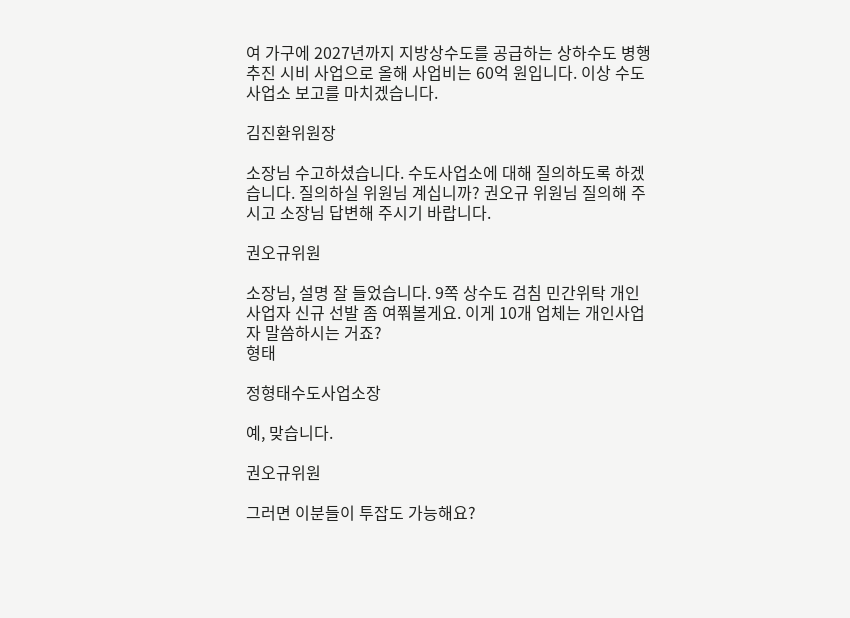여 가구에 2027년까지 지방상수도를 공급하는 상하수도 병행추진 시비 사업으로 올해 사업비는 60억 원입니다. 이상 수도사업소 보고를 마치겠습니다.

김진환위원장

소장님 수고하셨습니다. 수도사업소에 대해 질의하도록 하겠습니다. 질의하실 위원님 계십니까? 권오규 위원님 질의해 주시고 소장님 답변해 주시기 바랍니다.

권오규위원

소장님, 설명 잘 들었습니다. 9쪽 상수도 검침 민간위탁 개인사업자 신규 선발 좀 여쭤볼게요. 이게 10개 업체는 개인사업자 말씀하시는 거죠?
형태

정형태수도사업소장

예, 맞습니다.

권오규위원

그러면 이분들이 투잡도 가능해요?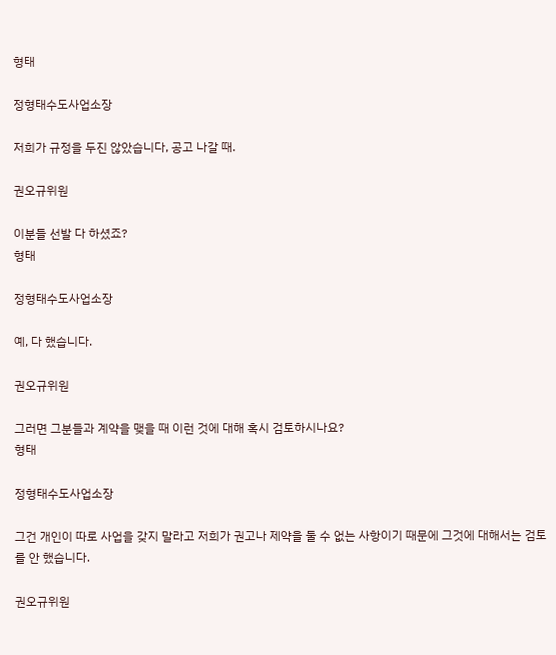형태

정형태수도사업소장

저희가 규정을 두진 않았습니다, 공고 나갈 때.

권오규위원

이분들 선발 다 하셨죠?
형태

정형태수도사업소장

예, 다 했습니다.

권오규위원

그러면 그분들과 계약을 맺을 때 이런 것에 대해 혹시 검토하시나요?
형태

정형태수도사업소장

그건 개인이 따로 사업을 갖지 말라고 저희가 권고나 제약을 둘 수 없는 사항이기 때문에 그것에 대해서는 검토를 안 했습니다.

권오규위원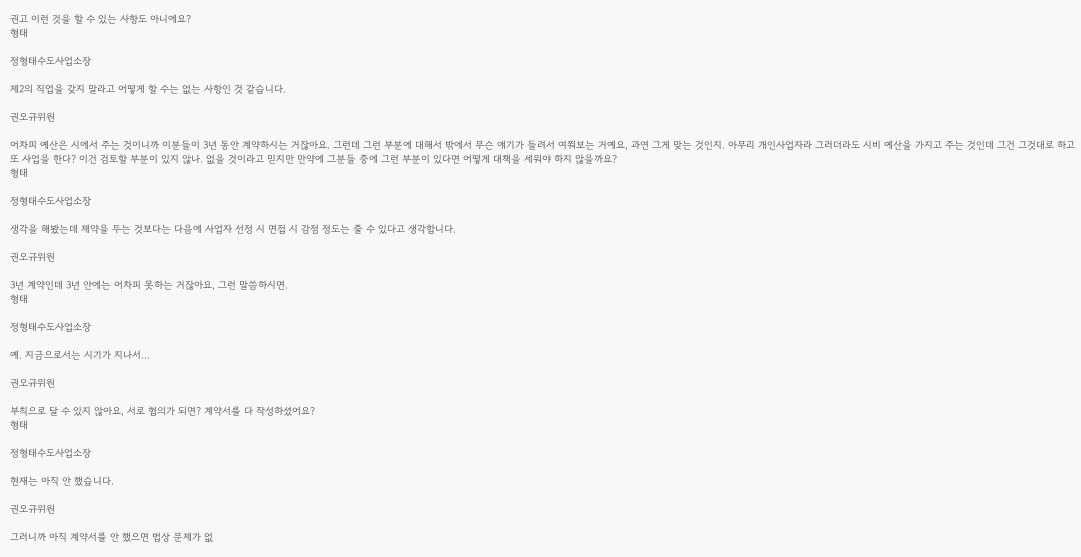권고 이런 것을 할 수 있는 사항도 아니에요?
형태

정형태수도사업소장

제2의 직업을 갖지 말라고 어떻게 할 수는 없는 사항인 것 같습니다.

권오규위원

어차피 예산은 시에서 주는 것이니까 이분들이 3년 동안 계약하시는 거잖아요. 그런데 그런 부분에 대해서 밖에서 무슨 얘기가 들려서 여쭤보는 거예요, 과연 그게 맞는 것인지. 아무리 개인사업자라 그러더라도 시비 예산을 가지고 주는 것인데 그건 그것대로 하고 또 사업을 한다? 이건 검토할 부분이 있지 않나. 없을 것이라고 믿지만 만약에 그분들 중에 그런 부분이 있다면 어떻게 대책을 세워야 하지 않을까요?
형태

정형태수도사업소장

생각을 해봤는데 제약을 두는 것보다는 다음에 사업자 선정 시 면접 시 감점 정도는 줄 수 있다고 생각합니다.

권오규위원

3년 계약인데 3년 안에는 어차피 못하는 거잖아요, 그런 말씀하시면.
형태

정형태수도사업소장

예. 지금으로서는 시기가 지나서…

권오규위원

부칙으로 달 수 있지 않아요, 서로 협의가 되면? 계약서를 다 작성하셨어요?
형태

정형태수도사업소장

현재는 아직 안 했습니다.

권오규위원

그러니까 아직 계약서를 안 했으면 법상 문제가 없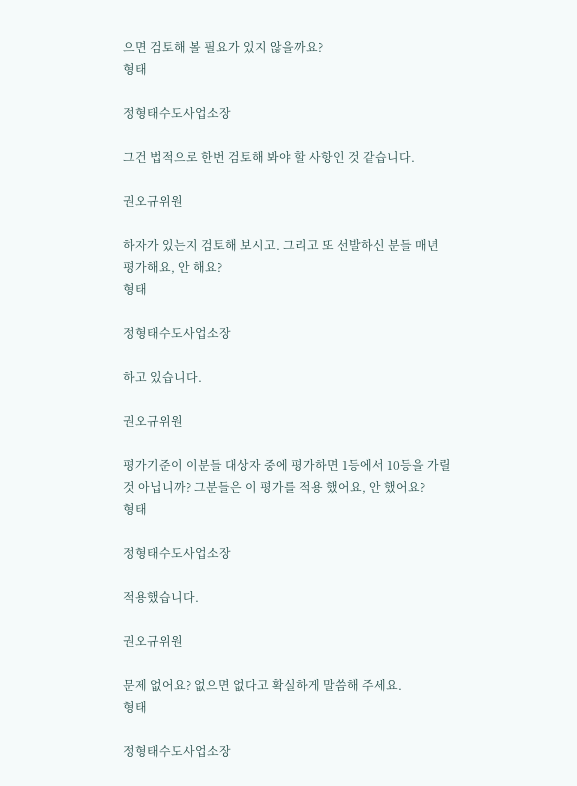으면 검토해 볼 필요가 있지 않을까요?
형태

정형태수도사업소장

그건 법적으로 한번 검토해 봐야 할 사항인 것 같습니다.

권오규위원

하자가 있는지 검토해 보시고. 그리고 또 선발하신 분들 매년 평가해요, 안 해요?
형태

정형태수도사업소장

하고 있습니다.

권오규위원

평가기준이 이분들 대상자 중에 평가하면 1등에서 10등을 가릴 것 아닙니까? 그분들은 이 평가를 적용 했어요, 안 했어요?
형태

정형태수도사업소장

적용했습니다.

권오규위원

문제 없어요? 없으면 없다고 확실하게 말씀해 주세요.
형태

정형태수도사업소장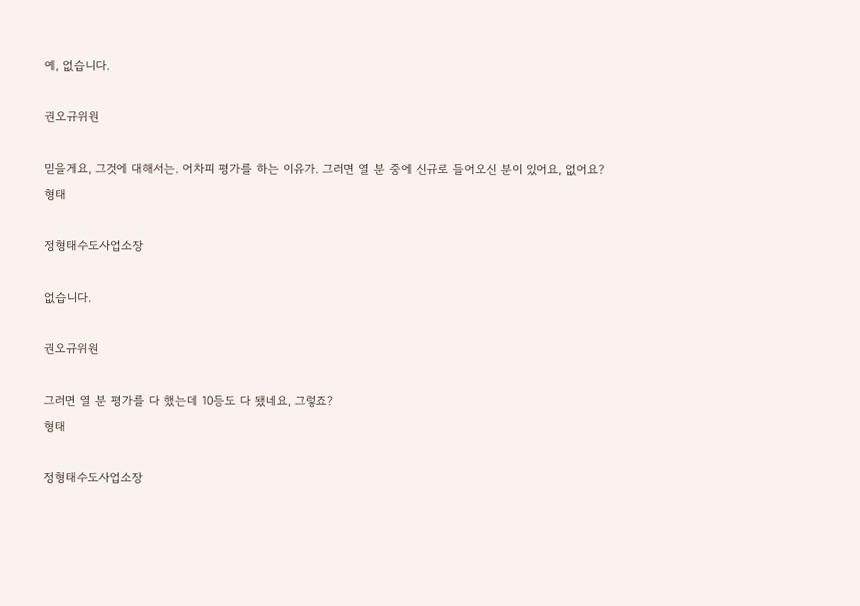예, 없습니다.

권오규위원

믿을게요, 그것에 대해서는. 어차피 평가를 하는 이유가. 그러면 열 분 중에 신규로 들어오신 분이 있어요, 없어요?
형태

정형태수도사업소장

없습니다.

권오규위원

그러면 열 분 평가를 다 했는데 10등도 다 됐네요, 그렇죠?
형태

정형태수도사업소장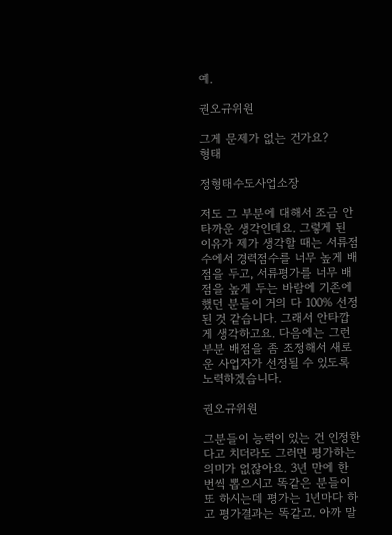예.

권오규위원

그게 문제가 없는 건가요?
형태

정형태수도사업소장

저도 그 부분에 대해서 조금 안타까운 생각인데요. 그렇게 된 이유가 제가 생각할 때는 서류점수에서 경력점수를 너무 높게 배점을 두고, 서류평가를 너무 배점을 높게 두는 바람에 기존에 했던 분들이 거의 다 100% 선정된 것 같습니다. 그래서 안타깝게 생각하고요. 다음에는 그런 부분 배점을 좀 조정해서 새로운 사업자가 선정될 수 있도록 노력하겠습니다.

권오규위원

그분들이 능력이 있는 건 인정한다고 치더라도 그러면 평가하는 의미가 없잖아요. 3년 만에 한 번씩 뽑으시고 똑같은 분들이 또 하시는데 평가는 1년마다 하고 평가결과는 똑같고. 아까 말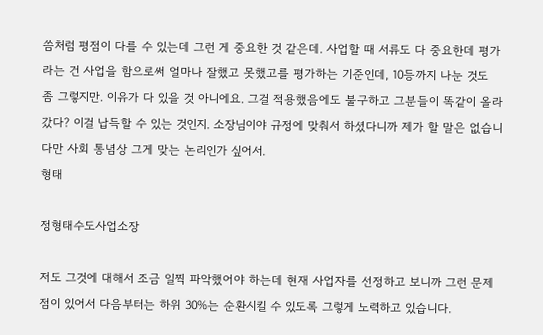씀처럼 평점이 다를 수 있는데 그런 게 중요한 것 같은데. 사업할 때 서류도 다 중요한데 평가라는 건 사업을 함으로써 얼마나 잘했고 못했고를 평가하는 기준인데, 10등까지 나눈 것도 좀 그렇지만. 이유가 다 있을 것 아니에요. 그걸 적용했음에도 불구하고 그분들이 똑같이 올라갔다? 이걸 납득할 수 있는 것인지. 소장님이야 규정에 맞춰서 하셨다니까 제가 할 말은 없습니다만 사회 통념상 그게 맞는 논리인가 싶어서.
형태

정형태수도사업소장

저도 그것에 대해서 조금 일찍 파악했어야 하는데 현재 사업자를 선정하고 보니까 그런 문제점이 있어서 다음부터는 하위 30%는 순환시킬 수 있도록 그렇게 노력하고 있습니다.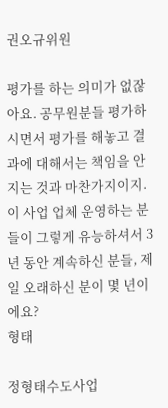권오규위원

평가를 하는 의미가 없잖아요. 공무원분들 평가하시면서 평가를 해놓고 결과에 대해서는 책임을 안 지는 것과 마찬가지이지. 이 사업 업체 운영하는 분들이 그렇게 유능하셔서 3년 동안 계속하신 분들, 제일 오래하신 분이 몇 년이에요?
형태

정형태수도사업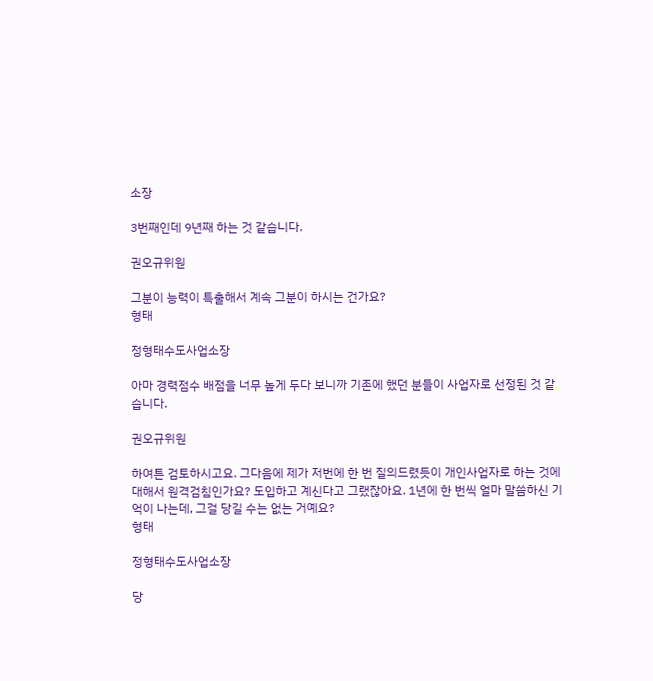소장

3번째인데 9년째 하는 것 같습니다.

권오규위원

그분이 능력이 특출해서 계속 그분이 하시는 건가요?
형태

정형태수도사업소장

아마 경력점수 배점을 너무 높게 두다 보니까 기존에 했던 분들이 사업자로 선정된 것 같습니다.

권오규위원

하여튼 검토하시고요. 그다음에 제가 저번에 한 번 질의드렸듯이 개인사업자로 하는 것에 대해서 원격검침인가요? 도입하고 계신다고 그랬잖아요. 1년에 한 번씩 얼마 말씀하신 기억이 나는데, 그걸 당길 수는 없는 거예요?
형태

정형태수도사업소장

당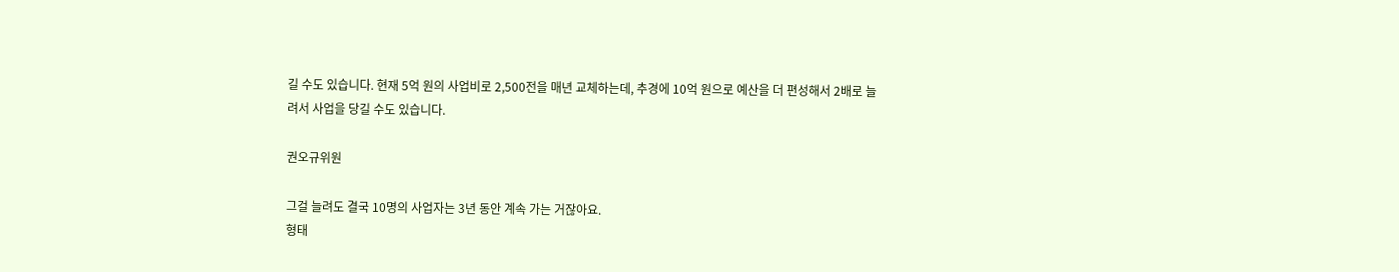길 수도 있습니다. 현재 5억 원의 사업비로 2,500전을 매년 교체하는데, 추경에 10억 원으로 예산을 더 편성해서 2배로 늘려서 사업을 당길 수도 있습니다.

권오규위원

그걸 늘려도 결국 10명의 사업자는 3년 동안 계속 가는 거잖아요.
형태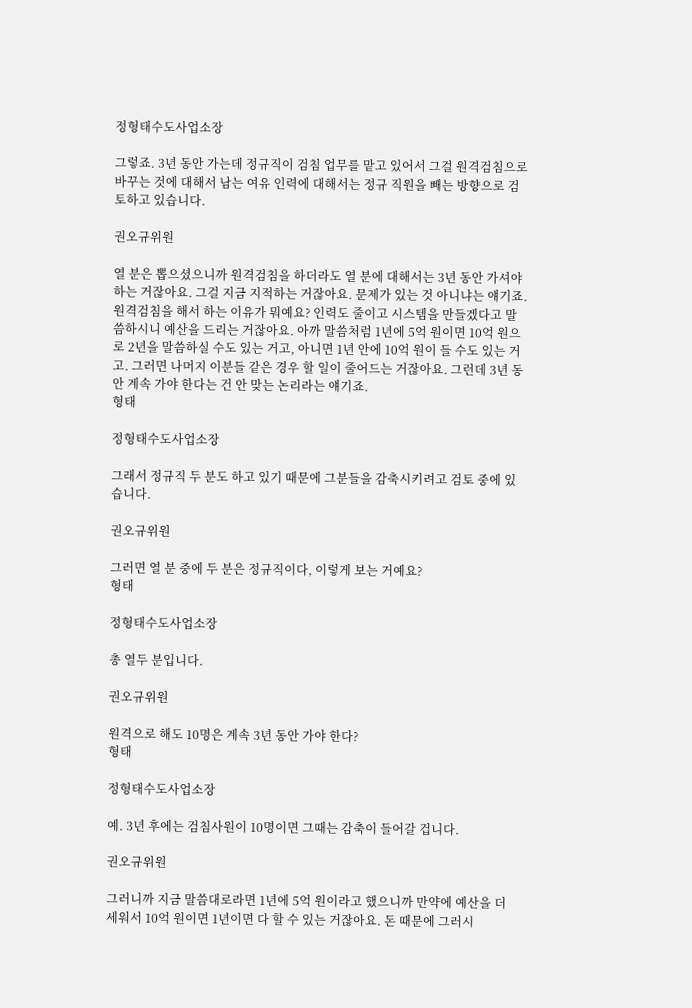정형태수도사업소장

그렇죠. 3년 동안 가는데 정규직이 검침 업무를 맡고 있어서 그걸 원격검침으로 바꾸는 것에 대해서 남는 여유 인력에 대해서는 정규 직원을 빼는 방향으로 검토하고 있습니다.

권오규위원

열 분은 뽑으셨으니까 원격검침을 하더라도 열 분에 대해서는 3년 동안 가셔야 하는 거잖아요. 그걸 지금 지적하는 거잖아요. 문제가 있는 것 아니냐는 얘기죠. 원격검침을 해서 하는 이유가 뭐예요? 인력도 줄이고 시스템을 만들겠다고 말씀하시니 예산을 드리는 거잖아요. 아까 말씀처럼 1년에 5억 원이면 10억 원으로 2년을 말씀하실 수도 있는 거고, 아니면 1년 안에 10억 원이 들 수도 있는 거고. 그러면 나머지 이분들 같은 경우 할 일이 줄어드는 거잖아요. 그런데 3년 동안 계속 가야 한다는 건 안 맞는 논리라는 얘기죠.
형태

정형태수도사업소장

그래서 정규직 두 분도 하고 있기 때문에 그분들을 감축시키려고 검토 중에 있습니다.

권오규위원

그러면 열 분 중에 두 분은 정규직이다, 이렇게 보는 거예요?
형태

정형태수도사업소장

총 열두 분입니다.

권오규위원

원격으로 해도 10명은 계속 3년 동안 가야 한다?
형태

정형태수도사업소장

예. 3년 후에는 검침사원이 10명이면 그때는 감축이 들어갈 겁니다.

권오규위원

그러니까 지금 말씀대로라면 1년에 5억 원이라고 했으니까 만약에 예산을 더 세워서 10억 원이면 1년이면 다 할 수 있는 거잖아요. 돈 때문에 그러시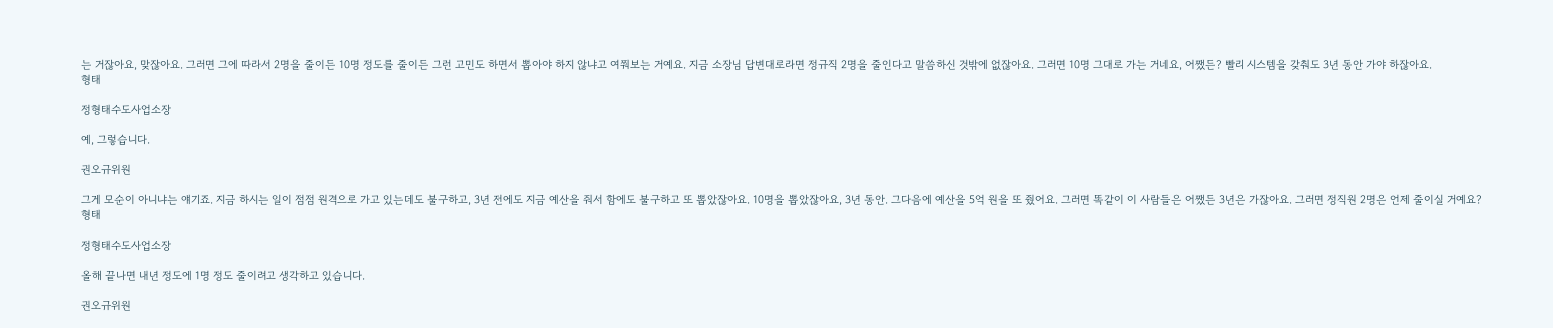는 거잖아요, 맞잖아요. 그러면 그에 따라서 2명을 줄이든 10명 정도를 줄이든 그런 고민도 하면서 뽑아야 하지 않냐고 여쭤보는 거예요. 지금 소장님 답변대로라면 정규직 2명을 줄인다고 말씀하신 것밖에 없잖아요. 그러면 10명 그대로 가는 거네요, 어쨌든? 빨리 시스템을 갖춰도 3년 동안 가야 하잖아요.
형태

정형태수도사업소장

예, 그렇습니다.

권오규위원

그게 모순이 아니냐는 얘기죠. 지금 하시는 일이 점점 원격으로 가고 있는데도 불구하고, 3년 전에도 지금 예산을 줘서 함에도 불구하고 또 뽑았잖아요. 10명을 뽑았잖아요, 3년 동안. 그다음에 예산을 5억 원을 또 줬어요. 그러면 똑같이 이 사람들은 어쨌든 3년은 가잖아요. 그러면 정직원 2명은 언제 줄이실 거예요?
형태

정형태수도사업소장

올해 끝나면 내년 정도에 1명 정도 줄이려고 생각하고 있습니다.

권오규위원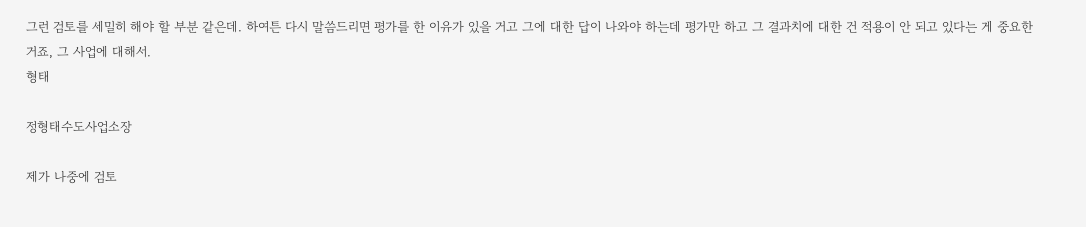그런 검토를 세밀히 해야 할 부분 같은데. 하여튼 다시 말씀드리면 평가를 한 이유가 있을 거고 그에 대한 답이 나와야 하는데 평가만 하고 그 결과치에 대한 건 적용이 안 되고 있다는 게 중요한 거죠, 그 사업에 대해서.
형태

정형태수도사업소장

제가 나중에 검토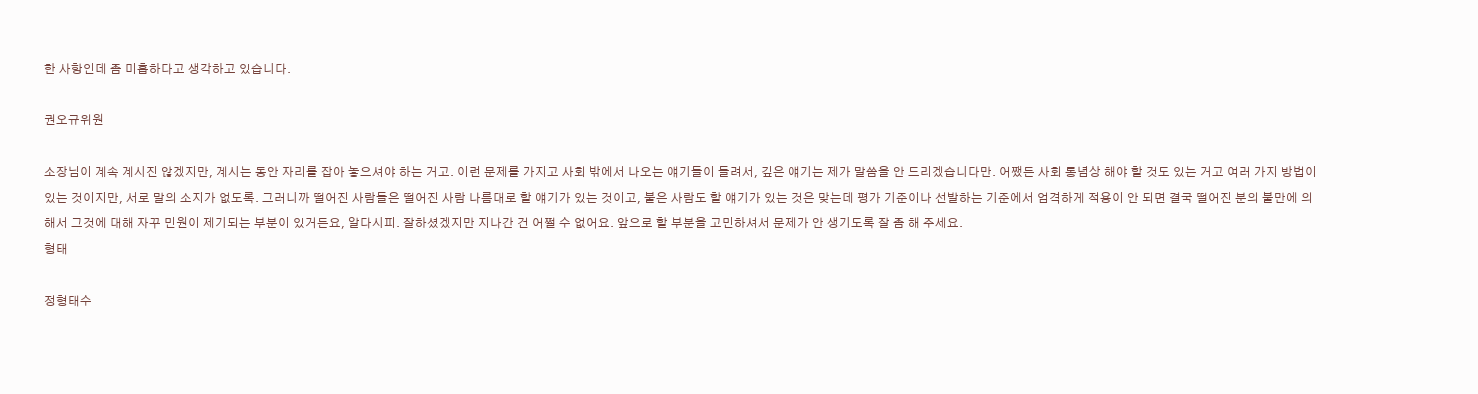한 사항인데 좀 미흡하다고 생각하고 있습니다.

권오규위원

소장님이 계속 계시진 않겠지만, 계시는 동안 자리를 잡아 놓으셔야 하는 거고. 이런 문제를 가지고 사회 밖에서 나오는 얘기들이 들려서, 깊은 얘기는 제가 말씀을 안 드리겠습니다만. 어쨌든 사회 통념상 해야 할 것도 있는 거고 여러 가지 방법이 있는 것이지만, 서로 말의 소지가 없도록. 그러니까 떨어진 사람들은 떨어진 사람 나름대로 할 얘기가 있는 것이고, 붙은 사람도 할 얘기가 있는 것은 맞는데 평가 기준이나 선발하는 기준에서 엄격하게 적용이 안 되면 결국 떨어진 분의 불만에 의해서 그것에 대해 자꾸 민원이 제기되는 부분이 있거든요, 알다시피. 잘하셨겠지만 지나간 건 어쩔 수 없어요. 앞으로 할 부분을 고민하셔서 문제가 안 생기도록 잘 좀 해 주세요.
형태

정형태수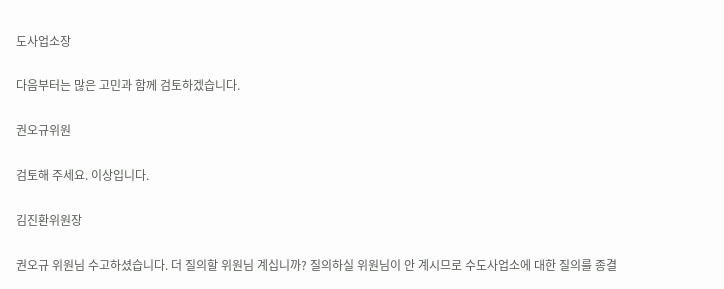도사업소장

다음부터는 많은 고민과 함께 검토하겠습니다.

권오규위원

검토해 주세요. 이상입니다.

김진환위원장

권오규 위원님 수고하셨습니다. 더 질의할 위원님 계십니까? 질의하실 위원님이 안 계시므로 수도사업소에 대한 질의를 종결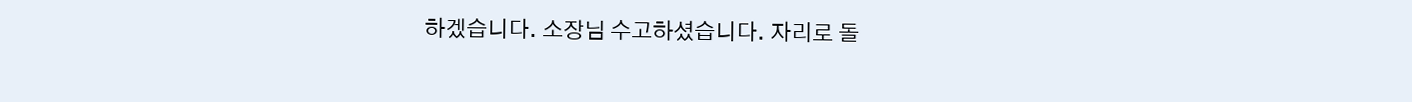하겠습니다. 소장님 수고하셨습니다. 자리로 돌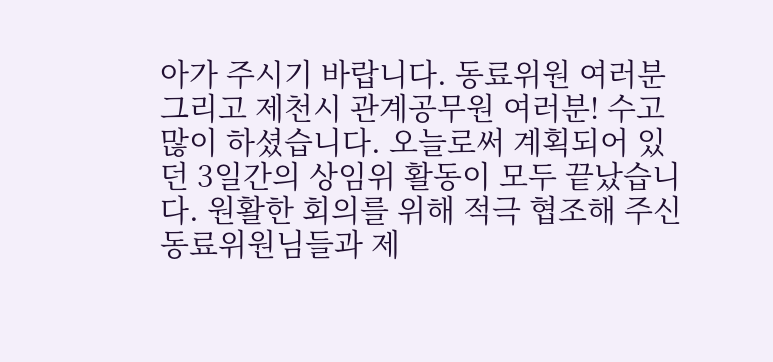아가 주시기 바랍니다. 동료위원 여러분 그리고 제천시 관계공무원 여러분! 수고 많이 하셨습니다. 오늘로써 계획되어 있던 3일간의 상임위 활동이 모두 끝났습니다. 원활한 회의를 위해 적극 협조해 주신 동료위원님들과 제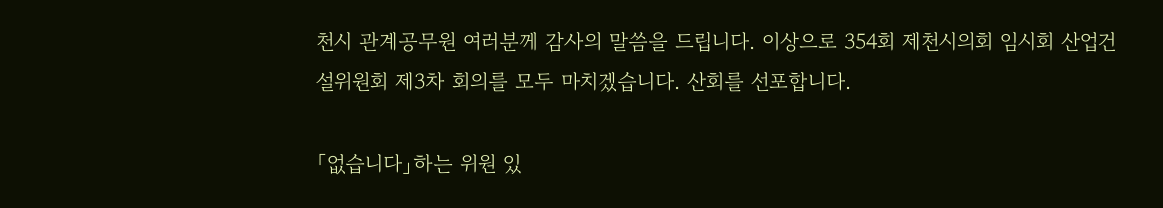천시 관계공무원 여러분께 감사의 말씀을 드립니다. 이상으로 354회 제천시의회 임시회 산업건설위원회 제3차 회의를 모두 마치겠습니다. 산회를 선포합니다.

「없습니다」하는 위원 있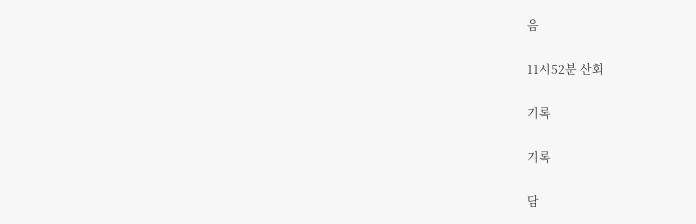음

11시52분 산회

기록

기록

담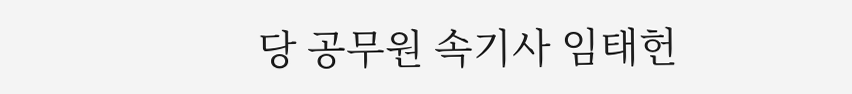당 공무원 속기사 임태헌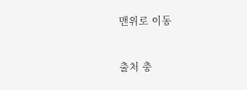맨위로 이동

출처 충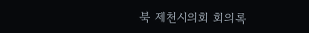북 제천시의회 회의록